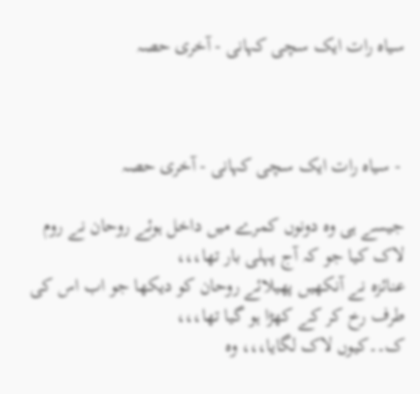سیاہ رات ایک سچی کہانی - آخری حصہ



 - سیاہ رات ایک سچی کہانی - آخری حصہ

جیسے ہی وہ دونوں کمرے میں داخل ہوئے روحان نے روم لاک کیا جو کہ آج پہلی بار تھا،،،
عنائزہ نے آنکھیں پھیلائے روحان کو دیکھا جو اب اس کی طرف رخ کر کے کھڑا ہو گیا تھا،،،
ک۔۔کیوں لاک لگایا،،، وہ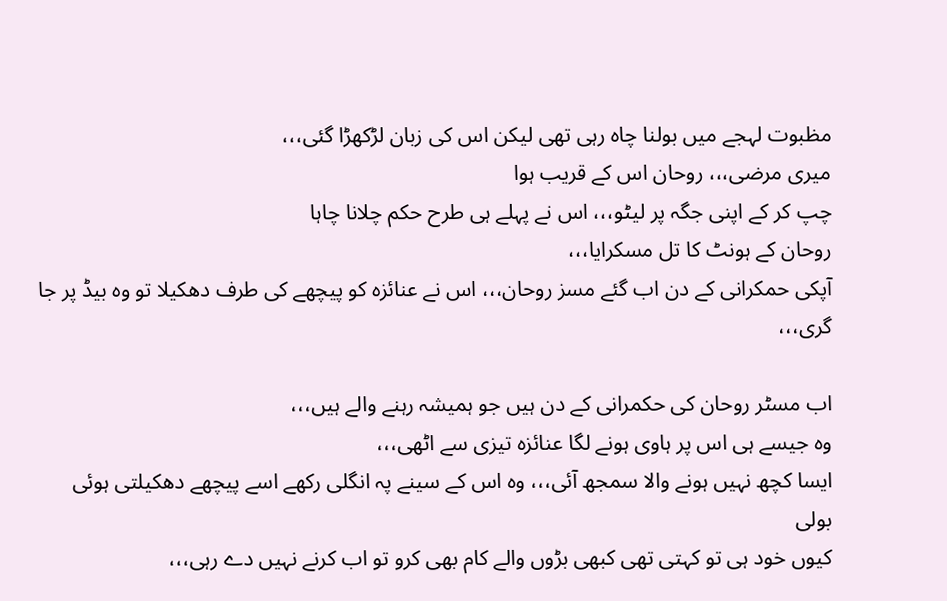مظبوت لہجے میں بولنا چاہ رہی تھی لیکن اس کی زبان لڑکھڑا گئی،،،
میری مرضی،،، روحان اس کے قریب ہوا
چپ کر کے اپنی جگہ پر لیٹو،،، اس نے پہلے ہی طرح حکم چلانا چاہا
روحان کے ہونٹ کا تل مسکرایا،،،
آپکی حمکرانی کے دن اب گئے مسز روحان،،، اس نے عنائزہ کو پیچھے کی طرف دھکیلا تو وہ بیڈ پر جا گری،،،

اب مسٹر روحان کی حکمرانی کے دن ہیں جو ہمیشہ رہنے والے ہیں،،،
وہ جیسے ہی اس پر ہاوی ہونے لگا عنائزہ تیزی سے اٹھی،،،
ایسا کچھ نہیں ہونے والا سمجھ آئی،،، وہ اس کے سینے پہ انگلی رکھے اسے پیچھے دھکیلتی ہوئی بولی
کیوں خود ہی تو کہتی تھی کبھی بڑوں والے کام بھی کرو تو اب کرنے نہیں دے رہی،،،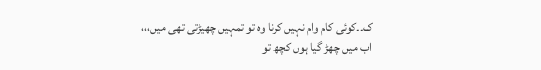ک۔۔کوئی کام وام نہیں کرنا وہ تو تمہیں چھیڑتی تھی میں،،،
اب میں چھڑ گیا ہوں کچھ تو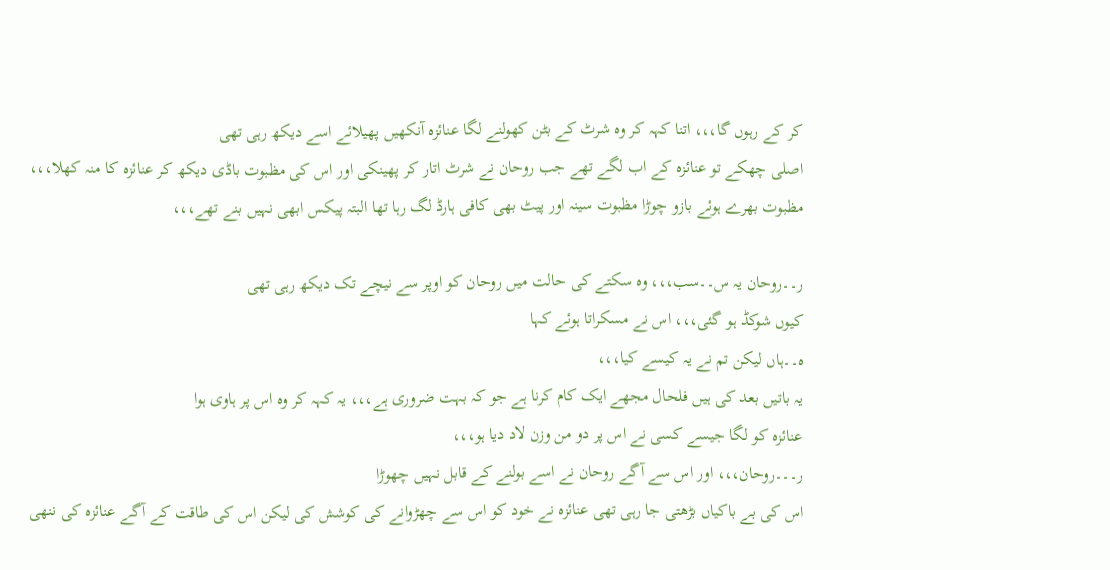کر کے رہوں گا،،، اتنا کہہ کر وہ شرٹ کے بٹن کھولنے لگا عنائزہ آنکھیں پھیلائے اسے دیکھ رہی تھی
اصلی چھکے تو عنائزہ کے اب لگے تھے جب روحان نے شرٹ اتار کر پھینکی اور اس کی مظبوت باڈی دیکھ کر عنائزہ کا منہ کھلا،،،
مظبوت بھرے ہوئے بازو چوڑا مظبوت سینہ اور پیٹ بھی کافی ہارڈ لگ رہا تھا البتہ پیکس ابھی نہیں بنے تھے،،،

ر۔۔روحان یہ س۔۔سب،،، وہ سکتے کی حالت میں روحان کو اوپر سے نیچے تک دیکھ رہی تھی
کیوں شوکڈ ہو گئی،،، اس نے مسکراتا ہوئے کہا
ہ۔۔ہاں لیکن تم نے یہ کیسے کیا،،،
یہ باتیں بعد کی ہیں فلحال مجھے ایک کام کرنا ہے جو کہ بہت ضروری ہے،،، یہ کہہ کر وہ اس پر ہاوی ہوا
عنائزہ کو لگا جیسے کسی نے اس پر دو من وزن لاد دیا ہو،،،
ر۔۔۔روحان،،، اور اس سے آگے روحان نے اسے بولنے کے قابل نہیں چھوڑا
اس کی بے باکیاں بڑھتی جا رہی تھی عنائزہ نے خود کو اس سے چھڑوانے کی کوشش کی لیکن اس کی طاقت کے آگے عنائزہ کی ننھی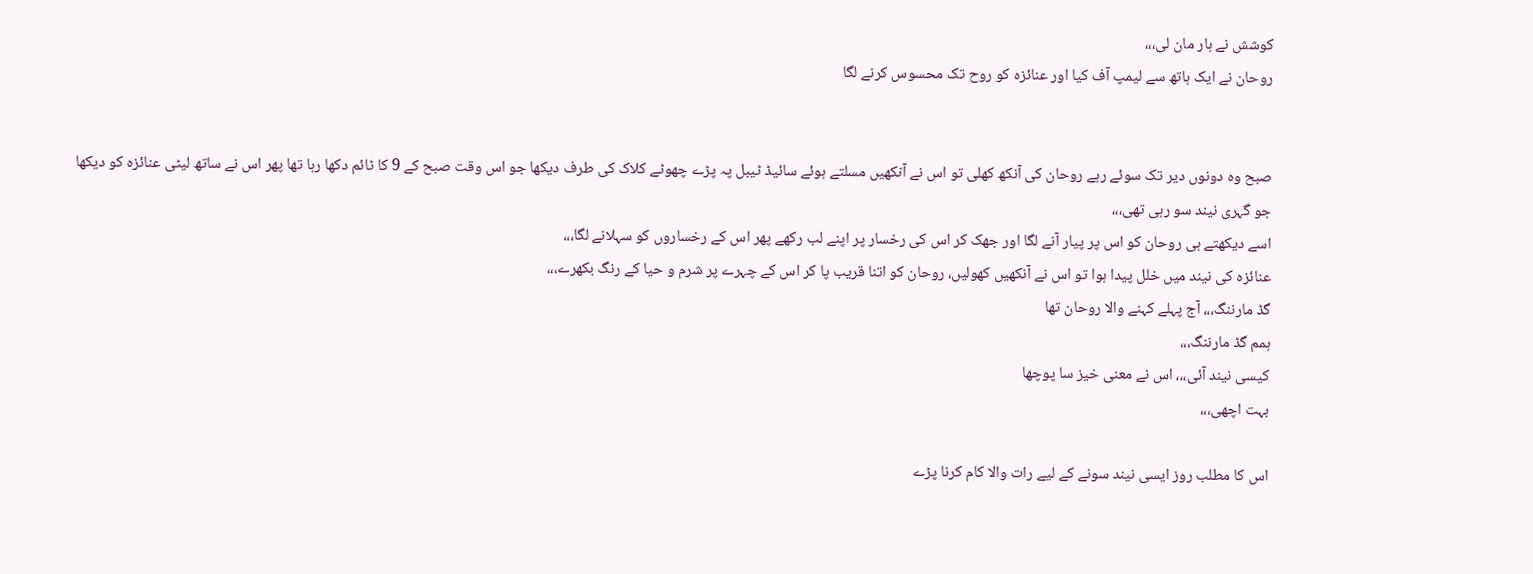کوشش نے ہار مان لی،،،
روحان نے ایک ہاتھ سے لیمپ آف کیا اور عنائزہ کو روح تک محسوس کرنے لگا


صبح وہ دونوں دیر تک سوئے رہے روحان کی آنکھ کھلی تو اس نے آنکھیں مسلتے ہوئے سائیڈ ٹیبل پہ پڑے چھوٹے کلاک کی طرف دیکھا جو اس وقت صبح کے 9 کا ٹائم دکھا رہا تھا پھر اس نے ساتھ لیٹی عنائزہ کو دیکھا جو گہری نیند سو رہی تھی،،،
اسے دیکھتے ہی روحان کو اس پر پیار آنے لگا اور جھک کر اس کی رخسار پر اپنے لب رکھے پھر اس کے رخساروں کو سہلانے لگا،،،
عنائزہ کی نیند میں خلل پیدا ہوا تو اس نے آنکھیں کھولیں، روحان کو اتنا قریب پا کر اس کے چہرے پر شرم و حیا کے رنگ بکھرے،،،
گڈ مارننگ،،، آج پہلے کہنے والا روحان تھا
ہمم گڈ مارننگ،،،
کیسی نیند آئی،،، اس نے معنی خیز سا پوچھا
بہت اچھی،،،

اس کا مطلب روز ایسی نیند سونے کے لیے رات والا کام کرنا پڑے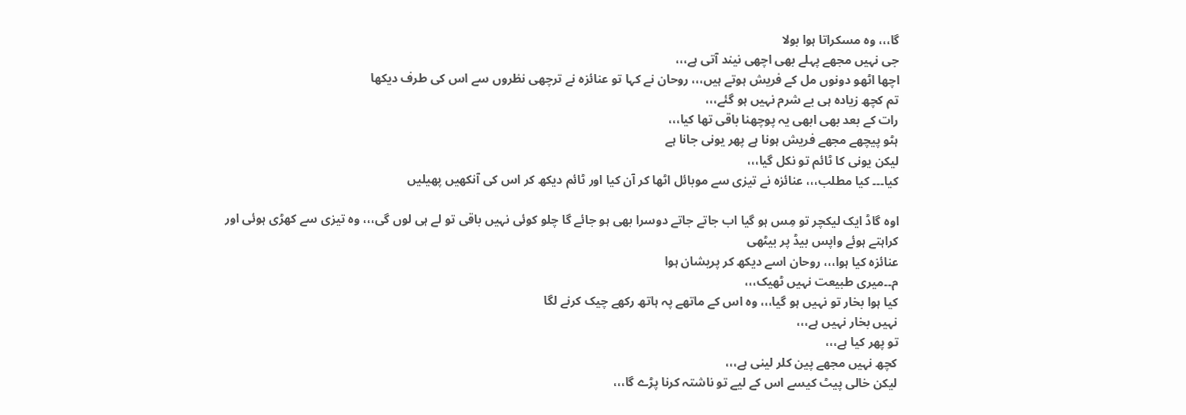گا،،، وہ مسکراتا ہوا بولا
جی نہیں مجھے پہلے بھی اچھی نیند آتی ہے،،،
اچھا اٹھو دونوں مل کے فریش ہوتے ہیں،،، روحان نے کہا تو عنائزہ نے ترچھی نظروں سے اس کی طرف دیکھا
تم کچھ زیادہ ہی بے شرم نہیں ہو گئے،،،
رات کے بعد بھی ابھی یہ پوچھنا باقی تھا کیا،،،
ہٹو پیچھے مجھے فریش ہونا ہے پھر یونی جانا ہے
لیکن یونی کا ٹائم تو نکل گیا،،،
کیا۔۔۔ کیا مطلب،،، عنائزہ نے تیزی سے موبائل اٹھا کر آن کیا اور ٹائم دیکھ کر اس کی آنکھیں پھیلیں

اوہ گاڈ ایک لیکچر تو مِس ہو گیا اب جاتے جاتے دوسرا بھی ہو جائے گا چلو کوئی نہیں باقی تو لے ہی لوں گی،،، وہ تیزی سے کھڑی ہوئی اور کراہتے ہوئے واپس بیڈ پر بیٹھی
عنائزہ کیا ہوا،،، روحان اسے دیکھ کر پریشان ہوا
م۔۔میری طبیعت نہیں ٹھیک،،،
کیا ہوا بخار تو نہیں ہو گیا،،، وہ اس کے ماتھے پہ ہاتھ رکھے چیک کرنے لگا
نہیں بخار نہیں ہے،،،
تو پھر کیا ہے،،،
کچھ نہیں مجھے پین کلر لینی ہے،،،
لیکن خالی پیٹ کیسے اس کے لیے تو ناشتہ کرنا پڑے گا،،،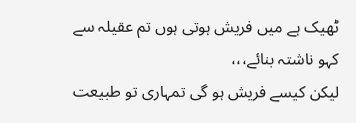ٹھیک ہے میں فریش ہوتی ہوں تم عقیلہ سے کہو ناشتہ بنائے،،،
لیکن کیسے فریش ہو گی تمہاری تو طبیعت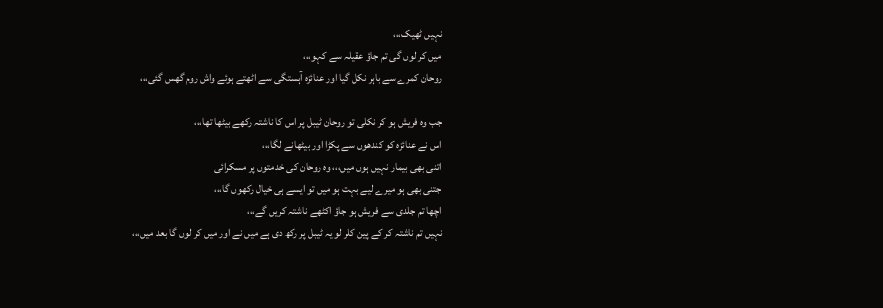نہیں ٹھیک،،،
میں کر لوں گی تم جاؤ عقیلہ سے کہو،،،
روحان کمرے سے باہر نکل گیا اور عنائزہ آہستگی سے اٹھتے ہوئے واش روم گھس گئی،،،

جب وہ فریش ہو کر نکلی تو روحان ٹیبل پر اس کا ناشتہ رکھے بیٹھا تھا،،،
اس نے عنائزہ کو کندھوں سے پکڑا اور بیٹھانے لگا،،،
اتنی بھی بیمار نہیں ہوں میں،،، وہ روحان کی خدمتوں پر مسکرائی
جتنی بھی ہو میرے لیے بہت ہو میں تو ایسے ہی خیال رکھوں گا،،،
اچھا تم جلدی سے فریش ہو جاؤ اکٹھے ناشتہ کریں گے،،،
نہیں تم ناشتہ کر کے پین کلر لو یہ ٹیبل پر رکھ دی ہے میں نے اور میں کر لوں گا بعد میں،،،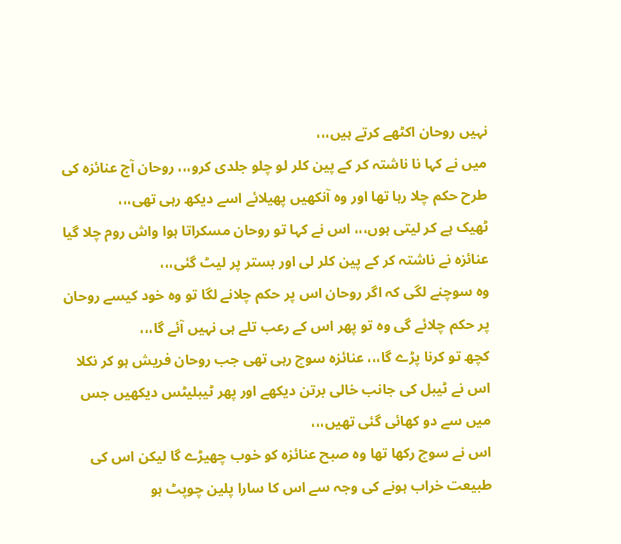نہیں روحان اکٹھے کرتے ہیں،،،
میں نے کہا نا ناشتہ کر کے پین کلر لو چلو جلدی کرو،،، روحان آج عنائزہ کی طرح حکم چلا رہا تھا اور وہ آنکھیں پھیلائے اسے دیکھ رہی تھی،،،
ٹھیک ہے کر لیتی ہوں،،، اس نے کہا تو روحان مسکراتا ہوا واش روم چلا گیا
عنائزہ نے ناشتہ کر کے پین کلر لی اور بستر پر لیٹ گئی،،،
وہ سوچنے لگی کہ اگر روحان اس پر حکم چلانے لگا تو وہ خود کیسے روحان پر حکم چلائے گی وہ تو پھر اس کے رعب تلے ہی نہیں آئے گا،،،
کچھ تو کرنا پڑے گا،،، عنائزہ سوچ رہی تھی جب روحان فریش ہو کر نکلا
اس نے ٹیبل کی جانب خالی برتن دیکھے اور پھر ٹیبلیٹس دیکھیں جس میں سے دو کھائی گئی تھیں،،،
اس نے سوچ رکھا تھا وہ صبح عنائزہ کو خوب چھیڑے گا لیکن اس کی طبیعت خراب ہونے کی وجہ سے اس کا سارا پلین چوپٹ ہو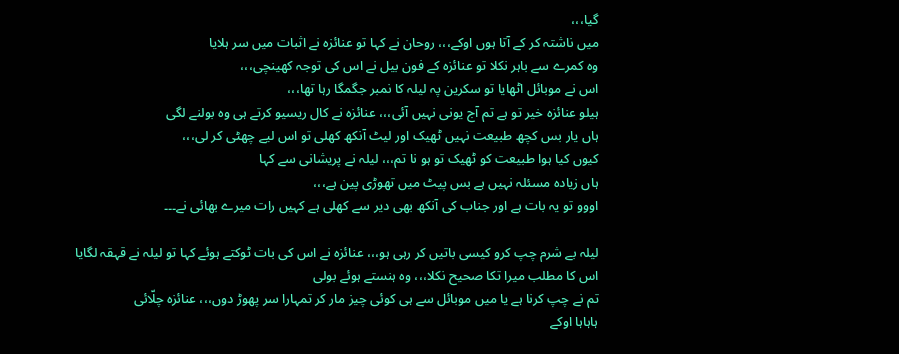گیا،،،
میں ناشتہ کر کے آتا ہوں اوکے،،، روحان نے کہا تو عنائزہ نے اثبات میں سر ہلایا
وہ کمرے سے باہر نکلا تو عنائزہ کے فون بیل نے اس کی توجہ کھینچی،،،
اس نے موبائل اٹھایا تو سکرین پہ لیلہ کا نمبر جگمگا رہا تھا،،،
ہیلو عنائزہ خیر تو ہے تم آج یونی نہیں آئی،،، عنائزہ نے کال ریسیو کرتے ہی وہ بولنے لگی
ہاں یار بس کچھ طبیعت نہیں ٹھیک اور لیٹ آنکھ کھلی تو اس لیے چھٹی کر لی،،،
کیوں کیا ہوا طبیعت کو ٹھیک تو ہو نا تم،،، لیلہ نے پریشانی سے کہا
ہاں زیادہ مسئلہ نہیں ہے بس پیٹ میں تھوڑی پین ہے،،،
اووو تو یہ بات ہے اور جناب کی آنکھ بھی دیر سے کھلی ہے کہیں رات میرے بھائی نے۔۔۔

لیلہ بے شرم چپ کرو کیسی باتیں کر رہی ہو،،، عنائزہ نے اس کی بات ٹوکتے ہوئے کہا تو لیلہ نے قہقہ لگایا
اس کا مطلب میرا تکا صحیح نکلا،،، وہ ہنستے ہوئے بولی
تم نے چپ کرنا ہے یا میں موبائل سے ہی کوئی چیز مار کر تمہارا سر پھوڑ دوں،،، عنائزہ چلّائی
ہاہاہا اوکے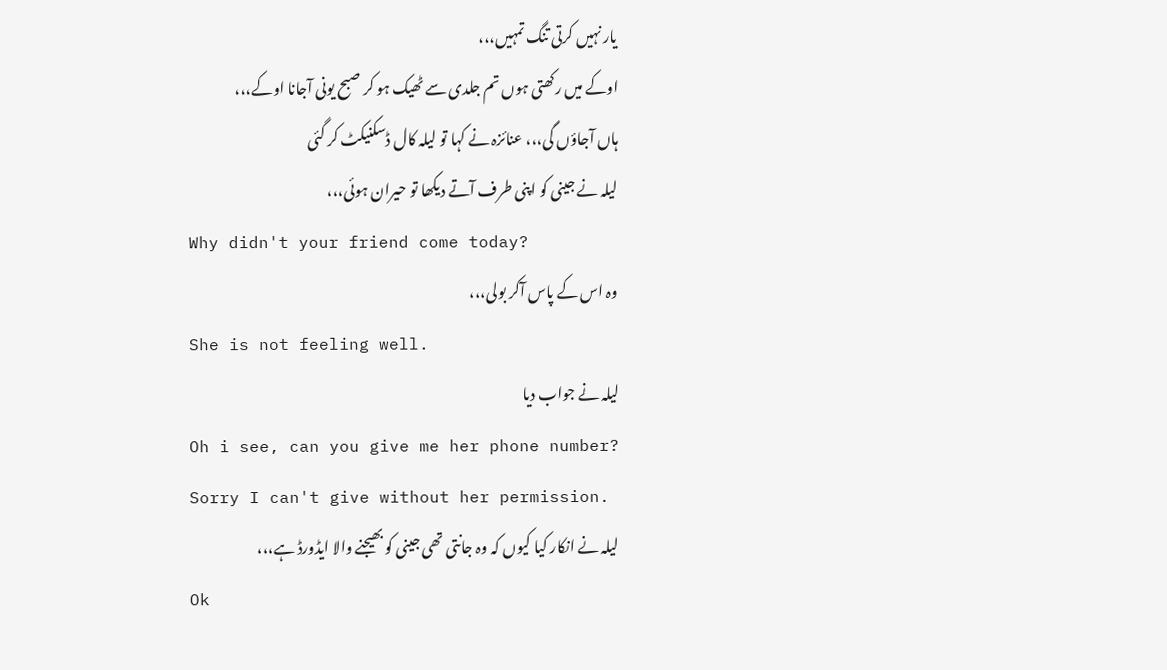یار نہیں کرتی تنگ تمہیں،،،
اوکے میں رکھتی ہوں تم جلدی سے ٹھیک ہو کر صبح یونی آجانا اوکے،،،
ہاں آجاؤں گی،،، عنائزہ نے کہا تو لیلہ کال ڈسکنیکٹ کر گئی
لیلہ نے جینی کو اپنی طرف آتے دیکھا تو حیران ہوئی،،،
Why didn't your friend come today?
وہ اس کے پاس آکر بولی،،،
She is not feeling well.
لیلہ نے جواب دیا
Oh i see, can you give me her phone number?
Sorry I can't give without her permission.
لیلہ نے انکار کیا کیوں کہ وہ جانتی تھی جینی کو بھیجنے والا ایڈورڈ ہے،،،
Ok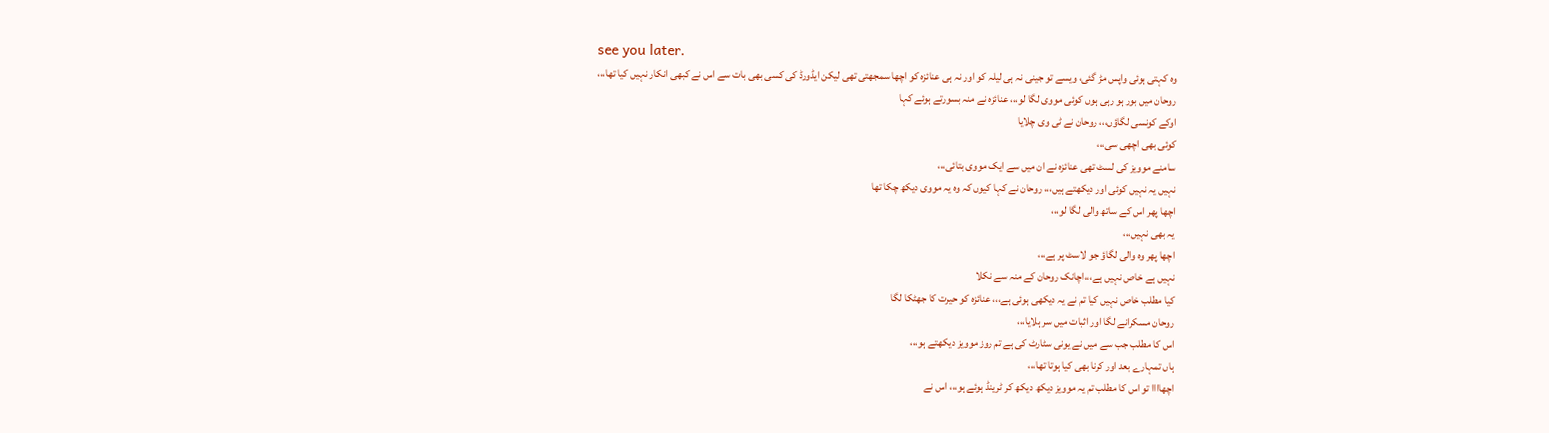see you later.
وہ کہتی ہوئی واپس مڑ گئی، ویسے تو جینی نہ ہی لیلہ کو اور نہ ہی عنائزہ کو اچھا سمجھتی تھی لیکن ایڈورڈ کی کسی بھی بات سے اس نے کبھی انکار نہیں کیا تھا،،،
روحان میں بور ہو رہی ہوں کوئی مووی لگا لو،،، عنائزہ نے منہ بسورتے ہوئے کہا
اوکے کونسی لگاؤں،،، روحان نے ٹی وی چلایا
کوئی بھی اچھی سی،،،
سامنے موویز کی لسٹ تھی عنائزہ نے ان میں سے ایک مووی بتائی،،،
نہیں یہ نہیں کوئی اور دیکھتے ہیں،،، روحان نے کہا کیوں کہ وہ یہ مووی دیکھ چکا تھا
اچھا پھر اس کے ساتھ والی لگا لو،،،
یہ بھی نہیں،،،
اچھا پھر وہ والی لگاؤ جو لاسٹ پر ہے،،،
نہیں ہے خاص نہیں ہے،،،اچانک روحان کے منہ سے نکلا
کیا مطلب خاص نہیں کیا تم نے یہ دیکھی ہوئی ہے،،، عنائزہ کو حیرت کا جھٹکا لگا
روحان مسکرانے لگا اور اثبات میں سر ہلایا،،،
اس کا مطلب جب سے میں نے یونی سٹارٹ کی ہے تم روز موویز دیکھتے ہو،،،
ہاں تمہارے بعد اور کرنا بھی کیا ہوتا تھا،،،
اچھاااا تو اس کا مطلب تم یہ موویز دیکھ دیکھ کر ٹرینڈ ہوئے ہو،،، اس نے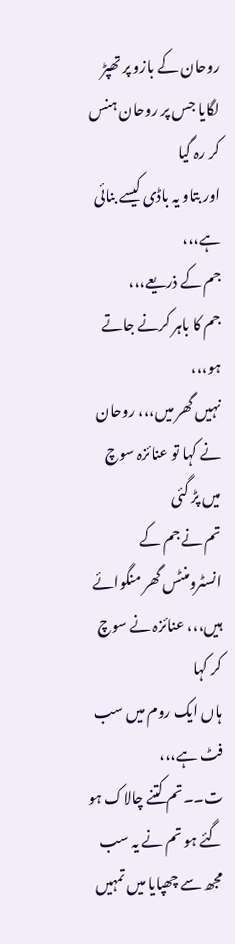روحان کے بازو پر تھپڑ لگایا جس پر روحان ہنس کر رہ گیا
اور بتاو یہ باڈی کیسے بنائی ہے،،،
جم کے ذریعے،،،
جم کا باہر کرنے جاتے ہو،،،
نہیں گھر میں،،، روحان نے کہا تو عنائزہ سوچ میں پڑ گئی
تم نے جم کے انسٹرومنٹس گھر منگوائے ہیں،،، عنائزہ نے سوچ کر کہا
ہاں ایک روم میں سب فٹ ہے،،،
ت۔۔تم کتنے چالاک ہو گئے ہو تم نے یہ سب مجھ سے چھپایا میں تمہیں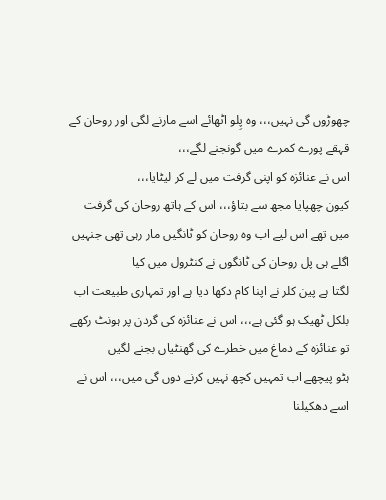چھوڑوں گی نہیں،،، وہ پِلو اٹھائے اسے مارنے لگی اور روحان کے قہقے پورے کمرے میں گونجنے لگے،،،
اس نے عنائزہ کو اپنی گرفت میں لے کر لیٹایا،،،
کیون چھپایا مجھ سے بتاؤ،،، اس کے ہاتھ روحان کی گرفت میں تھے اس لیے اب وہ روحان کو ٹانگیں مار رہی تھی جنہیں اگلے ہی پل روحان کی ٹانگوں نے کنٹرول میں کیا
لگتا ہے پین کلر نے اپنا کام دکھا دیا ہے اور تمہاری طبیعت اب بلکل ٹھیک ہو گئی ہے،،، اس نے عنائزہ کی گردن پر ہونٹ رکھے تو عنائزہ کے دماغ میں خطرے کی گھنٹیاں بجنے لگیں
ہٹو پیچھے اب تمہیں کچھ نہیں کرنے دوں گی میں،،، اس نے اسے دھکیلنا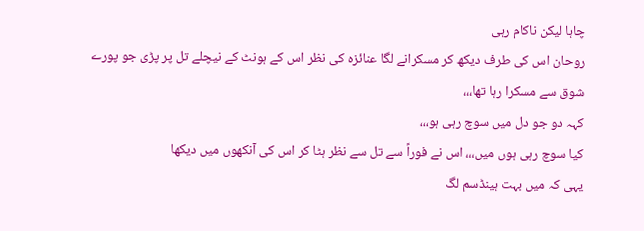چاہا لیکن ناکام رہی
روحان اس کی طرف دیکھ کر مسکرانے لگا عنائزہ کی نظر اس کے ہونٹ کے نیچلے تل پر پڑی جو پورے شوق سے مسکرا رہا تھا،،،
کہہ دو جو دل میں سوچ رہی ہو،،،
کیا سوچ رہی ہوں میں،،، اس نے فوراً سے تل سے نظر ہٹا کر اس کی آنکھوں میں دیکھا
یہی کہ میں بہت ہینڈسم لگ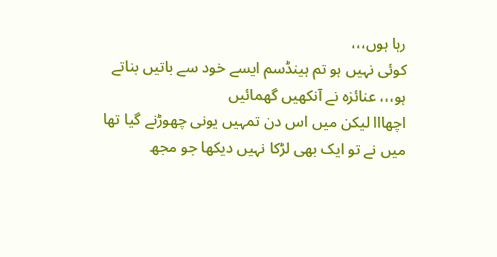رہا ہوں،،،
کوئی نہیں ہو تم ہینڈسم ایسے خود سے باتیں بناتے ہو،،، عنائزہ نے آنکھیں گھمائیں
اچھااا لیکن میں اس دن تمہیں یونی چھوڑنے گیا تھا میں نے تو ایک بھی لڑکا نہیں دیکھا جو مجھ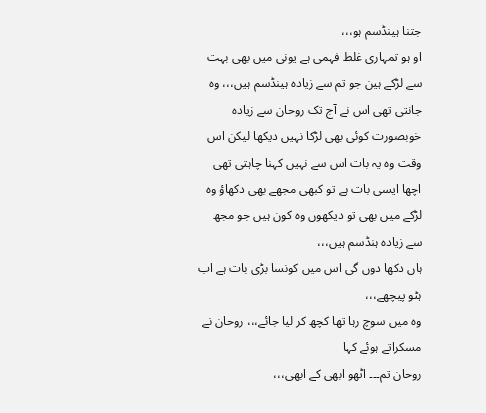جتنا ہینڈسم ہو،،،
او ہو تمہاری غلط فہمی ہے یونی میں بھی بہت سے لڑکے ہین جو تم سے زیادہ ہینڈسم ہیں،،، وہ جانتی تھی اس نے آج تک روحان سے زیادہ خوبصورت کوئی بھی لڑکا نہیں دیکھا لیکن اس وقت وہ یہ بات اس سے نہیں کہنا چاہتی تھی
اچھا ایسی بات ہے تو کبھی مجھے بھی دکھاؤ وہ لڑکے میں بھی تو دیکھوں وہ کون ہیں جو مجھ سے زیادہ ہنڈسم ہیں،،،
ہاں دکھا دوں گی اس میں کونسا بڑی بات ہے اب ہٹو پیچھے،،،
وہ میں سوچ رہا تھا کچھ کر لیا جائے،،، روحان نے مسکراتے ہوئے کہا
روحان تم۔۔۔ اٹھو ابھی کے ابھی،،،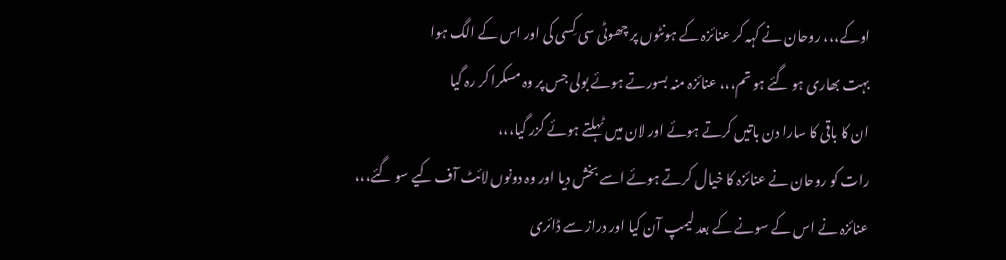اوکے،،، روحان نے کہہ کر عنائزہ کے ہونٹوں پر چھوٹی سی کِسی کی اور اس کے الگ ہوا
بہت بھاری ہو گئے ہو تم،،، عنائزہ منہ بسورتے ہوئے بولی جس پر وہ مسکرا کر رہ گیا
ان کا باقی کا سارا دن باتیں کرتے ہوئے اور لان میں ٹہلتے ہوئے گزر گیا،،،
رات کو روحان نے عنائزہ کا خیال کرتے ہوئے اسے بخش دیا اور وہ دونوں لائٹ آف کیے سو گئے،،،
عنائزہ نے اس کے سونے کے بعد لیمپ آن کیا اور دراز سے ڈائری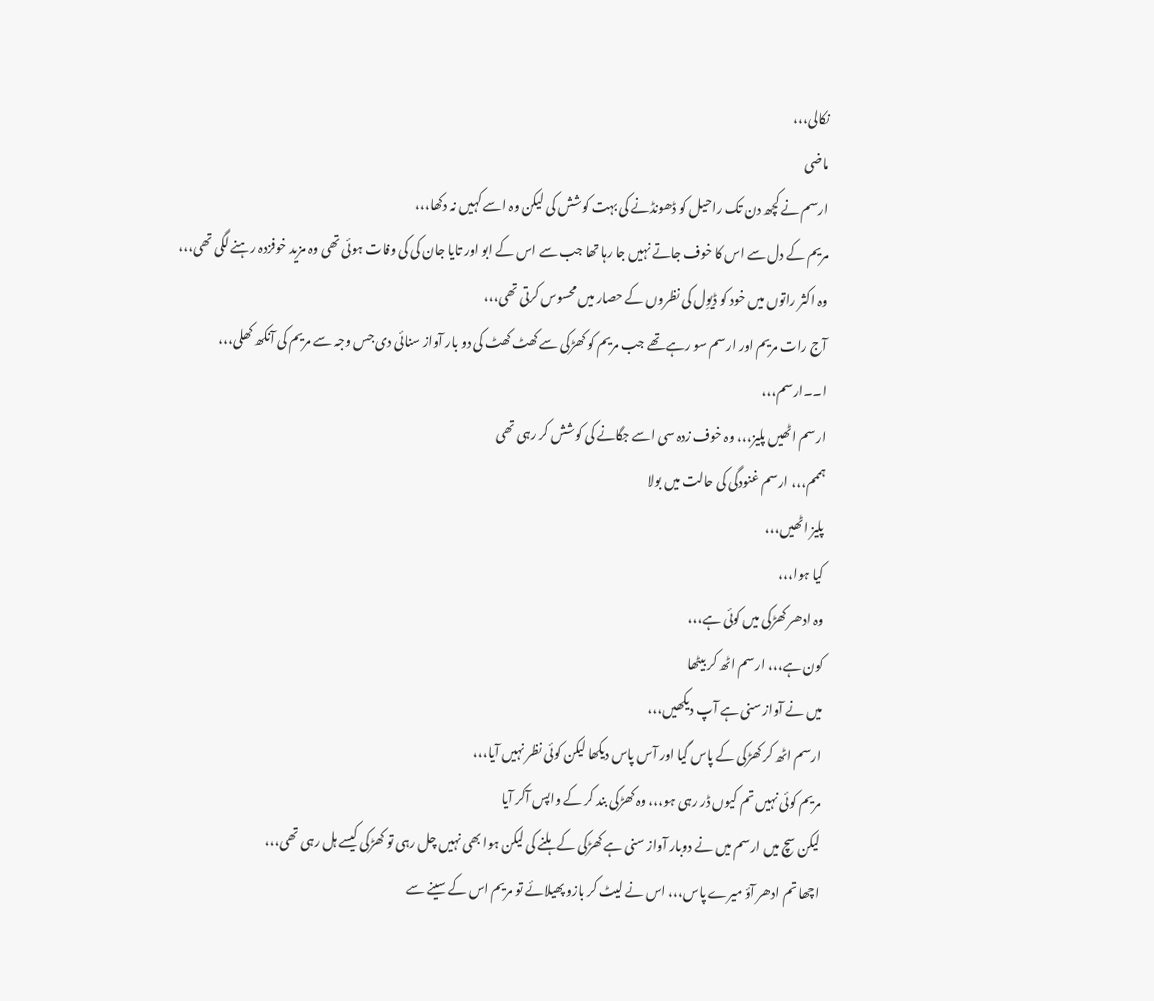نکالی،،،
ماضی
ارسم نے کچھ دن تک راحیل کو ڈھونڈنے کی بہت کوشش کی لیکن وہ اسے کہیں نہ دکھا،،،
مریم کے دل سے اس کا خوف جاتے نہیں جا رہا تھا جب سے اس کے ابو اور تایا جان کی کی وفات ہوئی تھی وہ مزید خوفزدہ رہنے لگی تھی،،،
وہ اکثر راتوں میں خود کو ڈیوِل کی نظروں کے حصار میں محسوس کرتی تھی،،،
آج رات مریم اور ارسم سو رہے تھے جب مریم کو کھڑکی سے کھٹ کھٹ کی دو بار آواز سنائی دی جس وجہ سے مریم کی آنکھ کھلی،،،
ا۔۔ارسم،،،
ارسم اٹھیں پلیز،،، وہ خوف زدہ سی اسے جگانے کی کوشش کر رہی تھی
ہممم،،، ارسم غنودگی کی حالت میں بولا
پلیز اٹھیں،،،
کیا ہوا،،،
وہ ادھر کھڑکی میں کوئی ہے،،،
کون ہے،،، ارسم اٹھ کر بیٹھا
میں نے آواز سنی ہے آپ دیکھیں،،،
ارسم اٹھ کر کھڑکی کے پاس گیا اور آس پاس دیکھا لیکن کوئی نظر نہیں آیا،،،
مریم کوئی نہیں تم کیوں ڈر رہی ہو،،، وہ کھڑکی بند کر کے واپس آکر آیا
لیکن سچ میں ارسم میں نے دوبار آواز سنی ہے کھڑکی کے ہلنے کی لیکن ہوا بھی نہیں چل رہی تو کھڑکی کیسے ہل رہی تھی،،،
اچھا تم ادھر آؤ میرے پاس،،، اس نے لیٹ کر بازو پھیلائے تو مریم اس کے سینے سے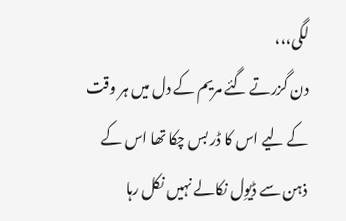لگی،،،
دن گزرتے گئے مریم کے دل میں ہر وقت کے لیے اس کا ڈر بس چکا تھا اس کے ذہن سے ڈیوِل نکالے نہیں نکل رہا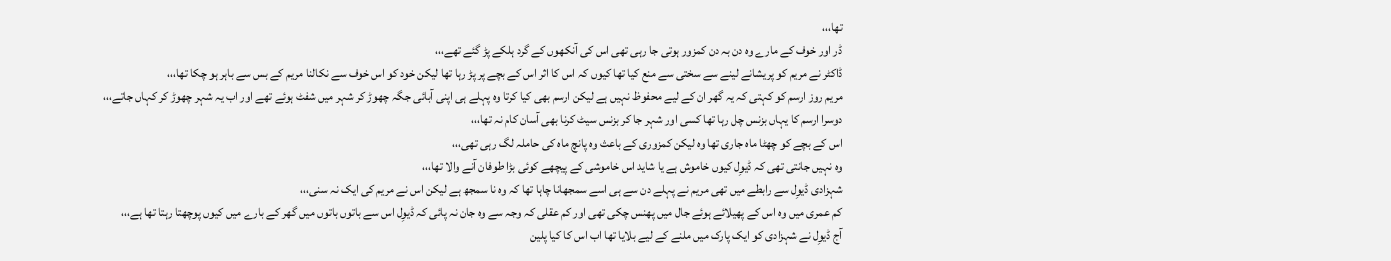تھا،،،
ڈر اور خوف کے مارے وہ دن بہ دن کمزور ہوتی جا رہی تھی اس کی آنکھوں کے گرد ہلکے پڑ گئے تھے،،،
ڈاکٹر نے مریم کو پریشانے لینے سے سختی سے منع کیا تھا کیوں کہ اس کا اثر اس کے بچے پر پڑ رہا تھا لیکن خود کو اس خوف سے نکالنا مریم کے بس سے باہر ہو چکا تھا،،،
مریم روز ارسم کو کہتی کہ یہ گھر ان کے لیے محفوظ نہیں ہے لیکن ارسم بھی کیا کرتا وہ پہلے ہی اپنی آبائی جگہ چھوڑ کر شہر میں شفٹ ہوئے تھے اور اب یہ شہر چھوڑ کر کہاں جاتے،،،
دوسرا ارسم کا یہاں بزنس چل رہا تھا کسی اور شہر جا کر بزنس سیٹ کرنا بھی آسان کام نہ تھا،،،
اس کے بچے کو چھٹا ماہ جاری تھا وہ لیکن کمزوری کے باعث وہ پانچ ماہ کی حاملہ لگ رہی تھی،،،
وہ نہیں جانتی تھی کہ ڈیوِل کیوں خاموش ہے یا شاید اس خاموشی کے پیچھے کوئی بڑا طوفان آنے والا تھا،،،
شہزادی ڈیوِل سے رابطے میں تھی مریم نے پہلے دن سے ہی اسے سمجھانا چاہا تھا کہ وہ نا سمجھ ہے لیکن اس نے مریم کی ایک نہ سنی،،،
کم عمری میں وہ اس کے پھیلائے ہوئے جال میں پھنس چکی تھی اور کم عقلی کہ وجہ سے وہ جان نہ پائی کہ ڈیوِل اس سے باتوں باتوں میں گھر کے بارے میں کیوں پوچھتا رہتا تھا ہے،،،
آج ڈیوِل نے شہزادی کو ایک پارک میں ملنے کے لیے بلایا تھا اب اس کا کیا پلین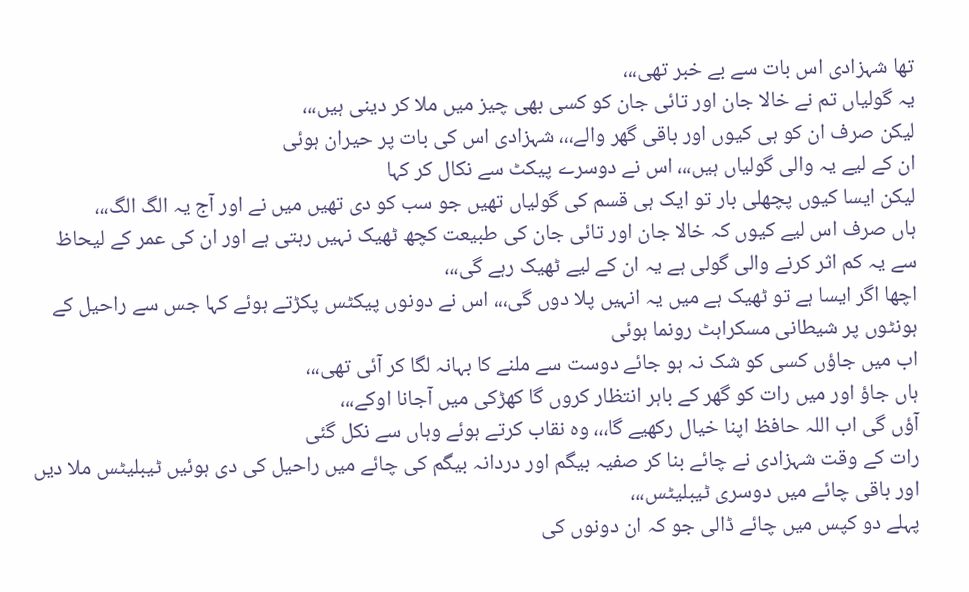تھا شہزادی اس بات سے بے خبر تھی،،،
یہ گولیاں تم نے خالا جان اور تائی جان کو کسی بھی چیز میں ملا کر دینی ہیں،،،
لیکن صرف ان کو ہی کیوں اور باقی گھر والے،،، شہزادی اس کی بات پر حیران ہوئی
ان کے لیے یہ والی گولیاں ہیں،،، اس نے دوسرے پیکٹ سے نکال کر کہا
لیکن ایسا کیوں پچھلی بار تو ایک ہی قسم کی گولیاں تھیں جو سب کو دی تھیں میں نے اور آج یہ الگ الگ،،،
ہاں صرف اس لیے کیوں کہ خالا جان اور تائی جان کی طبیعت کچھ ٹھیک نہیں رہتی ہے اور ان کی عمر کے لیحاظ سے یہ کم اثر کرنے والی گولی ہے یہ ان کے لیے ٹھیک رہے گی،،،
اچھا اگر ایسا ہے تو ٹھیک ہے میں یہ انہیں پلا دوں گی،،، اس نے دونوں پیکٹس پکڑتے ہوئے کہا جس سے راحیل کے ہونٹوں پر شیطانی مسکراہٹ رونما ہوئی
اب میں جاؤں کسی کو شک نہ ہو جائے دوست سے ملنے کا بہانہ لگا کر آئی تھی،،،
ہاں جاؤ اور میں رات کو گھر کے باہر انتظار کروں گا کھڑکی میں آجانا اوکے،،،
آؤں گی اب اللہ حافظ اپنا خیال رکھیے گا،،، وہ نقاب کرتے ہوئے وہاں سے نکل گئی
رات کے وقت شہزادی نے چائے بنا کر صفیہ بیگم اور دردانہ بیگم کی چائے میں راحیل کی دی ہوئیں ٹیبلیٹس ملا دیں اور باقی چائے میں دوسری ٹیبلیٹس،،،
پہلے دو کپس میں چائے ڈالی جو کہ ان دونوں کی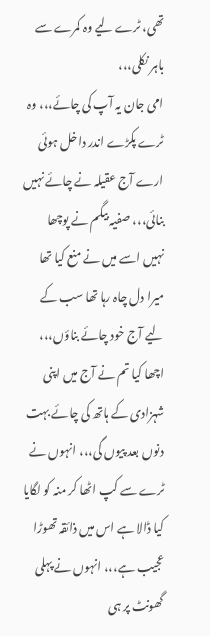تھی، ٹرے لیے وہ کمرے سے باہر نکلی،،،
امی جان یہ آپ کی چائے،،، وہ ٹرے پکڑے اندر داخل ہوئی
ارے آج عقیلہ نے چائے نہیں بنائی،،، صفیہ بیگم نے پوچھا
نہیں اسے میں نے منع کیا تھا میرا دل چاہ رہا تھا سب کے لیے آج خود چائے بناؤں،،،
اچھا کیا تم نے آج میں اپنی شہزادی کے ہاتھ کی چائے بہت دنوں بعد پیوں گی،،، انہوں نے ٹرے سے کپ اٹھا کر منہ کو لگایا
کیا ڈالا ہے اس میں ذائقہ تھوڑا عجیب ہے،،، انہوں نے پہلی گھونٹ پر ہی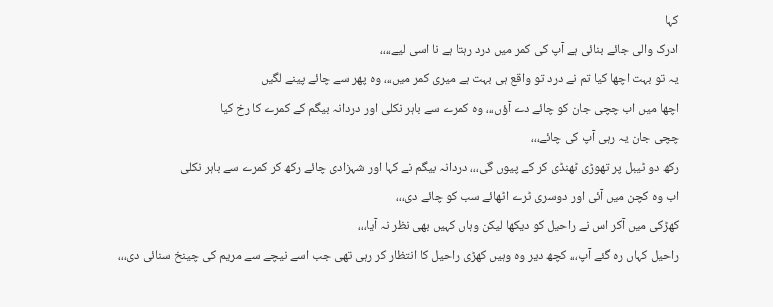کہا
ادرک والی جائے بنائی ہے آپ کی کمر میں درد رہتا ہے نا اسی لیے،،،،
یہ تو بہت اچھا کیا تم نے درد تو واقع ہی بہت ہے میری کمر میں،،، وہ پھر سے چائے پینے لگیں
اچھا میں اب چچی جان کو چائے دے آؤں،،، وہ کمرے سے باہر نکلی اور دردانہ بیگم کے کمرے کا رخ کیا
چچی جان یہ رہی آپ کی چائے،،،
رکھ دو ٹیبل پر تھوڑی ٹھنڈی کر کے پیوں گی،،، دردانہ بیگم نے کہا اور شہزادی چائے رکھ کر کمرے سے باہر نکلی
اب وہ کچن میں آئی اور دوسری ٹرے اٹھائے سب کو چائے دی،،،
کھڑکی میں آکر اس نے راحیل کو دیکھا لیکن وہاں کہیں بھی نظر نہ آیا،،،
راحیل کہاں رہ گئے آپ،،، کچھ دیر وہ وہیں کھڑی راحیل کا انتظار کر رہی تھی جب اسے نیچے سے مریم کی چینخ سنائی دی،،،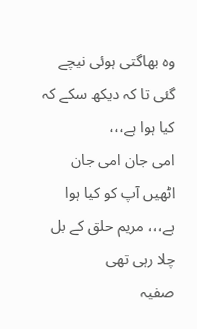وہ بھاگتی ہوئی نیچے گئی تا کہ دیکھ سکے کہ کیا ہوا ہے،،،
امی جان امی جان اٹھیں آپ کو کیا ہوا ہے،،، مریم حلق کے بل چلا رہی تھی
صفیہ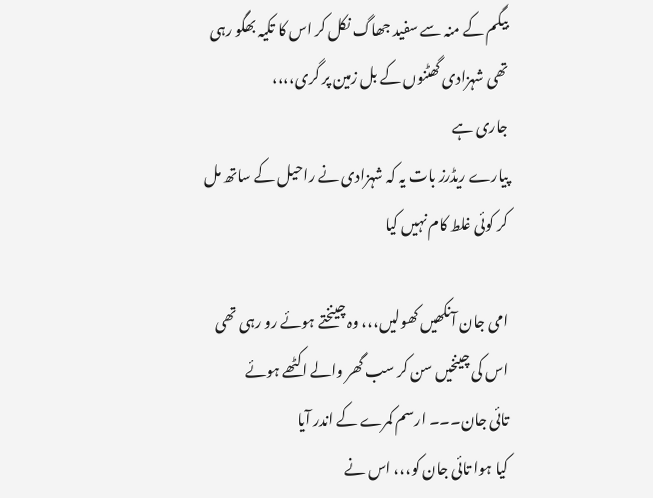بیگم کے منہ سے سفید جھاگ نکل کر اس کا تکیہ بھگو رہی تھی شہزادی گھٹنوں کے بل زمین پر گری،،،،
جاری ہے
پیارے ریڈرز بات یہ کہ شہزادی نے راحیل کے ساتھ مل کر کوئی غلط کام نہیں کیا

امی جان آنکھیں کھولیں،،، وہ چینختے ہوئے رو رہی تھی اس کی چینخیں سن کر سب گھر والے اکٹھے ہوئے
تائی جان۔۔۔ ارسم کمرے کے اندر آیا
کیا ہوا تائی جان کو،،، اس نے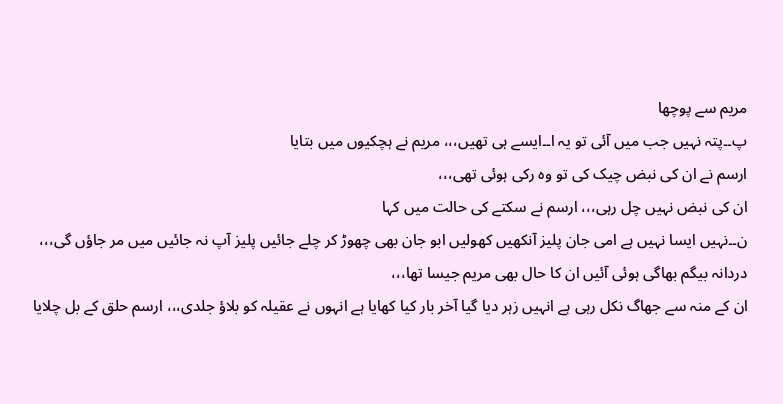مریم سے پوچھا
پ۔۔پتہ نہیں جب میں آئی تو یہ ا۔۔ایسے ہی تھیں،،، مریم نے ہچکیوں میں بتایا
ارسم نے ان کی نبض چیک کی تو وہ رکی ہوئی تھی،،،
ان کی نبض نہیں چل رہی،،، ارسم نے سکتے کی حالت میں کہا
ن۔۔نہیں ایسا نہیں ہے امی جان پلیز آنکھیں کھولیں ابو جان بھی چھوڑ کر چلے جائیں پلیز آپ نہ جائیں میں مر جاؤں گی،،،
دردانہ بیگم بھاگی ہوئی آئیں ان کا حال بھی مریم جیسا تھا،،،
ان کے منہ سے جھاگ نکل رہی ہے انہیں زہر دیا گیا آخر بار کیا کھایا ہے انہوں نے عقیلہ کو بلاؤ جلدی،،، ارسم حلق کے بل چلایا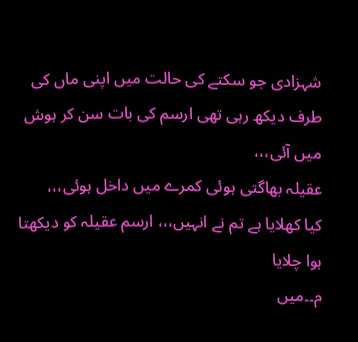شہزادی جو سکتے کی حالت میں اپنی ماں کی طرف دیکھ رہی تھی ارسم کی بات سن کر ہوش میں آئی،،،
عقیلہ بھاگتی ہوئی کمرے میں داخل ہوئی،،،
کیا کھلایا ہے تم نے انہیں،،، ارسم عقیلہ کو دیکھتا ہوا چلایا
م۔۔میں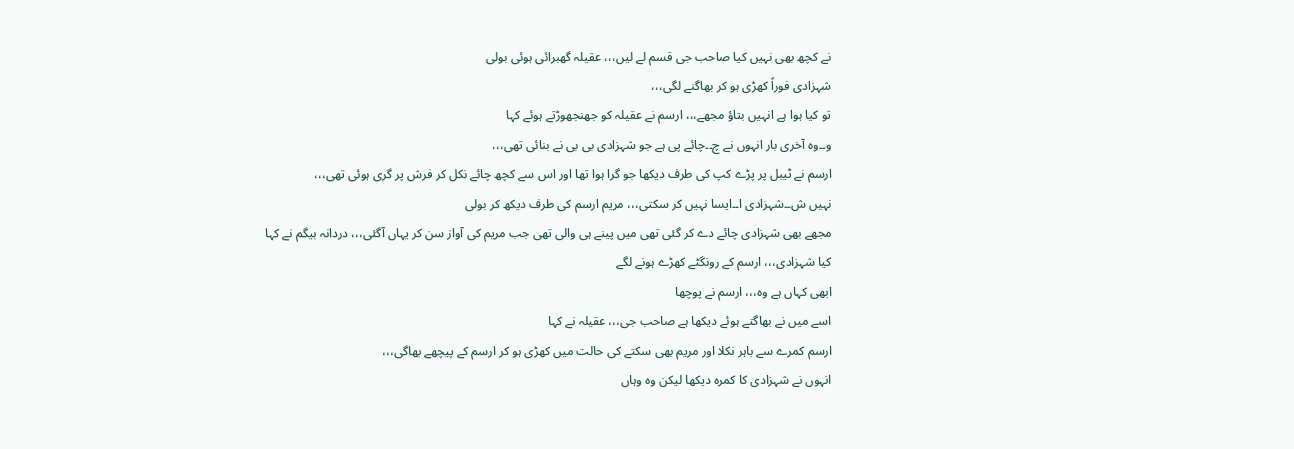نے کچھ بھی نہیں کیا صاحب جی قسم لے لیں،،، عقیلہ گھبرائی ہوئی بولی
شہزادی فوراً کھڑی ہو کر بھاگنے لگی،،،
تو کیا ہوا ہے انہیں بتاؤ مجھے،،، ارسم نے عقیلہ کو جھنجھوڑتے ہوئے کہا
و۔۔وہ آخری بار انہوں نے چ۔۔چائے پی ہے جو شہزادی بی بی نے بنائی تھی،،،
ارسم نے ٹیبل پر پڑے کپ کی طرف دیکھا جو گرا ہوا تھا اور اس سے کچھ چائے نکل کر فرش پر گری ہوئی تھی،،،
نہیں ش۔۔شہزادی ا۔۔ایسا نہیں کر سکتی،،، مریم ارسم کی طرف دیکھ کر بولی
مجھے بھی شہزادی چائے دے کر گئی تھی میں پینے ہی والی تھی جب مریم کی آواز سن کر یہاں آگئی،،، دردانہ بیگم نے کہا
کیا شہزادی،،، ارسم کے رونگٹے کھڑے ہونے لگے
ابھی کہاں ہے وہ،،، ارسم نے پوچھا
اسے میں نے بھاگتے ہوئے دیکھا ہے صاحب جی،،، عقیلہ نے کہا
ارسم کمرے سے باہر نکلا اور مریم بھی سکتے کی حالت میں کھڑی ہو کر ارسم کے پیچھے بھاگی،،،
انہوں نے شہزادی کا کمرہ دیکھا لیکن وہ وہاں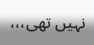نہیں تھی،،،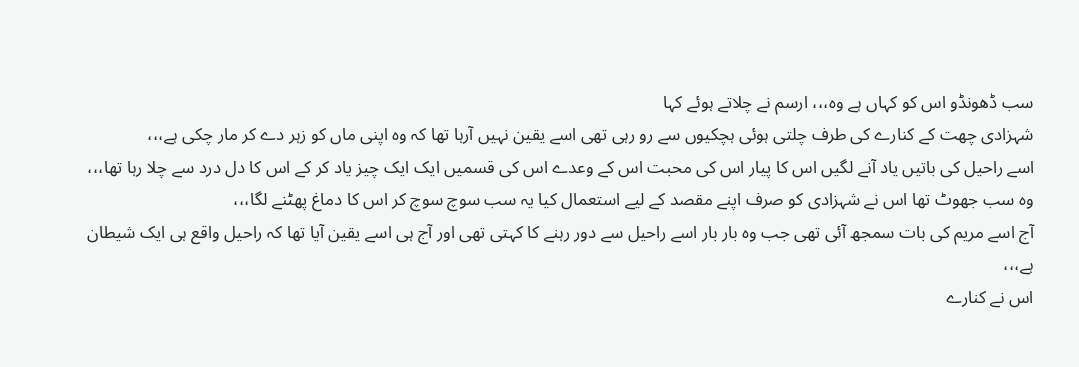سب ڈھونڈو اس کو کہاں ہے وہ،،، ارسم نے چلاتے ہوئے کہا
شہزادی چھت کے کنارے کی طرف چلتی ہوئی ہچکیوں سے رو رہی تھی اسے یقین نہیں آرہا تھا کہ وہ اپنی ماں کو زہر دے کر مار چکی ہے،،،
اسے راحیل کی باتیں یاد آنے لگیں اس کا پیار اس کی محبت اس کے وعدے اس کی قسمیں ایک ایک چیز یاد کر کے اس کا دل درد سے چلا رہا تھا،،،
وہ سب جھوٹ تھا اس نے شہزادی کو صرف اپنے مقصد کے لیے استعمال کیا یہ سب سوچ سوچ کر اس کا دماغ پھٹنے لگا،،،
آج اسے مریم کی بات سمجھ آئی تھی جب وہ بار بار اسے راحیل سے دور رہنے کا کہتی تھی اور آج ہی اسے یقین آیا تھا کہ راحیل واقع ہی ایک شیطان ہے،،،
اس نے کنارے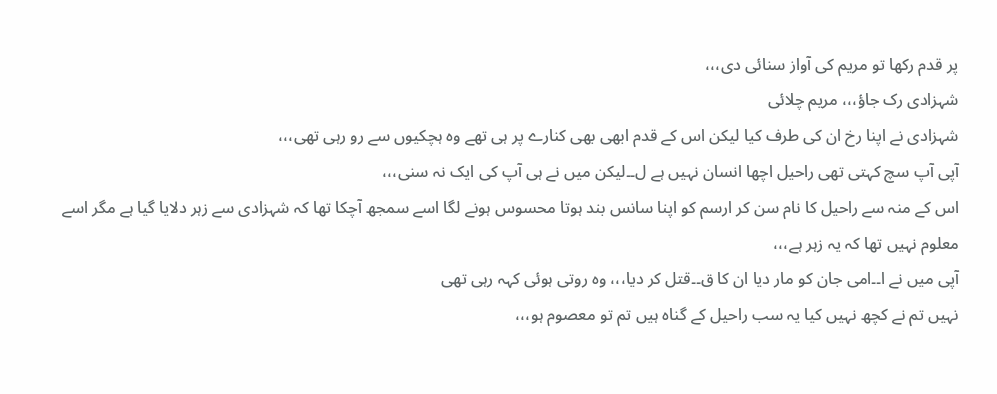پر قدم رکھا تو مریم کی آواز سنائی دی،،،
شہزادی رک جاؤ،،، مریم چلائی
شہزادی نے اپنا رخ ان کی طرف کیا لیکن اس کے قدم ابھی بھی کنارے پر ہی تھے وہ ہچکیوں سے رو رہی تھی،،،
آپی آپ سچ کہتی تھی راحیل اچھا انسان نہیں ہے ل۔۔لیکن میں نے ہی آپ کی ایک نہ سنی،،،
اس کے منہ سے راحیل کا نام سن کر ارسم کو اپنا سانس بند ہوتا محسوس ہونے لگا اسے سمجھ آچکا تھا کہ شہزادی سے زہر دلایا گیا ہے مگر اسے معلوم نہیں تھا کہ یہ زہر ہے،،،
آپی میں نے ا۔۔امی جان کو مار دیا ان کا ق۔۔قتل کر دیا،،، وہ روتی ہوئی کہہ رہی تھی
نہیں تم نے کچھ نہیں کیا یہ سب راحیل کے گناہ ہیں تم تو معصوم ہو،،،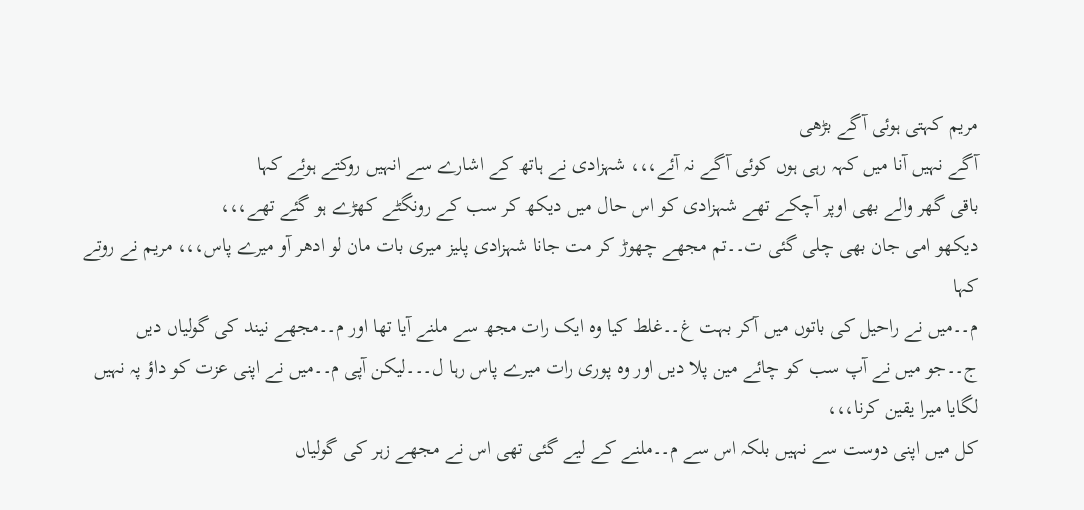مریم کہتی ہوئی آگے بڑھی
آگے نہیں آنا میں کہہ رہی ہوں کوئی آگے نہ آئے،،، شہزادی نے ہاتھ کے اشارے سے انہیں روکتے ہوئے کہا
باقی گھر والے بھی اوپر آچکے تھے شہزادی کو اس حال میں دیکھ کر سب کے رونگٹے کھڑے ہو گئے تھے،،،
دیکھو امی جان بھی چلی گئی ت۔۔تم مجھے چھوڑ کر مت جانا شہزادی پلیز میری بات مان لو ادھر آو میرے پاس،،، مریم نے روتے کہا
م۔۔میں نے راحیل کی باتوں میں آکر بہت غ۔۔غلط کیا وہ ایک رات مجھ سے ملنے آیا تھا اور م۔۔مجھے نیند کی گولیاں دیں ج۔۔جو میں نے آپ سب کو چائے مین پلا دیں اور وہ پوری رات میرے پاس رہا ل۔۔۔لیکن آپی م۔۔میں نے اپنی عزت کو داؤ پہ نہیں لگایا میرا یقین کرنا،،،
کل میں اپنی دوست سے نہیں بلکہ اس سے م۔۔ملنے کے لیے گئی تھی اس نے مجھے زہر کی گولیاں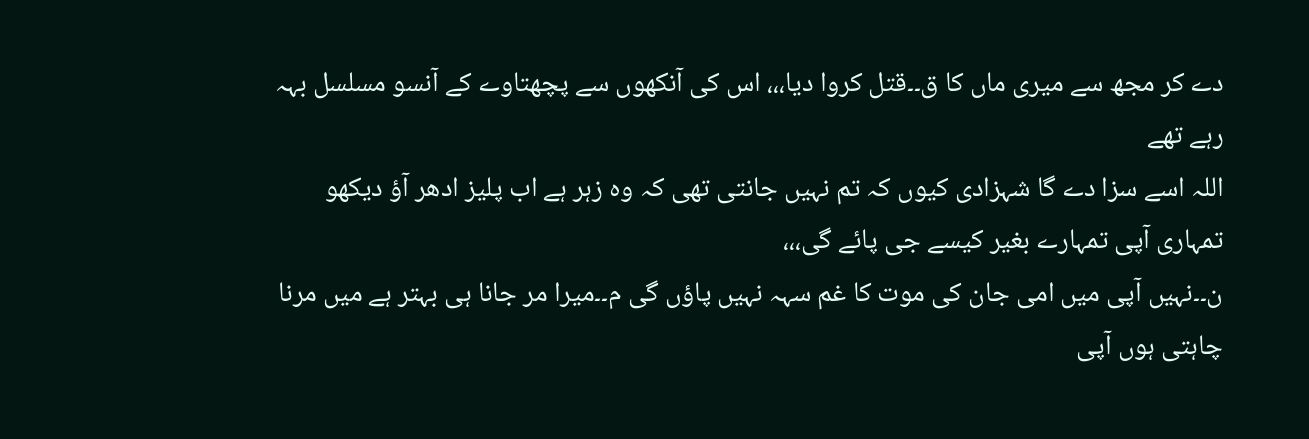دے کر مجھ سے میری ماں کا ق۔۔قتل کروا دیا،،، اس کی آنکھوں سے پچھتاوے کے آنسو مسلسل بہہ رہے تھے
اللہ اسے سزا دے گا شہزادی کیوں کہ تم نہیں جانتی تھی کہ وہ زہر ہے اب پلیز ادھر آؤ دیکھو تمہاری آپی تمہارے بغیر کیسے جی پائے گی،،،
ن۔۔نہیں آپی میں امی جان کی موت کا غم سہہ نہیں پاؤں گی م۔۔میرا مر جانا ہی بہتر ہے میں مرنا چاہتی ہوں آپی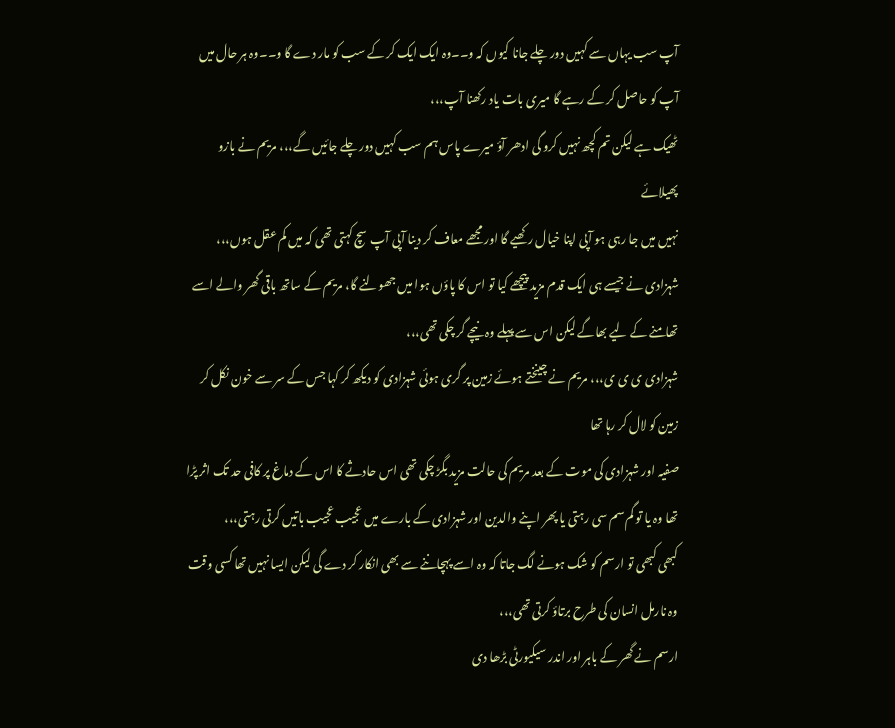آپ سب یہاں سے کہیں دور چلے جانا کیوں کہ و۔۔وہ ایک ایک کر کے سب کو مار دے گا و۔۔وہ ہر حال میں آپ کو حاصل کر کے رہے گا میری بات یاد رکھنا آپ،،،
ٹھیک ہے لیکن تم کچھ نہیں کرو گی ادھر آؤ میرے پاس ہم سب کہیں دور چلے جائیں گے،،، مریم نے بازو پھیلائے
نہیں میں جا رہی ہو آپی اپنا خیال رکھیے گا اور مجھے معاف کر دینا آپی آپ سچ کہتی تھی کہ میں کم عقل ہوں،،، شہزادی نے جیسے ہی ایک قدم مزید پیچھے کیا تو اس کا پاؤں ہوا میں جھولنے گا، مریم کے ساتھ باقی گھر والے اسے تھامنے کے لیے بھاگے لیکن اس سے پہلے وہ نیچے گر چکی تھی،،،
شہزادی ی ی ی،،، مریم نے چینختے ہوئے زمین پر گری ہوئی شہزادی کو دیکھ کر کہا جس کے سر سے خون نکل کر زمین کو لال کر رہا تھا
صفیہ اور شہزادی کی موت کے بعد مریم کی حالت مزید بگڑ چکی تھی اس حادثے کا اس کے دماغ پر کافی حد تک اثر پڑا تھا وہ یا تو گم سم سی رہتی یا پھر اپنے والدین اور شہزادی کے بارے میں عجیب عجیب باتیں کرتی رہتی،،،
کبھی کبھی تو ارسم کو شک ہونے لگ جاتا کہ وہ اسے پہچاننے سے بھی انکار کر دے گی لیکن ایسا نہیں تھا کسی وقت وہ نارمل انسان کی طرح برتاؤ کرتی تھی،،،
ارسم نے گھر کے باہر اور اندر سیکیورٹی بڑھا دی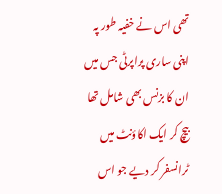تھی اس نے خفیہ طور پہ اپنی ساری پراپرٹی جس میں ان کا بزنس بھی شامل تھا بیچ کر ایک اکاؤنٹ میں ٹرانسفر کر دیے جو اس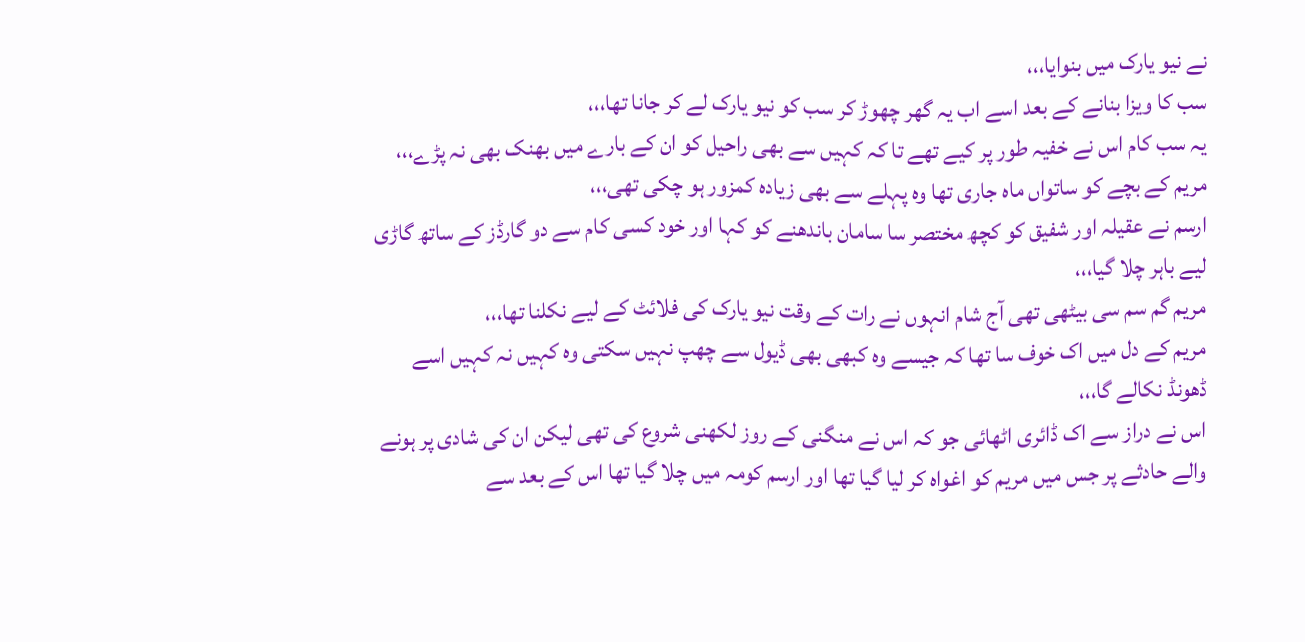نے نیو یارک میں بنوایا،،،
سب کا ویزا بنانے کے بعد اسے اب یہ گھر چھوڑ کر سب کو نیو یارک لے کر جانا تھا،،،
یہ سب کام اس نے خفیہ طور پر کیے تھے تا کہ کہیں سے بھی راحیل کو ان کے بارے میں بھنک بھی نہ پڑے،،،
مریم کے بچے کو ساتواں ماہ جاری تھا وہ پہلے سے بھی زیادہ کمزور ہو چکی تھی،،،
ارسم نے عقیلہ اور شفیق کو کچھ مختصر سا سامان باندھنے کو کہا اور خود کسی کام سے دو گارڈز کے ساتھ گاڑی لیے باہر چلا گیا،،،
مریم گم سم سی بیٹھی تھی آج شام انہوں نے رات کے وقت نیو یارک کی فلائٹ کے لیے نکلنا تھا،،،
مریم کے دل میں اک خوف سا تھا کہ جیسے وہ کبھی بھی ڈیول سے چھپ نہیں سکتی وہ کہیں نہ کہیں اسے ڈھونڈ نکالے گا،،،
اس نے دراز سے اک ڈائری اٹھائی جو کہ اس نے منگنی کے روز لکھنی شروع کی تھی لیکن ان کی شادی پر ہونے والے حادثے پر جس میں مریم کو اغواہ کر لیا گیا تھا اور ارسم کومہ میں چلا گیا تھا اس کے بعد سے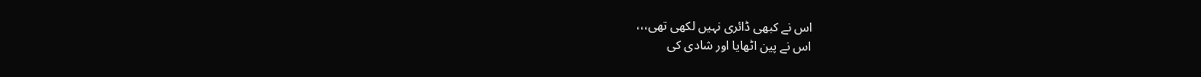اس نے کبھی ڈائری نہیں لکھی تھی،،،
اس نے پین اٹھایا اور شادی کی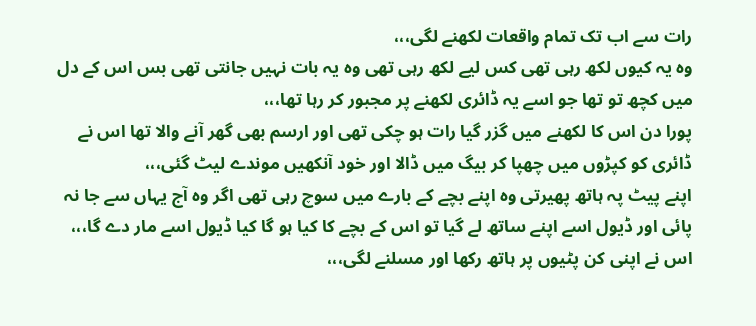رات سے اب تک تمام واقعات لکھنے لگی،،،
وہ یہ کیوں لکھ رہی تھی کس لیے لکھ رہی تھی وہ یہ بات نہیں جانتی تھی بس اس کے دل میں کچھ تو تھا جو اسے یہ ڈائری لکھنے پر مجبور کر رہا تھا،،،
پورا دن اس کا لکھنے میں گزر گیا رات ہو چکی تھی اور ارسم بھی گھر آنے والا تھا اس نے ڈائری کو کپڑوں میں چھپا کر بیگ میں ڈالا اور خود آنکھیں موندے لیٹ گئی،،،
اپنے پیٹ پہ ہاتھ پھیرتی وہ اپنے بچے کے بارے میں سوچ رہی تھی اگر وہ آج یہاں سے جا نہ پائی اور ڈیول اسے اپنے ساتھ لے گیا تو اس کے بچے کا کیا ہو گا کیا ڈیول اسے مار دے گا،،،
اس نے اپنی کن پٹیوں پر ہاتھ رکھا اور مسلنے لگی،،،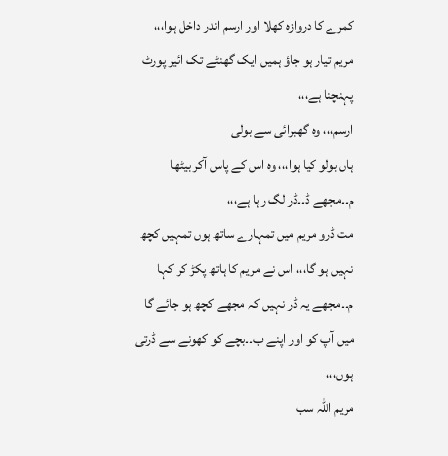کمرے کا دروازہ کھلا اور ارسم اندر داخل ہوا،،،
مریم تیار ہو جاؤ ہمیں ایک گھنٹے تک ائیر پورٹ پہنچنا ہے،،،
ارسم،،، وہ گھبرائی سے بولی
ہاں بولو کیا ہوا،،، وہ اس کے پاس آکر بیٹھا
م۔۔مجھے ڈ۔۔ڈر لگ رہا ہے،،،
مت ڈرو مریم میں تمہارے ساتھ ہوں تمہیں کچھ نہیں ہو گا،،، اس نے مریم کا ہاتھ پکڑ کر کہا
م۔۔مجھے یہ ڈر نہیں کہ مجھے کچھ ہو جائے گا میں آپ کو اور اپنے ب۔۔بچے کو کھونے سے ڈرتی ہوں،،،
مریم اللہ سب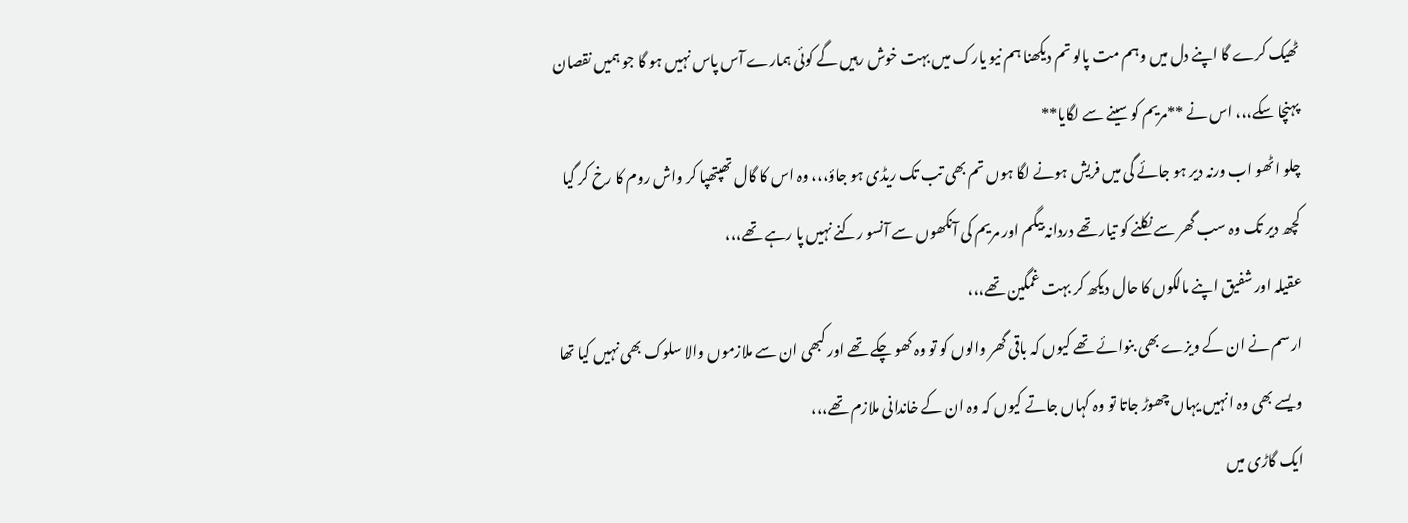ٹھیک کرے گا اپنے دل میں وہم مت پالو تم دیکھنا ہم نیو یارک میں بہت خوش رہیں گے کوئی ہمارے آس پاس نہیں ہو گا جو ہمیں نقصان پہنچا سکے،،، اس نے **مریم کو سینے سے لگایا**
چلو اٹھو اب ورنہ دیر ہو جائے گی میں فریش ہونے لگا ہوں تم بھی تب تک ریڈی ہو جاؤ،،، وہ اس کا گال تھپتھپا کر واش روم کا رخ کر گیا
کچھ دیر تک وہ سب گھر سے نکلنے کو تیار تھے دردانہ بیگم اور مریم کی آنکھوں سے آنسو رکنے نہیں پا رہے تھے،،،
عقیلہ اور شفیق اپنے مالکوں کا حال دیکھ کر بہت غمگین تھے،،،
ارسم نے ان کے ویزے بھی بنوائے تھے کیوں کہ باقی گھر والوں کو تو وہ کھو چکے تھے اور کبھی ان سے ملازموں والا سلوک بھی نہیں کیا تھا ویسے بھی وہ انہیں یہاں چھوڑ جاتا تو وہ کہاں جاتے کیوں کہ وہ ان کے خاندانی ملازم تھے،،،
ایک گاڑی میں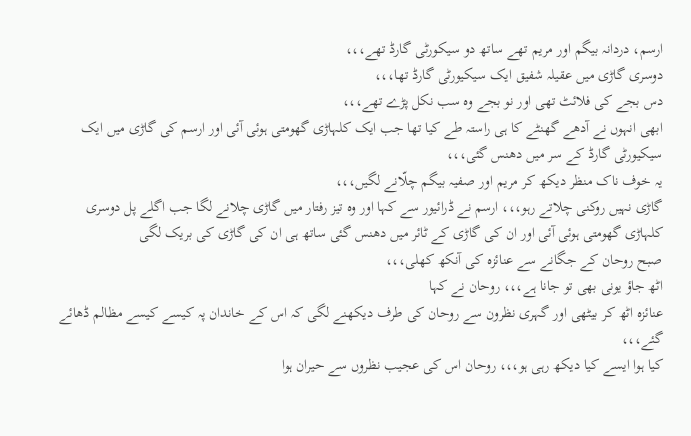ارسم، دردانہ بیگم اور مریم تھے ساتھ دو سیکورٹی گارڈ تھے،،،
دوسری گاڑی میں عقیلہ شفیق ایک سیکیورٹی گارڈ تھا،،،
دس بجے کی فلائٹ تھی اور نو بجے وہ سب نکل پڑے تھے،،،
ابھی انہوں نے آدھے گھنٹے کا ہی راستہ طے کیا تھا جب ایک کلہاڑی گھومتی ہوئی آئی اور ارسم کی گاڑی میں ایک سیکیورٹی گارڈ کے سر میں دھنس گئی،،،
یہ خوف ناک منظر دیکھ کر مریم اور صفیہ بیگم چلّانے لگیں،،،
گاڑی نہیں روکنی چلاتے رہو،،، ارسم نے ڈرائیور سے کہا اور وہ تیز رفتار میں گاڑی چلانے لگا جب اگلے پل دوسری کلہاڑی گھومتی ہوئی آئی اور ان کی گاڑی کے ٹائر میں دھنس گئی ساتھ ہی ان کی گاڑی کی بریک لگی
صبح روحان کے جگانے سے عنائزہ کی آنکھ کھلی،،،
اٹھ جاؤ یونی بھی تو جانا ہے،،، روحان نے کہا
عنائزہ اٹھ کر بیٹھی اور گہری نظرون سے روحان کی طرف دیکھنے لگی کہ اس کے خاندان پہ کیسے کیسے مظالم ڈھائے گئے،،،
کیا ہوا ایسے کیا دیکھ رہی ہو،،، روحان اس کی عجیب نظروں سے حیران ہوا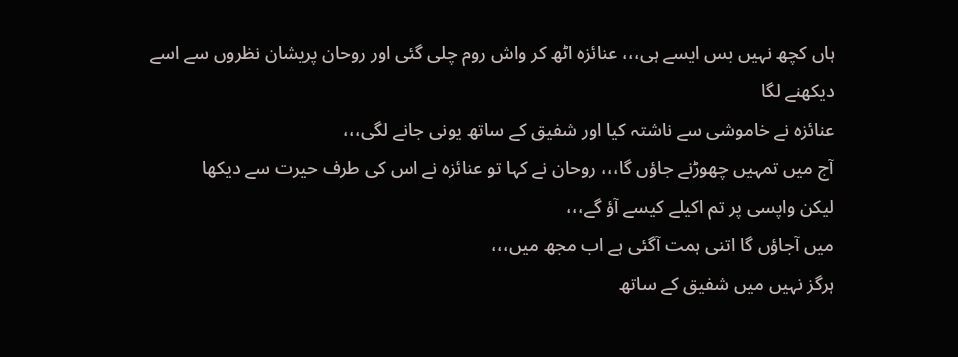ہاں کچھ نہیں بس ایسے ہی،،، عنائزہ اٹھ کر واش روم چلی گئی اور روحان پریشان نظروں سے اسے دیکھنے لگا
عنائزہ نے خاموشی سے ناشتہ کیا اور شفیق کے ساتھ یونی جانے لگی،،،
آج میں تمہیں چھوڑنے جاؤں گا،،، روحان نے کہا تو عنائزہ نے اس کی طرف حیرت سے دیکھا
لیکن واپسی پر تم اکیلے کیسے آؤ گے،،،
میں آجاؤں گا اتنی ہمت آگئی ہے اب مجھ میں،،،
ہرگز نہیں میں شفیق کے ساتھ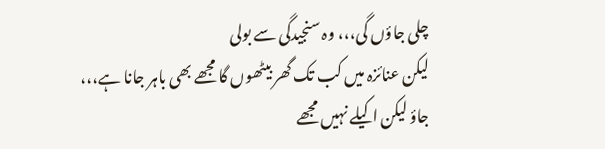چلی جاؤں گی،،، وہ سنجیدگی سے بولی
لیکن عنائزہ میں کب تک گھر بیٹھوں گا مجھے بھی باہر جانا ہے،،،
جاؤ لیکن اکیلے نہیں مجھے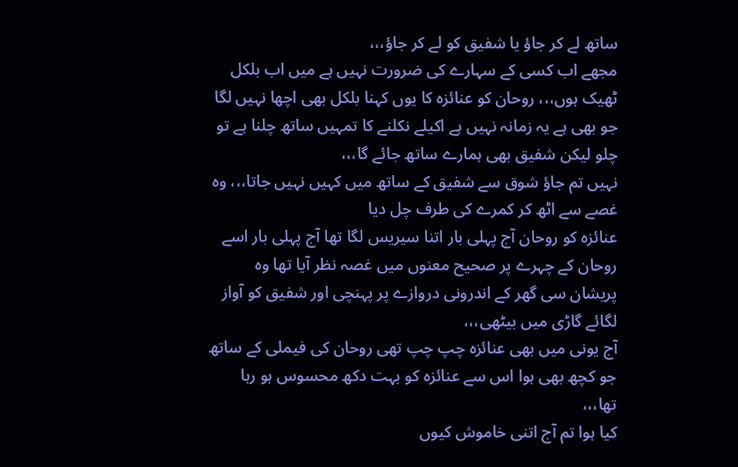ساتھ لے کر جاؤ یا شفیق کو لے کر جاؤ،،،
مجھے اب کسی کے سہارے کی ضرورت نہیں ہے میں اب بلکل ٹھیک ہوں،،، روحان کو عنائزہ کا یوں کہنا بلکل بھی اچھا نہیں لگا
جو بھی ہے یہ زمانہ نہیں ہے اکیلے نکلنے کا تمہیں ساتھ چلنا ہے تو چلو لیکن شفیق بھی ہمارے ساتھ جائے گا،،،
نہیں تم جاؤ شوق سے شفیق کے ساتھ میں کہیں نہیں جاتا،،، وہ غصے سے اٹھ کر کمرے کی طرف چل دیا
عنائزہ کو روحان آج پہلی بار اتنا سیریس لگا تھا آج پہلی بار اسے روحان کے چہرے پر صحیح معنوں میں غصہ نظر آیا تھا وہ پریشان سی گھر کے اندرونی دروازے پر پہنچی اور شفیق کو آواز لگائے گاڑی میں بیٹھی،،،
آج یونی میں بھی عنائزہ چپ چپ تھی روحان کی فیملی کے ساتھ جو کچھ بھی ہوا اس سے عنائزہ کو بہت دکھ محسوس ہو رہا تھا،،،
کیا ہوا تم آج اتنی خاموش کیوں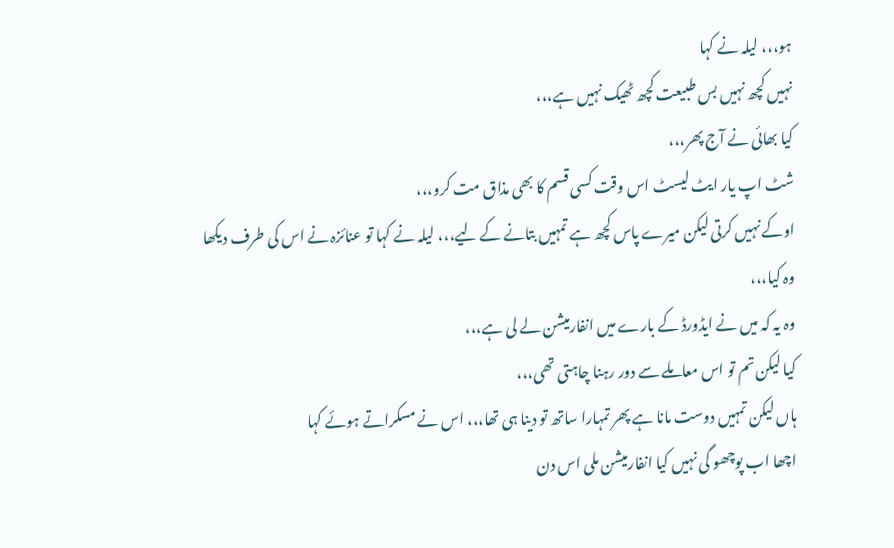ہو،،، لیلہ نے کہا
نہیں کچھ نہیں بس طبیعت کچھ ٹھیک نہیں ہے،،،
کیا بھائی نے آج پھر،،،
شٹ اپ یار ایٹ لیسٹ اس وقت کسی قسم کا بھی مذاق مت کرو،،،
اوکے نہیں کرتی لیکن میرے پاس کچھ ہے تمہیں بتانے کے لیے،،، لیلہ نے کہا تو عنائزہ نے اس کی طرف دیکھا
وہ کیا،،،
وہ یہ کہ میں نے ایڈورڈ کے بارے میں انفارمیشن لے لی ہے،،،
کیا لیکن تم تو اس معاملے سے دور رہنا چاہتی تھی،،،
ہاں لیکن تمہیں دوست مانا ہے پھر تمہارا ساتھ تو دینا ہی تھا،،، اس نے مسکراتے ہوئے کہا
اچھا اب پوچھو گی نہیں کیا انفارمیشن ملی اس دن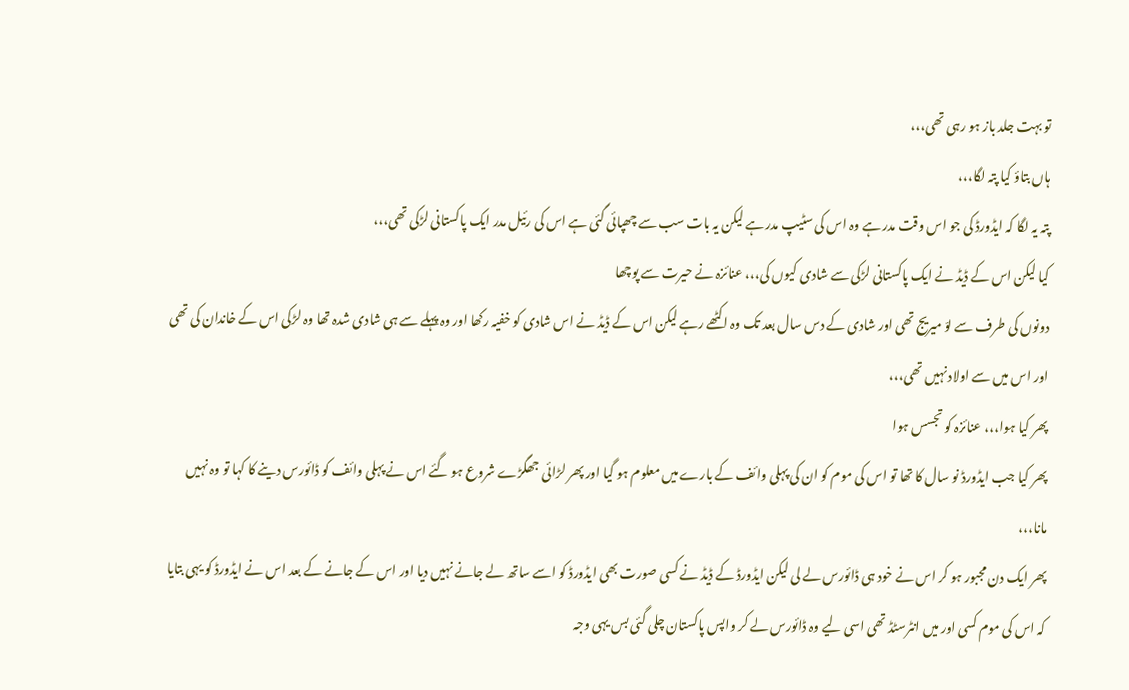تو بہت جلد باز ہو رہی تھی،،،
ہاں بتاؤ کیا پتہ لگا،،،
پتہ یہ لگا کہ ایڈورڈ کی جو اس وقت مدر ہے وہ اس کی سٹیپ مدر ہے لیکن یہ بات سب سے چھپائی گئی ہے اس کی رئیل مدر ایک پاکستانی لڑکی تھی،،،
کیا لیکن اس کے ڈیڈ نے ایک پاکستانی لڑکی سے شادی کیوں کی،،، عنائزہ نے حیرت سے پوچھا
دونوں کی طرف سے لوّ میریج تھی اور شادی کے دس سال بعد تک وہ اکٹھے رہے لیکن اس کے ڈیڈ نے اس شادی کو خفیہ رکھا اور وہ پہلے سے ہی شادی شدہ تھا وہ لڑکی اس کے خاندان کی تھی اور اس میں سے اولاد نہیں تھی،،،
پھر کیا ہوا،،، عنائزہ کو تجسس ہوا
پھر کیا جب ایڈورڈ نو سال کا تھا تو اس کی موم کو ان کی پہلی وائف کے بارے میں معلوم ہو گیا اور پھر لڑائی جھگڑے شروع ہو گئے اس نے پہلی وائف کو ڈائورس دینے کا کہا تو وہ نہیں مانا،،،
پھر ایک دن مجبور ہو کر اس نے خود ہی ڈائورس لے لی لیکن ایڈورڈ کے ڈیڈ نے کسی صورت بھی ایڈورڈ کو اسے ساتھ لے جانے نہیں دیا اور اس کے جانے کے بعد اس نے ایڈورڈ کو یہی بتایا کہ اس کی موم کسی اور میں انٹرسٹڈ تھی اسی لیے وہ ڈائورس لے کر واپس پاکستان چلی گئی بس یہی وجہ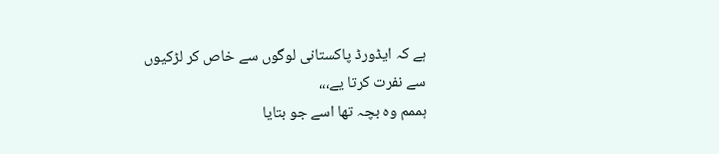ہے کہ ایڈورڈ پاکستانی لوگوں سے خاص کر لڑکیوں سے نفرت کرتا یے،،،
ہممم وہ بچہ تھا اسے جو بتایا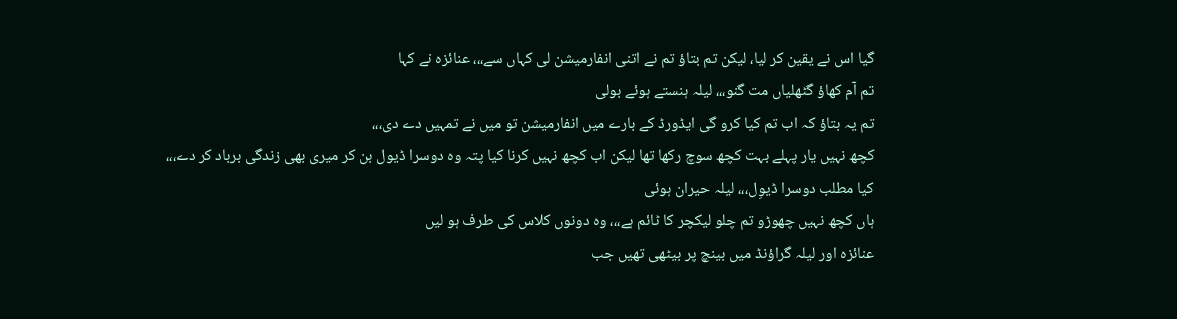گیا اس نے یقین کر لیا، لیکن تم بتاؤ تم نے اتنی انفارمیشن لی کہاں سے،،، عنائزہ نے کہا
تم آم کھاؤ گٹھلیاں مت گنو،،، لیلہ ہنستے ہوئے بولی
تم یہ بتاؤ کہ اب تم کیا کرو گی ایڈورڈ کے بارے میں انفارمیشن تو میں نے تمہیں دے دی،،،
کچھ نہیں یار پہلے بہت کچھ سوچ رکھا تھا لیکن اب کچھ نہیں کرنا کیا پتہ وہ دوسرا ڈیول بن کر میری بھی زندگی برباد کر دے،،،
کیا مطلب دوسرا ڈیوِل،،، لیلہ حیران ہوئی
ہاں کچھ نہیں چھوڑو تم چلو لیکچر کا ٹائم ہے،،، وہ دونوں کلاس کی طرف ہو لیں
عنائزہ اور لیلہ گراؤنڈ میں بینچ پر بیٹھی تھیں جب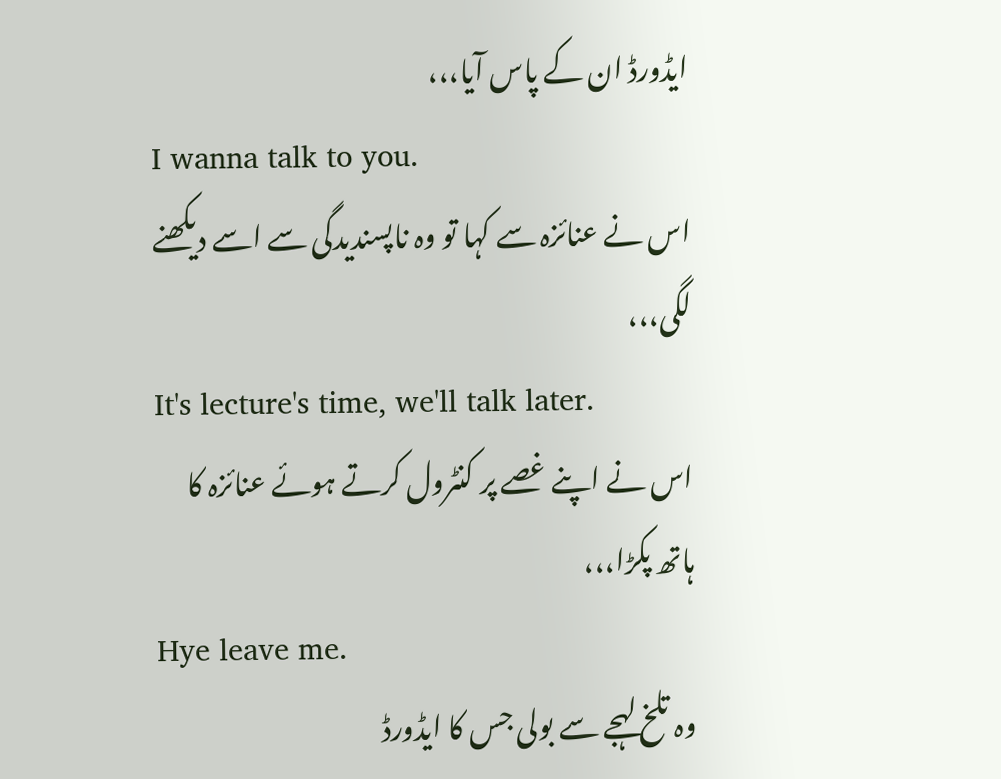ایڈورڈ ان کے پاس آیا،،،
I wanna talk to you.
اس نے عنائزہ سے کہا تو وہ ناپسندیدگی سے اسے دیکھنے لگی،،،
It's lecture's time, we'll talk later.
اس نے اپنے غصے پر کنٹرول کرتے ہوئے عنائزہ کا ہاتھ پکڑا،،،
Hye leave me.
وہ تلخ لہجے سے بولی جس کا ایڈورڈ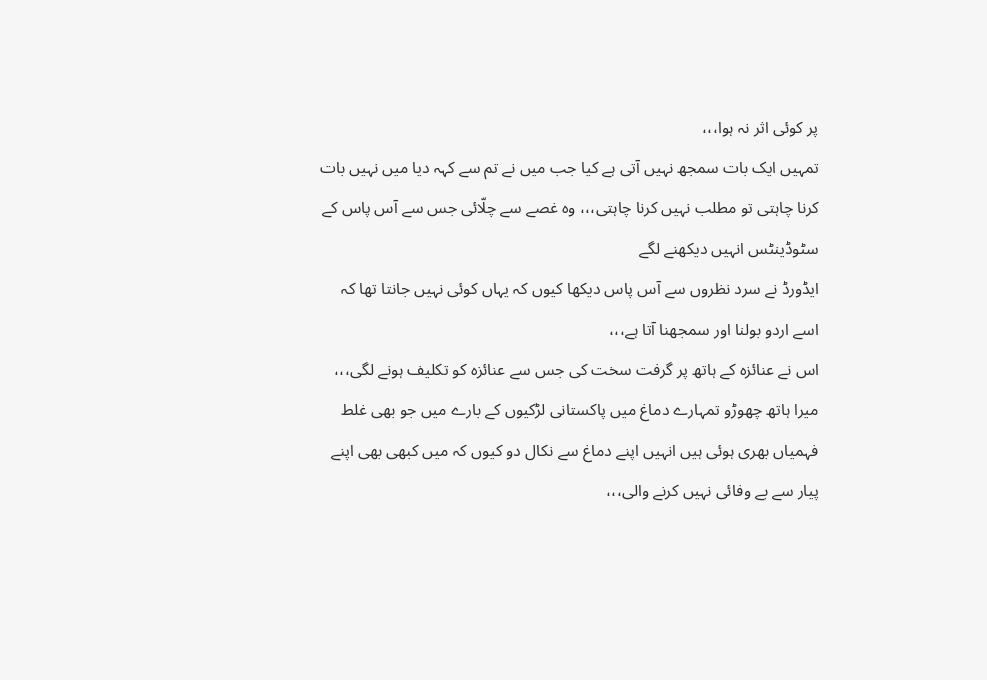پر کوئی اثر نہ ہوا،،،
تمہیں ایک بات سمجھ نہیں آتی ہے کیا جب میں نے تم سے کہہ دیا میں نہیں بات کرنا چاہتی تو مطلب نہیں کرنا چاہتی،،، وہ غصے سے چلّائی جس سے آس پاس کے سٹوڈینٹس انہیں دیکھنے لگے
ایڈورڈ نے سرد نظروں سے آس پاس دیکھا کیوں کہ یہاں کوئی نہیں جانتا تھا کہ اسے اردو بولنا اور سمجھنا آتا ہے،،،
اس نے عنائزہ کے ہاتھ پر گرفت سخت کی جس سے عنائزہ کو تکلیف ہونے لگی،،،
میرا ہاتھ چھوڑو تمہارے دماغ میں پاکستانی لڑکیوں کے بارے میں جو بھی غلط فہمیاں بھری ہوئی ہیں انہیں اپنے دماغ سے نکال دو کیوں کہ میں کبھی بھی اپنے پیار سے بے وفائی نہیں کرنے والی،،،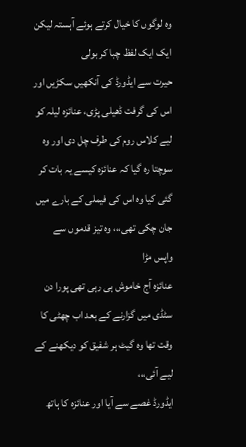وہ لوگوں کا خیال کرتے ہوئے آہستہ لیکن ایک ایک لفظ چبا کر بولی
حیرت سے ایڈورڈ کی آنکھیں سکڑیں اور اس کی گرفت ڈھیلی پڑی، عنائزہ لیلہ کو لیے کلاس روم کی طرف چل دی اور وہ سوچتا رہ گیا کہ عنائزہ کیسے یہ بات کر گئی کیا وہ اس کی فیملی کے بارے میں جان چکی تھی،،، وہ تیز قدموں سے واپس مڑا
عنائزہ آج خاموش ہی رہی تھی پورا دن سٹڈی میں گزارنے کے بعد اب چھٹی کا وقت تھا وہ گیٹ ہر شفیق کو دیکھنے کے لیے آئی،،،
ایڈورڈ غصے سے آیا اور عنائزہ کا ہاتھ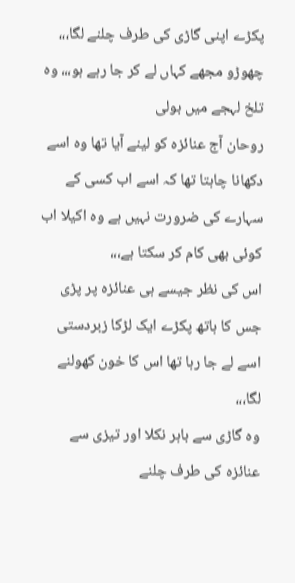پکڑے اپنی گاڑی کی طرف چلنے لگا،،،
چھوڑو مجھے کہاں لے کر جا رہے ہو،،، وہ تلخ لہجے میں بولی
روحان آج عنائزہ کو لینے آیا تھا وہ اسے دکھانا چاہتا تھا کہ اسے اب کسی کے سہارے کی ضرورت نہیں ہے وہ اکیلا اب کوئی بھی کام کر سکتا ہے،،،
اس کی نظر جیسے ہی عنائزہ پر پڑی جس کا ہاتھ پکڑے ایک لڑکا زبردستی اسے لے جا رہا تھا اس کا خون کھولنے لگا،،،
وہ گاڑی سے باہر نکلا اور تیزی سے عنائزہ کی طرف چلنے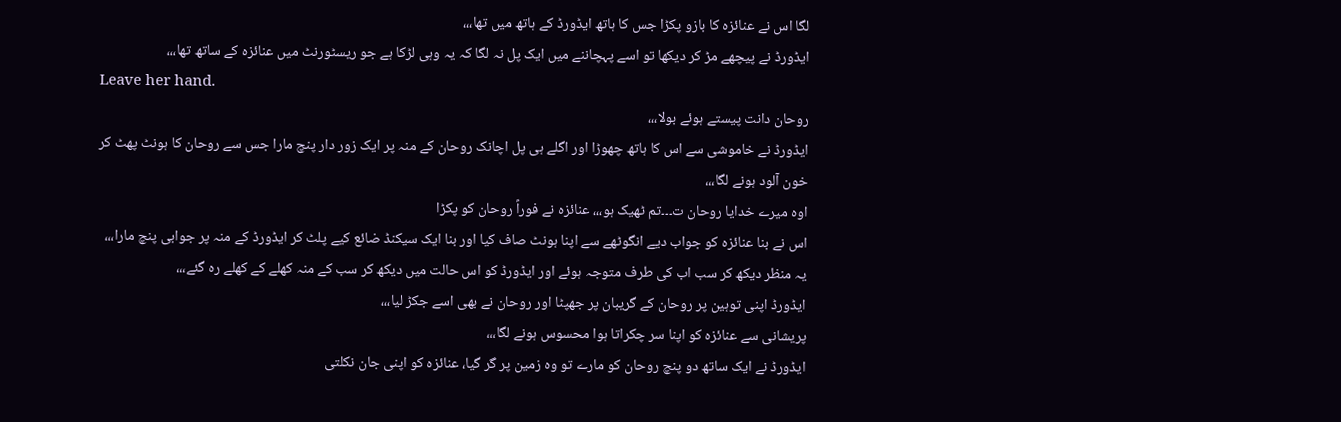لگا اس نے عنائزہ کا بازو پکڑا جس کا ہاتھ ایڈورڈ کے ہاتھ میں تھا،،،
ایڈورڈ نے پیچھے مڑ کر دیکھا تو اسے پہچاننے میں ایک پل نہ لگا کہ یہ وہی لڑکا ہے جو ریسٹورنٹ میں عنائزہ کے ساتھ تھا،،،
Leave her hand.
روحان دانت پیستے ہوئے بولا،،،
ایڈورڈ نے خاموشی سے اس کا ہاتھ چھوڑا اور اگلے ہی پل اچانک روحان کے منہ پر ایک زور دار پنچ مارا جس سے روحان کا ہونٹ پھٹ کر خون آلود ہونے لگا،،،
اوہ میرے خدایا روحان ت۔۔۔تم ٹھیک ہو،،، عنائزہ نے فوراً روحان کو پکڑا
اس نے بنا عنائزہ کو جواب دیے انگوٹھے سے اپنا ہونٹ صاف کیا اور بنا ایک سیکنڈ ضائع کیے پلٹ کر ایڈورڈ کے منہ پر جوابی پنچ مارا،،،
یہ منظر دیکھ کر سب اب کی طرف متوجہ ہوئے اور ایڈورڈ کو اس حالت میں دیکھ کر سب کے منہ کھلے کے کھلے رہ گئے،،،
ایڈورڈ اپنی توہین پر روحان کے گریبان پر جھپٹا اور روحان نے بھی اسے جکڑ لیا،،،
پریشانی سے عنائزہ کو اپنا سر چکراتا ہوا محسوس ہونے لگا،،،
ایڈورڈ نے ایک ساتھ دو پنچ روحان کو مارے تو وہ زمین پر گر گیا، عنائزہ کو اپنی جان نکلتی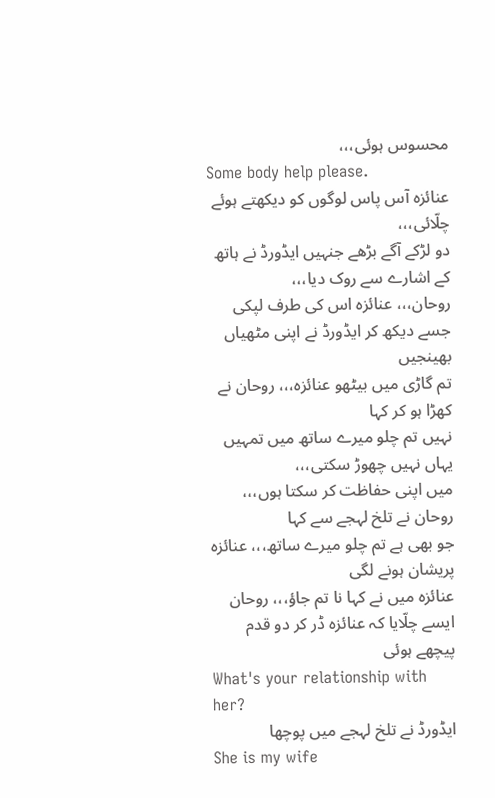محسوس ہوئی،،،
Some body help please.
عنائزہ آس پاس لوگوں کو دیکھتے ہوئے چلّائی،،،
دو لڑکے آگے بڑھے جنہیں ایڈورڈ نے ہاتھ کے اشارے سے روک دیا،،،
روحان،،، عنائزہ اس کی طرف لپکی جسے دیکھ کر ایڈورڈ نے اپنی مٹھیاں بھینجیں
تم گاڑی میں بیٹھو عنائزہ،،، روحان نے کھڑا ہو کر کہا
نہیں تم چلو میرے ساتھ میں تمہیں یہاں نہیں چھوڑ سکتی،،،
میں اپنی حفاظت کر سکتا ہوں،،، روحان نے تلخ لہجے سے کہا
جو بھی ہے تم چلو میرے ساتھ،،، عنائزہ پریشان ہونے لگی
عنائزہ میں نے کہا نا تم جاؤ،،، روحان ایسے چلّایا کہ عنائزہ ڈر کر دو قدم پیچھے ہوئی
What's your relationship with her?
ایڈورڈ نے تلخ لہجے میں پوچھا
She is my wife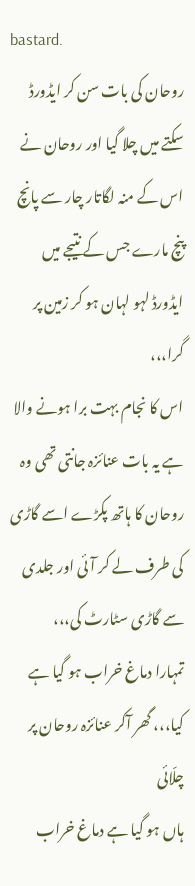bastard.
روحان کی بات سن کر ایڈورڈ سکتے میں چلا گیا اور روحان نے اس کے منہ لگاتار چار سے پانچ پنچ مارے جس کے نتیجے میں ایڈورڈ لہو لہان ہو کر زمین پر گرا،،،
اس کا نجام بہت برا ہونے والا ہے یہ بات عنائزہ جانتی تھی وہ روحان کا ہاتھ پکڑے اسے گاڑی کی طرف لے کر آئی اور جلدی سے گاڑی سٹارٹ کی،،،
تمہارا دماغ خراب ہو گیا ہے کیا،،، گھر آکر عنائزہ روحان پر چلّائی
ہاں ہو گیا ہے دماغ خراب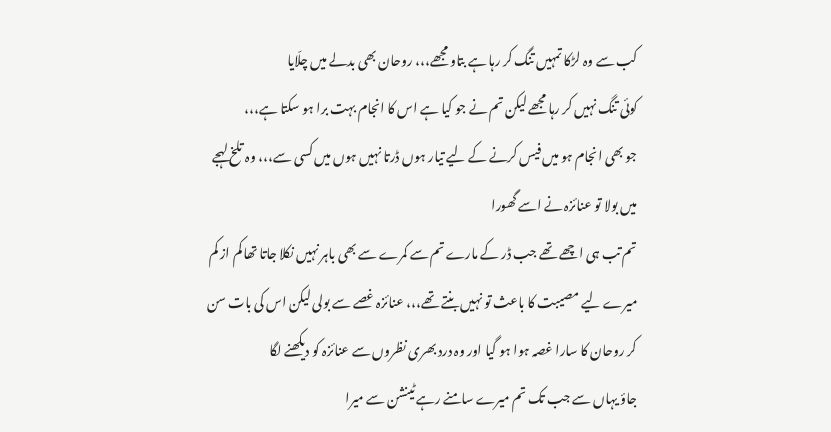کب سے وہ لڑکا تمہیں تنگ کر رہا ہے بتاو مجھے،،، روحان بھی بدلے میں چلّایا
کوئی تنگ نہیں کر رہا مجھے لیکن تم نے جو کیا ہے اس کا انجام بہت برا ہو سکتا ہے،،،
جو بھی انجام ہو میں فیس کرنے کے لیے تیار ہوں ڈرتا نہیں ہوں میں کسی سے،،، وہ تلخ لہجے میں بولا تو عنائزہ نے اسے گھورا
تم تب ہی اچھے تھے جب ڈر کے مارے تم سے کمرے سے بھی باہر نہیں نکلا جاتا تھا کم از کم میرے لیے مصیبت کا باعث تو نہیں بنتے تھے،،، عنائزہ غصے سے بولی لیکن اس کی بات سن کر روحان کا سارا غصہ ہوا ہو گیا اور وہ درد بھری نظروں سے عنائزہ کو دیکھنے لگا
جاؤ یہاں سے جب تک تم میرے سامنے رہے ٹینشن سے میرا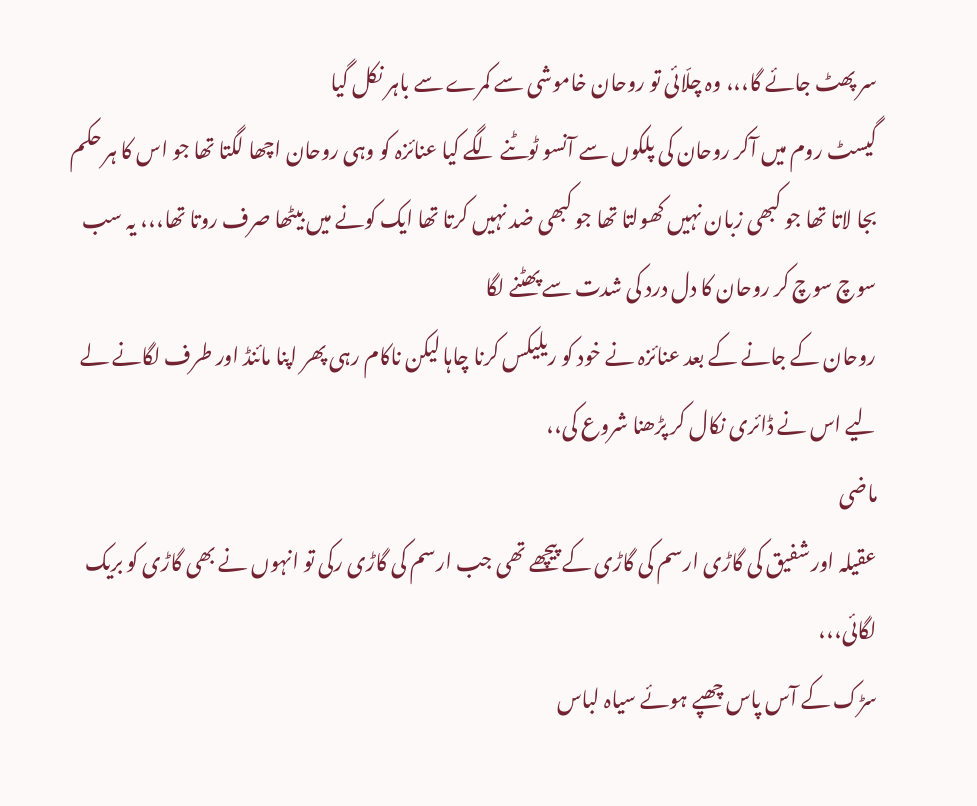سر پھٹ جائے گا،،، وہ چلّائی تو روحان خاموشی سے کمرے سے باہر نکل گیا
گیسٹ روم میں آکر روحان کی پلکوں سے آنسو ٹوٹنے لگے کیا عنائزہ کو وہی روحان اچھا لگتا تھا جو اس کا ہر حکم بجا لاتا تھا جو کبھی زبان نہیں کھولتا تھا جو کبھی ضد نہیں کرتا تھا ایک کونے میں بیٹھا صرف روتا تھا،،، یہ سب سوچ سوچ کر روحان کا دل درد کی شدت سے پھٹنے لگا
روحان کے جانے کے بعد عنائزہ نے خود کو ریلیکس کرنا چاہا لیکن ناکام رہی پھر اپنا مائنڈ اور طرف لگانے لے لیے اس نے ڈائری نکال کر پڑھنا شروع کی،،
ماضی
عقیلہ اور شفیق کی گاڑی ارسم کی گاڑی کے پیچھے تھی جب ارسم کی گاڑی رکی تو انہوں نے بھی گاڑی کو بریک لگائی،،،
سڑک کے آس پاس چھپے ہوئے سیاہ لباس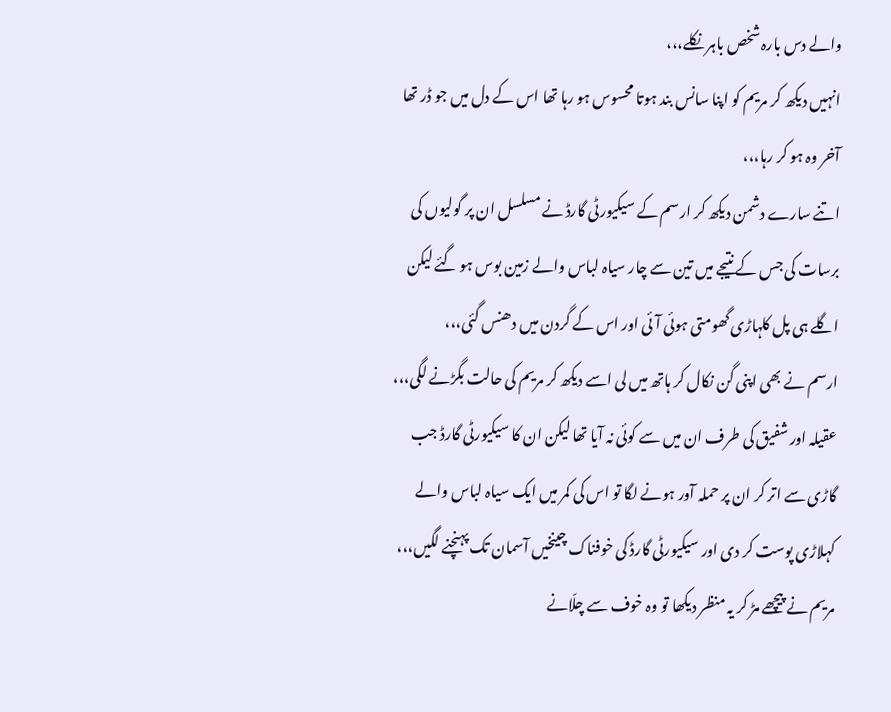والے دس بارہ شخص باہر نکلے،،،
انہیں دیکھ کر مریم کو اپنا سانس بند ہوتا محسوس ہو رہا تھا اس کے دل میں جو ڈر تھا آخر وہ ہو کر رہا،،،
اتنے سارے دشمن دیکھ کر ارسم کے سیکیورٹی گارڈ نے مسلسل ان پر گولیوں کی برسات کی جس کے نتیجے میں تین سے چار سیاہ لباس والے زمین بوس ہو گئے لیکن اگلے ہی پل کلہاڑی گھومتی ہوئی آئی اور اس کے گردن میں دھنس گئی،،،
ارسم نے بھی اپنی گن نکال کر ہاتھ میں لی اسے دیکھ کر مریم کی حالت بگڑنے لگی،،،
عقیلہ اور شفیق کی طرف ان میں سے کوئی نہ آیا تھا لیکن ان کا سیکیورٹی گارڈ جب گاڑی سے اتر کر ان پر حملہ آور ہونے لگا تو اس کی کمر میں ایک سیاہ لباس والے کہلاڑی پوست کر دی اور سیکیورٹی گارڈ کی خوفناک چینخیں آسمان تک پہنچنے لگیں،،،
مریم نے پیچھے مڑ کر یہ منظر دیکھا تو وہ خوف سے چلّانے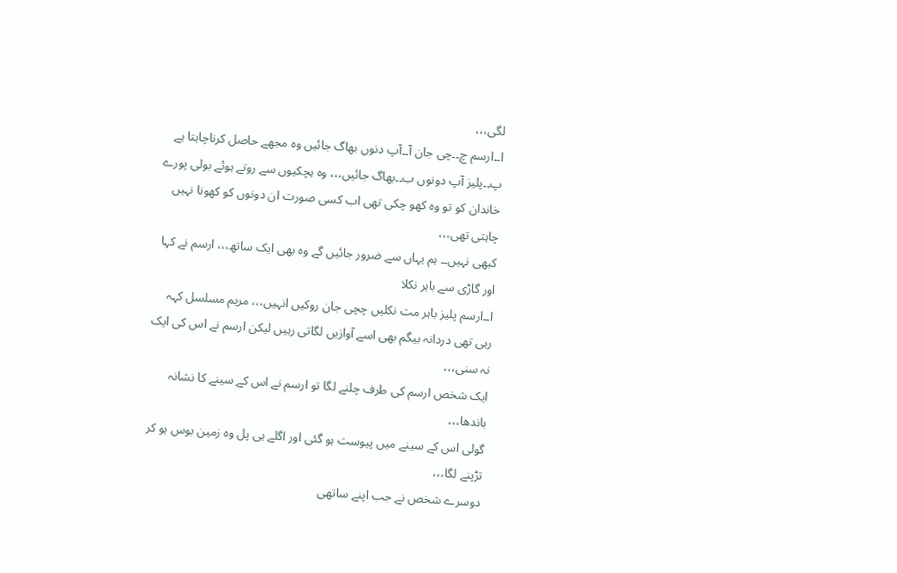لگی،،،
ا۔۔ارسم چ۔۔چی جان آ۔۔آپ دنوں بھاگ جائیں وہ مجھے حاصل کرناچاہتا ہے پ۔۔پلیز آپ دونوں ب۔۔بھاگ جائیں،،، وہ ہچکیوں سے روتے ہوئے بولی پورے خاندان کو تو وہ کھو چکی تھی اب کسی صورت ان دونوں کو کھونا نہیں چاہتی تھی،،،
کبھی نہیں۔۔ ہم یہاں سے ضرور جائیں گے وہ بھی ایک ساتھ،،، ارسم نے کہا اور گاڑی سے باہر نکلا
ا۔۔ارسم پلیز باہر مت نکلیں چچی جان روکیں انہیں،،، مریم مسلسل کہہ رہی تھی دردانہ بیگم بھی اسے آوازیں لگاتی رہیں لیکن ارسم نے اس کی ایک نہ سنی،،،
ایک شخص ارسم کی طرف چلنے لگا تو ارسم نے اس کے سینے کا نشانہ باندھا،،،
گولی اس کے سینے میں پیوست ہو گئی اور اگلے ہی پل وہ زمین بوس ہو کر تڑپنے لگا،،،
دوسرے شخص نے جب اپنے ساتھی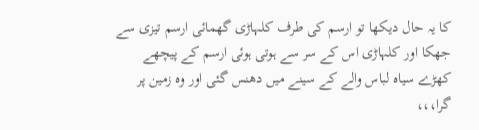کا یہ حال دیکھا تو ارسم کی طرف کلہاڑی گھمائی ارسم تیزی سے جھکا اور کلہاڑی اس کے سر سے ہوتی ہوئی ارسم کے پیچھے کھڑے سیاہ لباس والے کے سینے میں دھنس گئی اور وہ زمین پر گرا،،،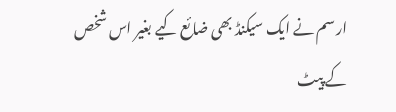ارسم نے ایک سیکنڈ بھی ضائع کیے بغیر اس شخص کے پیٹ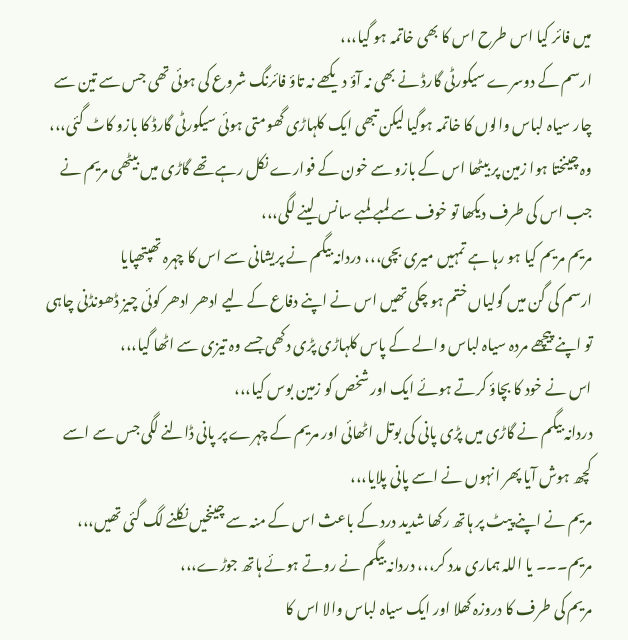میں فائر کیا اس طرح اس کا بھی خاتمہ ہو گیا،،،
ارسم کے دوسرے سیکورٹی گارڈ نے بھی نہ آؤ دیکھے نہ تاؤ فائرنگ شروع کی ہوئی تھی جس سے تین سے چار سیاہ لباس والوں کا خاتمہ ہوگیا لیکن تبھی ایک کلہاڑی گھومتی ہوئی سیکورٹی گارڈ کا بازو کاٹ گئی،،،
وہ چینختا ہوا زمین پر بیٹھا اس کے بازو سے خون کے فوارے نکل رہے تھے گاڑی میں بیٹھی مریم نے جب اس کی طرف دیکھا تو خوف سے لمبے لمبے سانس لینے لگی،،،
مریم مریم کیا ہو رہا ہے تمہیں میری بچی،،، دردانہ بیگم نے پریشانی سے اس کا چہرہ تھپتھپایا
ارسم کی گن میں گولیاں ختم ہو چکی تھیں اس نے اپنے دفاع کے لیے ادھر ادھر کوئی چیز ڈھونڈنی چاہی تو اپنے پیچھے مردہ سیاہ لباس والے کے پاس کلہاڑی پڑی دکھی جسے وہ تیزی سے اٹھا گیا،،،
اس نے خود کا بچاؤ کرتے ہوئے ایک اور شخص کو زمین بوس کیا،،،
دردانہ بیگم نے گاڑی میں پڑی پانی کی بوتل اٹھائی اور مریم کے چہرے پر پانی ڈالنے لگی جس سے اسے کچھ ہوش آیا پھر انہوں نے اسے پانی پلایا،،،
مریم نے اپنے پیٹ پر ہاتھ رکھا شدید درد کے باعث اس کے منہ سے چینخیں نکلنے لگ گئی تھیں،،،
مریم۔۔۔ یا اللہ ہماری مدد کر،،، دردانہ بیگم نے روتے ہوئے ہاتھ جوڑے،،،
مریم کی طرف کا دروزہ کھلا اور ایک سیاہ لباس والا اس کا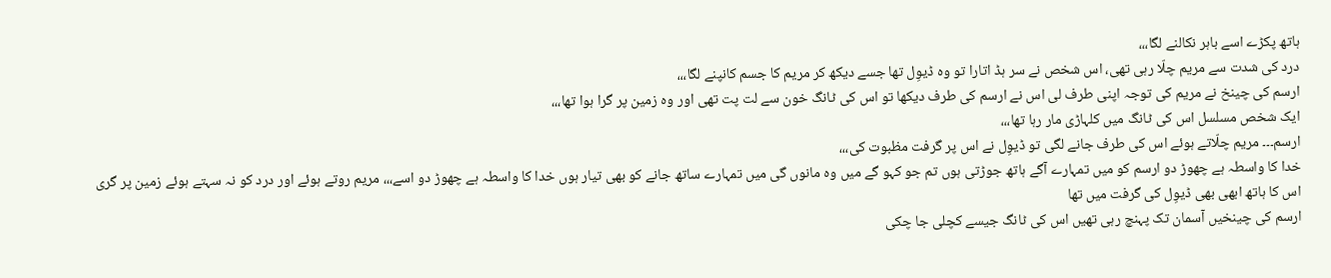ہاتھ پکڑے اسے باہر نکالنے لگا،،،
درد کی شدت سے مریم چلّا رہی تھی، اس شخص نے سر ہڈ اتارا تو وہ ڈیوِل تھا جسے دیکھ کر مریم کا جسم کانپنے لگا،،،
ارسم کی چینخ نے مریم کی توجہ اپنی طرف لی اس نے ارسم کی طرف دیکھا تو اس کی ٹانگ خون سے لت پت تھی اور وہ زمین پر گرا ہوا تھا،،،
ایک شخص مسلسل اس کی ٹانگ میں کلہاڑی مار رہا تھا،،،
ارسم۔۔۔ مریم چلّاتے ہوئے اس کی طرف جانے لگی تو ڈیوِل نے اس پر گرفت مظبوت کی،،،
خدا کا واسطہ ہے چھوڑ دو ارسم کو میں تمہارے آگے ہاتھ جوڑتی ہوں تم جو کہو گے میں وہ مانوں گی میں تمہارے ساتھ جانے کو بھی تیار ہوں خدا کا واسطہ ہے چھوڑ دو اسے،،، مریم روتے ہوئے اور درد کو نہ سہتے ہوئے زمین پر گری اس کا ہاتھ ابھی بھی ڈیوِل کی گرفت میں تھا
ارسم کی چینخیں آسمان تک پہنچ رہی تھیں اس کی ٹانگ جیسے کچلی جا چکی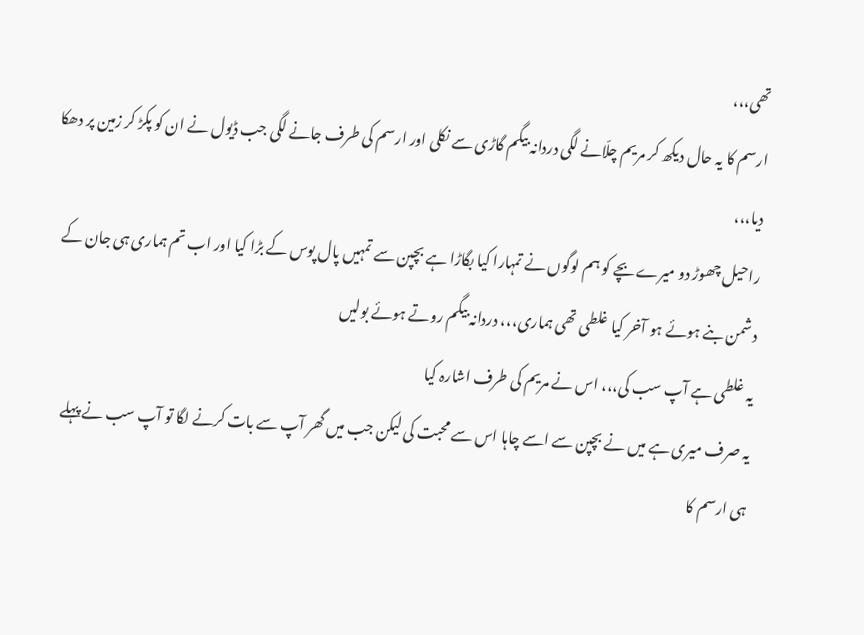تھی،،،
ارسم کا یہ حال دیکھ کر مریم چلّانے لگی دردانہ بیگم گاڑی سے نکلی اور ارسم کی طرف جانے لگی جب ڈیول نے ان کو پکڑ کر زمین پر دھکا دیا،،،
راحیل چھوڑ دو میرے بچے کو ہم لوگوں نے تمہارا کیا بگاڑا ہے بچپن سے تمہیں پال پوس کے بڑا کیا اور اب تم ہماری ہی جان کے دشمن بنے ہوئے ہو آخر کیا غلطی تھی ہماری،،، دردانہ بیگم روتے ہوئے بولیں
یہ غلطی ہے آپ سب کی،،، اس نے مریم کی طرف اشارہ کیا
یہ صرف میری ہے میں نے بچپن سے اسے چاہا اس سے محبت کی لیکن جب میں گھر آپ سے بات کرنے لگا تو آپ سب نے پہلے ہی ارسم کا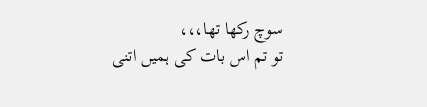سوچ رکھا تھا،،،
تو تم اس بات کی ہمیں اتنی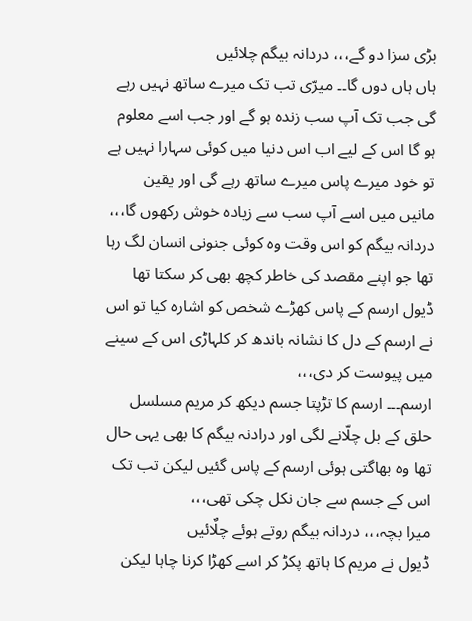بڑی سزا دو گے،،، دردانہ بیگم چلائیں
ہاں ہاں دوں گا۔۔ میرّی تب تک میرے ساتھ نہیں رہے گی جب تک آپ سب زندہ ہو گے اور جب اسے معلوم ہو گا اس کے لیے اب اس دنیا میں کوئی سہارا نہیں ہے تو خود میرے پاس میرے ساتھ رہے گی اور یقین مانیں میں اسے آپ سب سے زیادہ خوش رکھوں گا،،، دردانہ بیگم کو اس وقت وہ کوئی جنونی انسان لگ رہا تھا جو اپنے مقصد کی خاطر کچھ بھی کر سکتا تھا
ڈیول ارسم کے پاس کھڑے شخص کو اشارہ کیا تو اس نے ارسم کے دل کا نشانہ باندھ کر کلہاڑی اس کے سینے میں پیوست کر دی،،،
ارسم۔۔۔ ارسم کا تڑپتا جسم دیکھ کر مریم مسلسل حلق کے بل چلّانے لگی اور درادنہ بیگم کا بھی یہی حال تھا وہ بھاگتی ہوئی ارسم کے پاس گئیں لیکن تب تک اس کے جسم سے جان نکل چکی تھی،،،
میرا بچہ،،، دردانہ بیگم روتے ہوئے چلٌائیں
ڈیول نے مریم کا ہاتھ پکڑ کر اسے کھڑا کرنا چاہا لیکن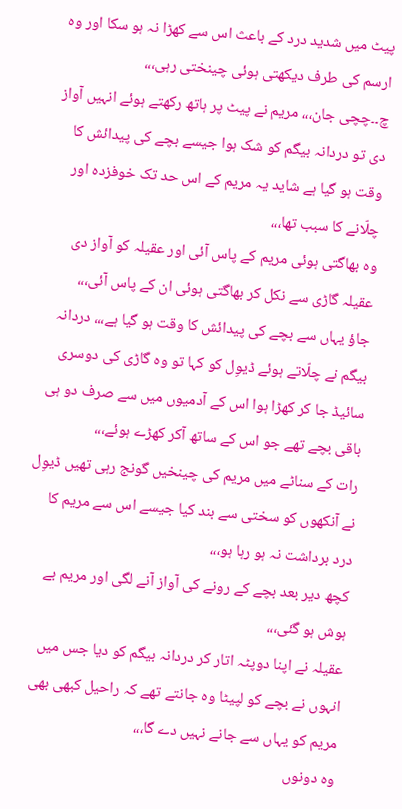پیٹ میں شدید درد کے باعث اس سے کھڑا نہ ہو سکا اور وہ ارسم کی طرف دیکھتی ہوئی چینختی رہی،،،
چ۔۔چچی جان،،، مریم نے پیٹ پر ہاتھ رکھتے ہوئے انہیں آواز دی تو دردانہ بیگم کو شک ہوا جیسے بچے کی پیدائش کا وقت ہو گیا ہے شاید یہ مریم کے اس حد تک خوفزدہ اور چلّانے کا سبب تھا،،،
وہ بھاگتی ہوئی مریم کے پاس آئی اور عقیلہ کو آواز دی عقیلہ گاڑی سے نکل کر بھاگتی ہوئی ان کے پاس آئی،،،
جاؤ یہاں سے بچے کی پیدائش کا وقت ہو گیا ہے،،، دردانہ بیگم نے چلّاتے ہوئے ڈیوِل کو کہا تو وہ گاڑی کی دوسری سائیڈ جا کر کھڑا ہوا اس کے آدمیوں میں سے صرف دو ہی باقی بچے تھے جو اس کے ساتھ آکر کھڑے ہوئے،،،
رات کے سناٹے میں مریم کی چینخیں گونج رہی تھیں ڈیوِل نے آنکھوں کو سختی سے بند کیا جیسے اس سے مریم کا درد برداشت نہ ہو رہا ہو،،،
کچھ دیر بعد بچے کے رونے کی آواز آنے لگی اور مریم بے ہوش ہو گئی،،،
عقیلہ نے اپنا دوپٹہ اتار کر دردانہ بیگم کو دیا جس میں انہوں نے بچے کو لپیٹا وہ جانتے تھے کہ راحیل کبھی بھی مریم کو یہاں سے جانے نہیں دے گا،،،
وہ دونوں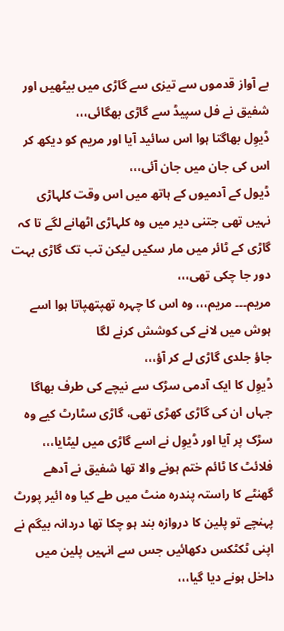بے آواز قدموں سے تیزی سے گاڑی میں بیٹھیں اور شفیق نے فل سپیڈ سے گاڑی بھگائی،،،
ڈیوِل بھاگتا ہوا اس سائید آیا اور مریم کو دیکھ کر اس کی جان میں جان آئی،،،
ڈیول کے آدمیوں کے ہاتھ میں اس وقت کلہاڑی نہیں تھی جتنی دیر میں وہ کلہاڑی اٹھانے لگے تا کہ گاڑی کے ٹائر میں مار سکیں لیکن تب تک گاڑی بہت دور جا چکی تھی،،،
مریم۔۔۔ مریم،،، وہ اس کا چہرہ تھپتھپاتا ہوا اسے ہوش میں لانے کی کوشش کرنے لگا
جاؤ جلدی گاڑی لے کر آؤ،،،
ڈیوِل کا ایک آدمی سڑک سے نیچے کی طرف بھاگا جہاں ان کی گاڑی کھڑی تھی، گاڑی سٹارٹ کیے وہ سڑک پر آیا اور ڈیوِل نے اسے گاڑی میں لیٹایا،،،
فلائٹ کا ٹائم ختم ہونے والا تھا شفیق نے آدھے گھنٹے کا راستہ پندرہ منٹ میں طے کیا وہ ائیر پورٹ پہنچے تو پلین کا دروازہ بند ہو چکا تھا دردانہ بیگم نے اپنی ٹکٹکس دکھائیں جس سے انہیں پلین میں داخل ہونے دیا گیا،،،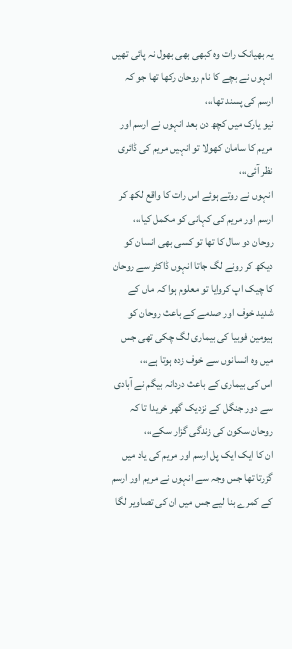یہ بھیانک رات وہ کبھی بھی بھول نہ پائی تھیں انہوں نے بچے کا نام روحان رکھا تھا جو کہ ارسم کی پسند تھا،،،
نیو یارک میں کچھ دن بعد انہوں نے ارسم اور مریم کا سامان کھولا تو انہیں مریم کی ڈائری نظر آئی،،،
انہوں نے روتے ہوئے اس رات کا واقع لکھ کر ارسم اور مریم کی کہانی کو مکمل کیا،،،
روحان دو سال کا تھا تو کسی بھی انسان کو دیکھ کر رونے لگ جاتا انہوں ڈاکٹر سے روحان کا چیک اپ کروایا تو معلوم ہوا کہ ماں کے شدید خوف اور صدمے کے باعث روحان کو ہیومین فوبیا کی بیماری لگ چکی تھی جس میں وہ انسانوں سے خوف زدہ ہوتا ہے،،،
اس کی بیماری کے باعث دردانہ بیگم نے آبادی سے دور جنگل کے نزدیک گھر خریدا تا کہ روحان سکون کی زندگی گزار سکے،،،
ان کا ایک ایک پل ارسم اور مریم کی یاد میں گزرتا تھا جس وجہ سے انہوں نے مریم اور ارسم کے کمرے بنا لیے جس میں ان کی تصاویر لگا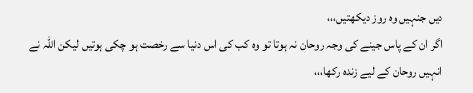دیں جنہیں وہ روز دیکھتیں،،،
اگر ان کے پاس جینے کی وجہ روحان نہ ہوتا تو وہ کب کی اس دنیا سے رخصت ہو چکی ہوتیں لیکن اللہ نے انہیں روحان کے لیے زندہ رکھا،،،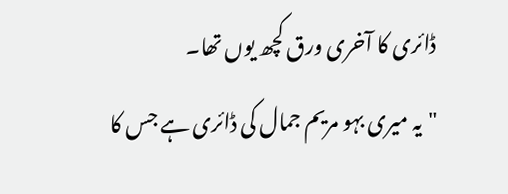ڈائری کا آخری ورق کچھ یوں تھا۔
"یہ میری بہو مریم جمال کی ڈائری ہے جس کا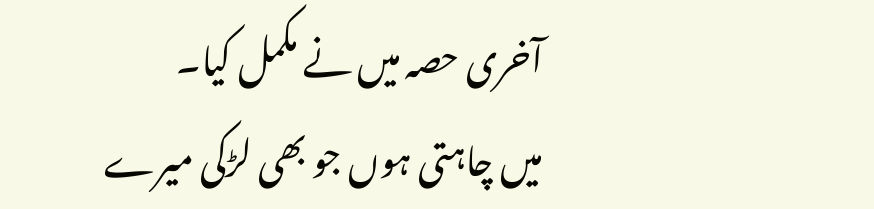آخری حصہ میں نے مکمل کیا۔
میں چاہتی ہوں جو بھی لڑکی میرے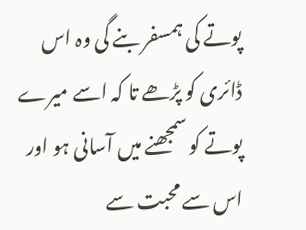پوتے کی ہمسفر بنے گی وہ اس ڈائری کو پڑھے تا کہ اسے میرے پوتے کو سمجھنے میں آسانی ہو اور اس سے محبت سے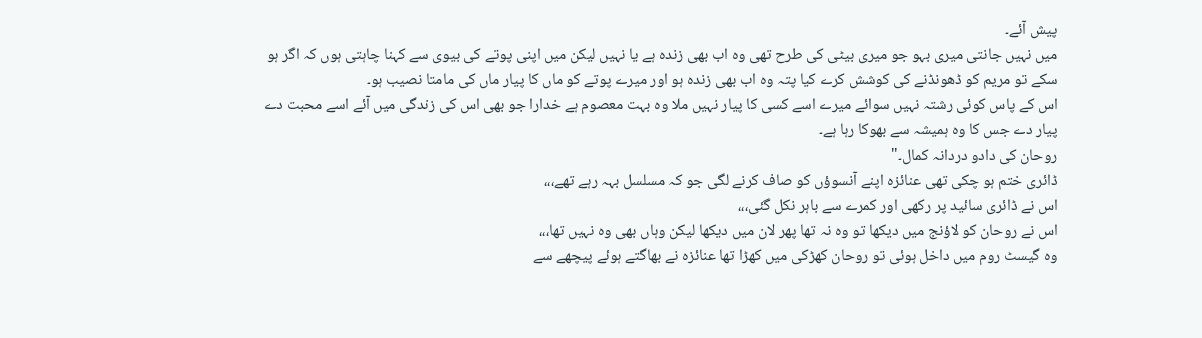پیش آئے۔
میں نہیں جانتی میری بہو جو میری بیٹی کی طرح تھی وہ اب بھی زندہ ہے یا نہیں لیکن میں اپنی پوتے کی بیوی سے کہنا چاہتی ہوں کہ اگر ہو سکے تو مریم کو ڈھونڈنے کی کوشش کرے کیا پتہ وہ اب بھی زندہ ہو اور میرے پوتے کو ماں کا پیار ماں کی مامتا نصیب ہو۔
اس کے پاس کوئی رشتہ نہیں سوائے میرے اسے کسی کا پیار نہیں ملا وہ بہت معصوم ہے خدارا جو بھی اس کی زندگی میں آئے اسے محبت دے پیار دے جس کا وہ ہمیشہ سے بھوکا رہا ہے۔
روحان کی دادو دردانہ کمال۔"
ڈائری ختم ہو چکی تھی عنائزہ اپنے آنسوؤں کو صاف کرنے لگی جو کہ مسلسل بہہ رہے تھے،،،
اس نے ڈائری سائید پر رکھی اور کمرے سے باہر نکل گئی،،،
اس نے روحان کو لاؤنج میں دیکھا تو وہ نہ تھا پھر لان میں دیکھا لیکن وہاں بھی وہ نہیں تھا،،،
وہ گیسٹ روم میں داخل ہوئی تو روحان کھڑکی میں کھڑا تھا عنائزہ نے بھاگتے ہوئے پیچھے سے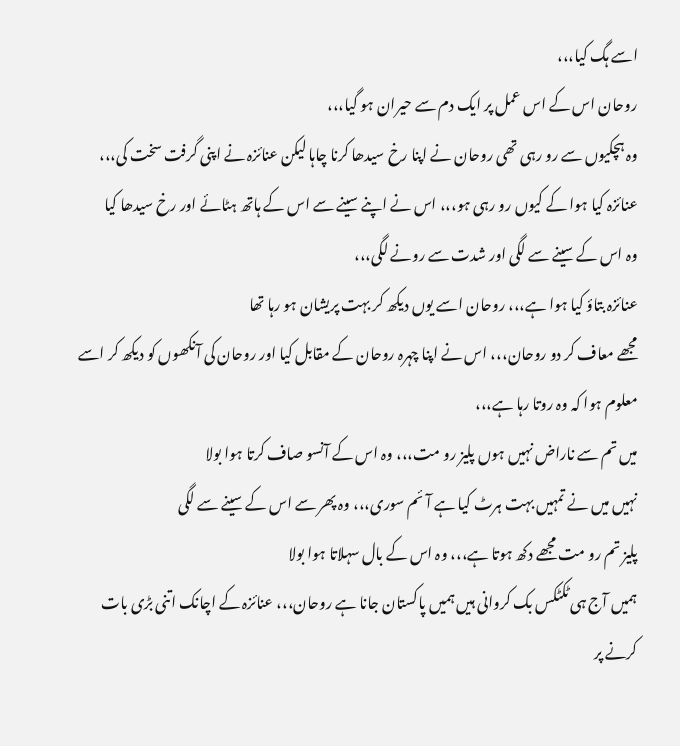اسے ہگ کیا،،،
روحان اس کے اس عمل پر ایک دم سے حیران ہو گیا،،،
وہ ہچکیوں سے رو رہی تھی روحان نے اپنا رخ سیدھا کرنا چاہا لیکن عنائزہ نے اپنی گرفت سخت کی،،،
عنائزہ کیا ہوا کے کیوں رو رہی ہو،،، اس نے اپنے سینے سے اس کے ہاتھ ہٹائے اور رخ سیدھا کیا
وہ اس کے سینے سے لگی اور شدت سے رونے لگی،،،
عنائزہ بتاؤ کیا ہوا ہے،،، روحان اسے یوں دیکھ کر بہت پریشان ہو رہا تھا
مجھے معاف کر دو روحان،،، اس نے اپنا چہرہ روحان کے مقابل کیا اور روحان کی آنکھوں کو دیکھ کر اسے معلوم ہوا کہ وہ روتا رہا ہے،،،
میں تم سے ناراض نہیں ہوں پلیز رو مت،،، وہ اس کے آنسو صاف کرتا ہوا بولا
نہیں میں نے تمہیں بہت ہرٹ کیا ہے آئم سوری،،، وہ پھر سے اس کے سینے سے لگی
پلیز تم رو مت مجھے دکھ ہوتا ہے،،، وہ اس کے بال سہلاتا ہوا بولا
ہمیں آج ہی ٹکٹکس بک کروانی ہیں ہمیں پاکستان جانا ہے روحان،،، عنائزہ کے اچانک اتنی بڑی بات کرنے پر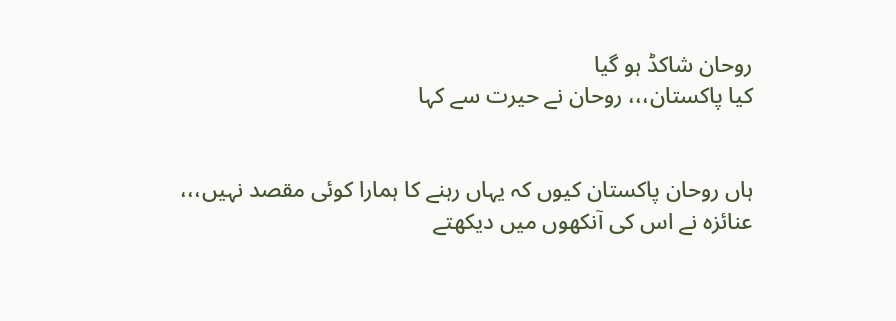روحان شاکڈ ہو گیا
کیا پاکستان،،، روحان نے حیرت سے کہا


ہاں روحان پاکستان کیوں کہ یہاں رہنے کا ہمارا کوئی مقصد نہیں،،، عنائزہ نے اس کی آنکھوں میں دیکھتے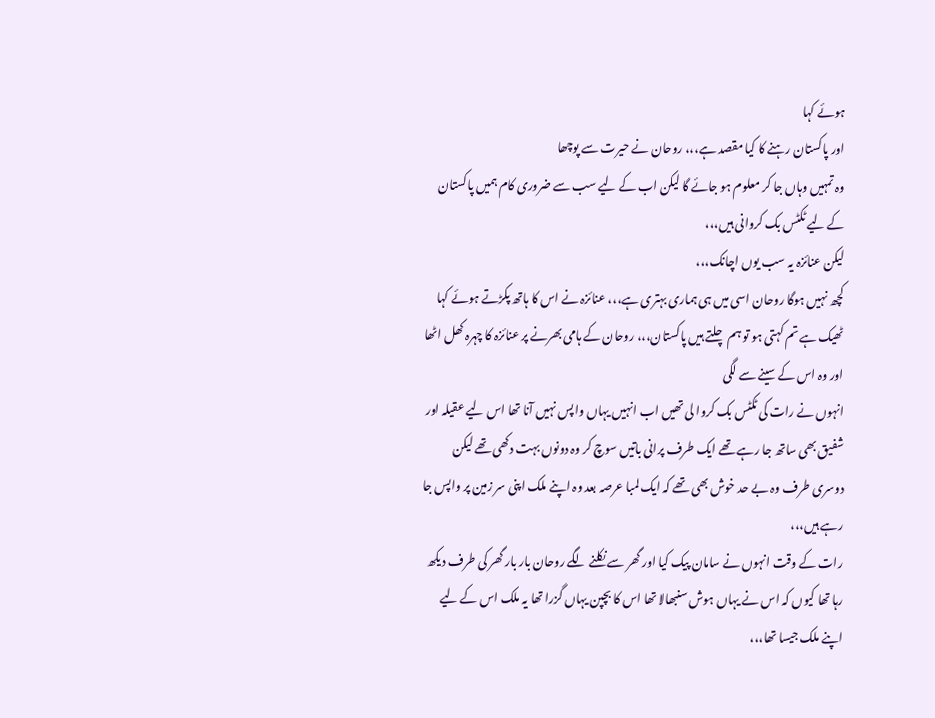ہوئے کہا
اور پاکستان رہنے کا کیا مقصد ہے،،، روحان نے حیرت سے پوچھا
وہ تمہیں وہاں جا کر معلوم ہو جائے گا لیکن اب کے لیے سب سے ضروری کام ہمیں پاکستان کے لیے ٹکٹس بک کروانی ہیں،،،
لیکن عنائزہ یہ سب یوں اچانک،،،
کچھ نہیں ہوگا روحان اسی میں ہی ہماری بہتری ہے،،، عنائزہ نے اس کا ہاتھ پکڑتے ہوئے کہا
ٹھیک ہے تم کہتی ہو تو ہم چلتے ہیں پاکستان،،، روحان کے ہامی بھرنے پر عنائزہ کا چہرہ کھل اٹھا اور وہ اس کے سینے سے لگی
انہوں نے رات کی ٹکٹس بک کروا لی تھیں اب انہیں یہاں واپس نہیں آنا تھا اس لیے عقیلہ اور شفیق بھی ساتھ جا رہے تھے ایک طرف پرانی باتیں سوچ کر وہ دونوں بہت دکھی تھے لیکن دوسری طرف وہ بے حد خوش بھی تھے کہ ایک لمبا عرصہ بعد وہ اپنے ملک اپنی سر زمین پر واپس جا رہے ہیں،،،
رات کے وقت انہوں نے سامان پیک کیا اور گھر سے نکلنے لگے روحان بار بار گھر کی طرف دیکھ رہا تھا کیوں کہ اس نے یہاں ہوش سنبھالا تھا اس کا بچپن یہاں گزرا تھا یہ ملک اس کے لیے اپنے ملک جیسا تھا،،،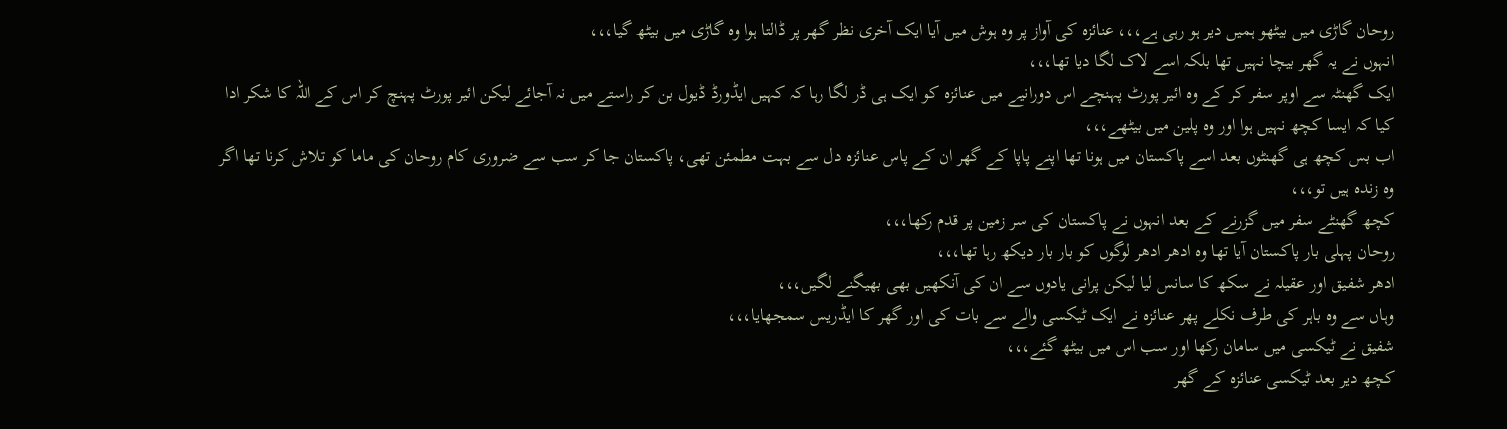روحان گاڑی میں بیٹھو ہمیں دیر ہو رہی ہے،،، عنائزہ کی آواز پر وہ ہوش میں آیا ایک آخری نظر گھر پر ڈالتا ہوا وہ گاڑی میں بیٹھ گیا،،،
انہوں نے یہ گھر بیچا نہیں تھا بلکہ اسے لاک لگا دیا تھا،،،
ایک گھنٹہ سے اوپر سفر کر کے وہ ائیر پورٹ پہنچے اس دورانیے میں عنائزہ کو ایک ہی ڈر لگا رہا کہ کہیں ایڈورڈ ڈیول بن کر راستے میں نہ آجائے لیکن ائیر پورٹ پہنچ کر اس کے اللہ کا شکر ادا کیا کہ ایسا کچھ نہیں ہوا اور وہ پلین میں بیٹھے،،،
اب بس کچھ ہی گھنٹوں بعد اسے پاکستان میں ہونا تھا اپنے پاپا کے گھر ان کے پاس عنائزہ دل سے بہت مطمئن تھی، پاکستان جا کر سب سے ضروری کام روحان کی ماما کو تلاش کرنا تھا اگر وہ زندہ ہیں تو،،،
کچھ گھنٹے سفر میں گزرنے کے بعد انہوں نے پاکستان کی سر زمین پر قدم رکھا،،،
روحان پہلی بار پاکستان آیا تھا وہ ادھر ادھر لوگوں کو بار بار دیکھ رہا تھا،،،
ادھر شفیق اور عقیلہ نے سکھ کا سانس لیا لیکن پرانی یادوں سے ان کی آنکھیں بھی بھیگنے لگیں،،،
وہاں سے وہ باہر کی طرف نکلے پھر عنائزہ نے ایک ٹیکسی والے سے بات کی اور گھر کا ایڈریس سمجھایا،،،
شفیق نے ٹیکسی میں سامان رکھا اور سب اس میں بیٹھ گئے،،،
کچھ دیر بعد ٹیکسی عنائزہ کے گھر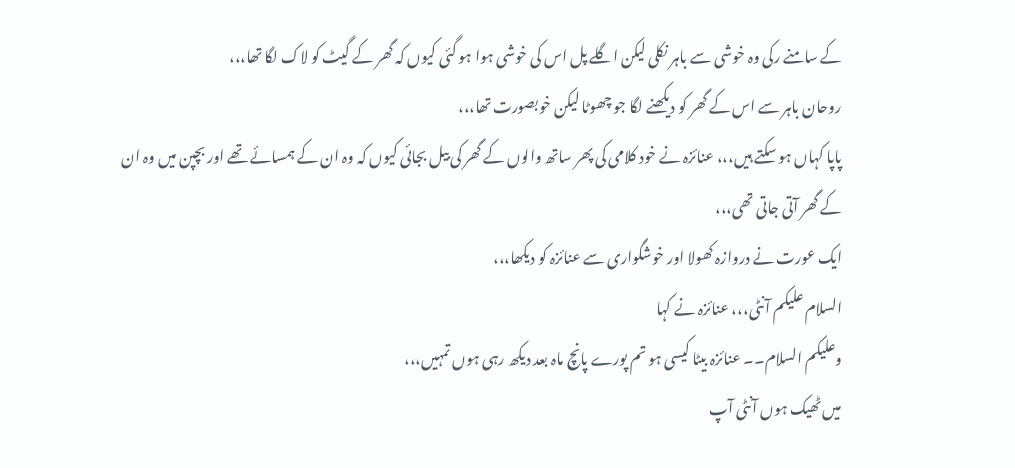کے سامنے رکی وہ خوشی سے باہر نکلی لیکن اگلے پل اس کی خوشی ہوا ہو گئی کیوں کہ گھر کے گیٹ کو لاک لگا تھا،،،
روحان باہر سے اس کے گھر کو دیکھنے لگا جو چھوٹا لیکن خوبصورت تھا،،،
پاپا کہاں ہو سکتے ہیں،،، عنائزہ نے خود کلامی کی پھر ساتھ والوں کے گھر کی بیل بجائی کیوں کہ وہ ان کے ہمسائے تھے اور بچپن میں وہ ان کے گھر آتی جاتی تھی،،،
ایک عورت نے دروازہ کھولا اور خوشگواری سے عنائزہ کو دیکھا،،،
السلام علیکم آنٹی،،، عنائزہ نے کہا
وعلیکم السلام۔۔ عنائزہ بیٹا کیسی ہو تم پورے پانچ ماہ بعد دیکھ رہی ہوں تمہیں،،،
میں ٹھیک ہوں آنٹی آپ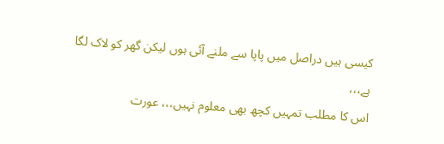کیسی ہیں دراصل میں پاپا سے ملنے آئی ہوں لیکن گھر کو لاک لگا ہے،،،
اس کا مطلب تمہیں کچھ بھی معلوم نہیں،،، عورت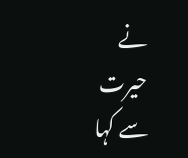نے حیرت سے کہا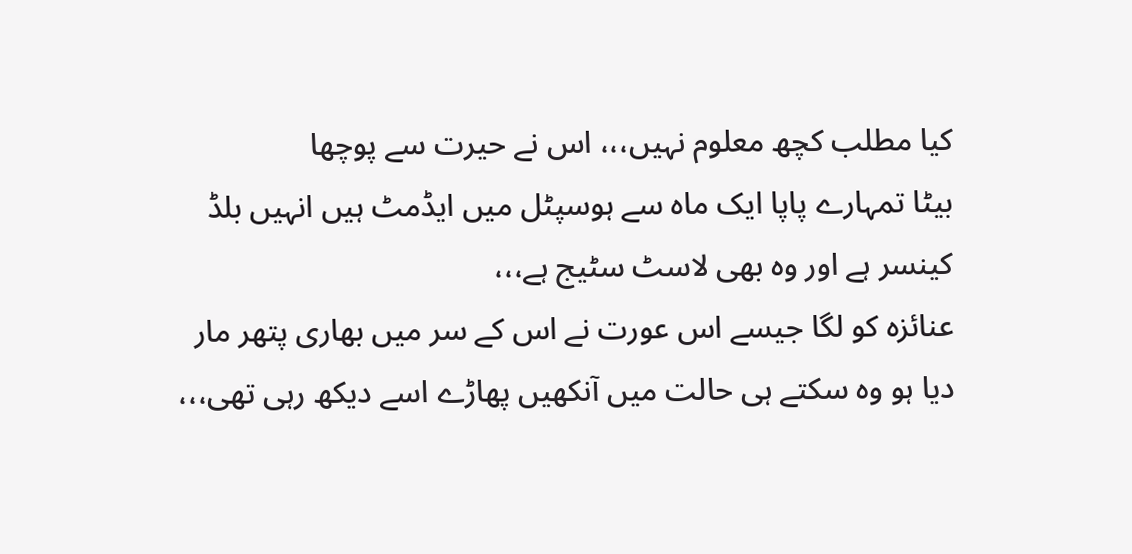کیا مطلب کچھ معلوم نہیں،،، اس نے حیرت سے پوچھا
بیٹا تمہارے پاپا ایک ماہ سے ہوسپٹل میں ایڈمٹ ہیں انہیں بلڈ کینسر ہے اور وہ بھی لاسٹ سٹیج ہے،،،
عنائزہ کو لگا جیسے اس عورت نے اس کے سر میں بھاری پتھر مار دیا ہو وہ سکتے ہی حالت میں آنکھیں پھاڑے اسے دیکھ رہی تھی،،،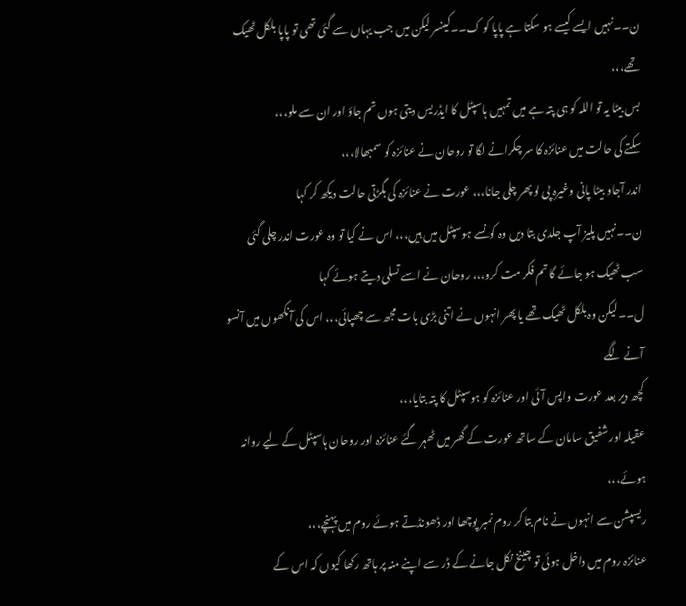ن۔۔نہیں ایسے کیسے ہو سکتا ہے پاپا کو ک۔۔کینسر لیکن میں جب یہاں سے گئی تھی تو پاپا بلکل ٹھیک تھے،،،
بس بیٹا یہ تو اللہ کو ہی پتہ ہے میں تمہیں ہاسپٹل کا ایڈریس دیتی ہوں تم جاؤ اور ان سے ملو،،،
سکتے کی حالت میں عنائزہ کا سر چکرانے لگا تو روحان نے عنائزہ کو سمبھالا،،،
اندر آجاو بیٹا پانی وغیرہ پی لو پھر چلی جانا،،، عورت نے عنائزہ کی بگڑتی حالت دیکھ کر کہا
ن۔۔نہیں پلیز آپ جلدی بتا دیں وہ کونسے ہوسپٹل میں ہیں،،، اس نے کیا تو وہ عورت اندر چلی گئی
سب ٹھیک ہو جائے گا تم فکر مت کرو،،، روحان نے اسے تسلی دیتے ہوئے کہا
ل۔۔لیکن وہ بلکل ٹھیک تھے یا پھر انہوں نے اتنی بڑی بات مجھ سے چھپائی،،، اس کی آنکھوں میں آنسو آنے لگے
کچھ دیر بعد عورت واپس آئی اور عنائزہ کو ہوسپٹل کا پتہ بتایا،،،
عقیلہ اور شفیق سامان کے ساتھ عورت کے گھر میں ٹھہر گئے عنائزہ اور روحان ہاسپٹل کے لیے روانہ ہوئے،،،
ریسپشن سے انہوں نے نام بتا کر روم نمبر پوچھا اور ڈھونڈتے ہوئے روم میں پہنچے،،،
عنائزہ روم میں داخل ہوئی تو چینخ نکل جانے کے ڈر سے اپنے منہ پر ہاتھ رکھا کیوں کہ اس کے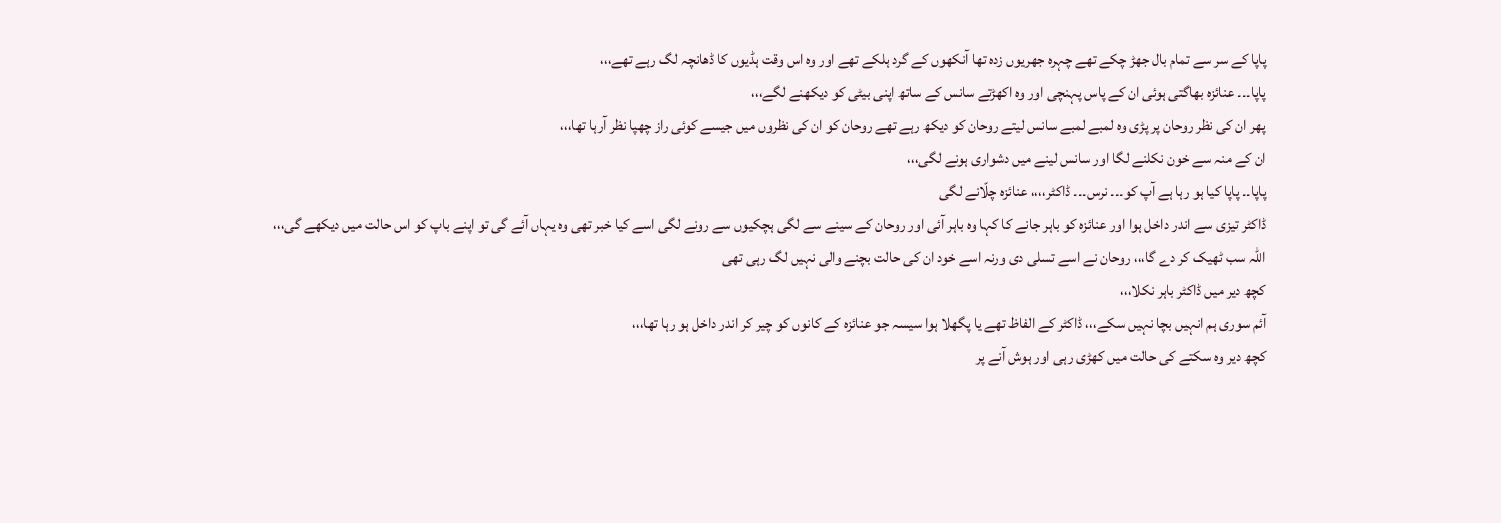پاپا کے سر سے تمام بال جھڑ چکے تھے چہرہ جھریوں زدہ تھا آنکھوں کے گرد ہلکے تھے اور وہ اس وقت ہڈیوں کا ڈھانچہ لگ رہے تھے،،،
پاپا۔۔۔ عنائزہ بھاگتی ہوئی ان کے پاس پہنچی اور وہ اکھڑتے سانس کے ساتھ اپنی بیٹی کو دیکھنے لگے،،،
پھر ان کی نظر روحان پر پڑی وہ لمبے لمبے سانس لیتے روحان کو دیکھ رہے تھے روحان کو ان کی نظروں میں جیسے کوئی راز چھپا نظر آرہا تھا،،،
ان کے منہ سے خون نکلنے لگا اور سانس لینے میں دشواری ہونے لگی،،،
پاپا۔۔ پاپا کیا ہو رہا ہے آپ کو۔۔۔ نرس۔۔۔ ڈاکٹر،،،، عنائزہ چلّانے لگی
ڈاکٹر تیزی سے اندر داخل ہوا اور عنائزہ کو باہر جانے کا کہا وہ باہر آئی اور روحان کے سینے سے لگی ہچکیوں سے رونے لگی اسے کیا خبر تھی وہ یہاں آئے گی تو اپنے باپ کو اس حالت میں دیکھے گی،،،
اللہ سب ٹھیک کر دے گا،،، روحان نے اسے تسلی دی ورنہ اسے خود ان کی حالت بچنے والی نہیں لگ رہی تھی
کچھ دیر میں ڈاکٹر باہر نکلا،،،
آئم سوری ہم انہیں بچا نہیں سکے،،، ڈاکٹر کے الفاظ تھے یا پگھلا ہوا سیسہ جو عنائزہ کے کانوں کو چیر کر اندر داخل ہو رہا تھا،،،
کچھ دیر وہ سکتے کی حالت میں کھڑی رہی اور ہوش آنے پر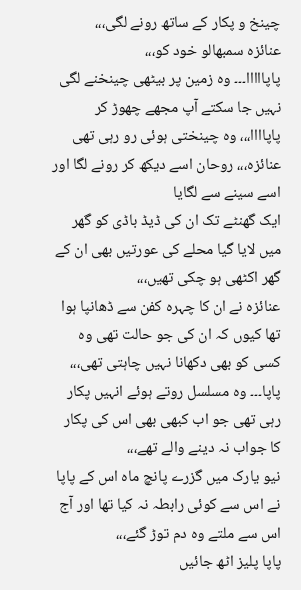چینخ و پکار کے ساتھ رونے لگی،،،
عنائزہ سمبھالو خود کو،،،
پاپااااا۔۔۔ وہ زمین پر بیٹھی چینخنے لگی
نہیں جا سکتے آپ مجھے چھوڑ کر پاپاااا،،، وہ چینختی ہوئی رو رہی تھی
عنائزہ،،، روحان اسے دیکھ کر رونے لگا اور اسے سینے سے لگایا
ایک گھنٹے تک ان کی ڈیڈ باڈی کو گھر میں لایا گیا محلے کی عورتیں بھی ان کے گھر اکٹھی ہو چکی تھیں،،،
عنائزہ نے ان کا چہرہ کفن سے ڈھانپا ہوا تھا کیوں کہ ان کی جو حالت تھی وہ کسی کو بھی دکھانا نہیں چاہتی تھی،،،
پاپا۔۔۔ وہ مسلسل روتے ہوئے انہیں پکار رہی تھی جو اب کبھی بھی اس کی پکار کا جواب نہ دینے والے تھے،،،
نیو یارک میں گزرے پانچ ماہ اس کے پاپا نے اس سے کوئی رابطہ نہ کیا تھا اور آج اس سے ملتے وہ دم توڑ گئے،،،
پاپا پلیز اٹھ جائیں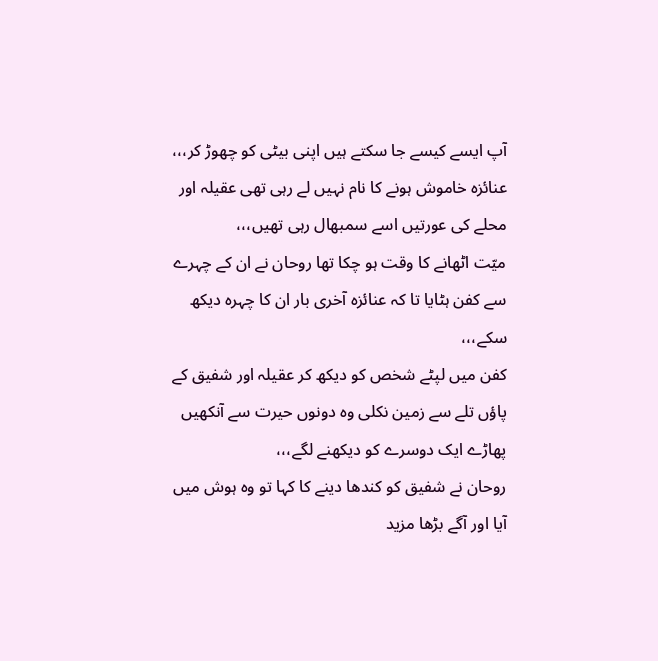آپ ایسے کیسے جا سکتے ہیں اپنی بیٹی کو چھوڑ کر،،، عنائزہ خاموش ہونے کا نام نہیں لے رہی تھی عقیلہ اور محلے کی عورتیں اسے سمبھال رہی تھیں،،،
میّت اٹھانے کا وقت ہو چکا تھا روحان نے ان کے چہرے سے کفن ہٹایا تا کہ عنائزہ آخری بار ان کا چہرہ دیکھ سکے،،،
کفن میں لپٹے شخص کو دیکھ کر عقیلہ اور شفیق کے پاؤں تلے سے زمین نکلی وہ دونوں حیرت سے آنکھیں پھاڑے ایک دوسرے کو دیکھنے لگے،،،
روحان نے شفیق کو کندھا دینے کا کہا تو وہ ہوش میں آیا اور آگے بڑھا مزید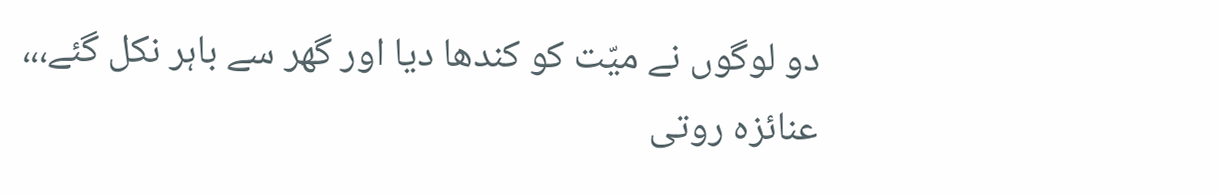دو لوگوں نے میّت کو کندھا دیا اور گھر سے باہر نکل گئے،،،
عنائزہ روتی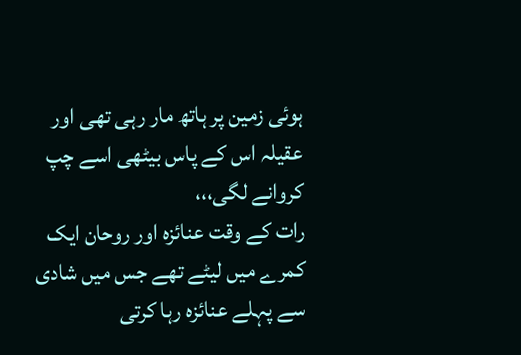ہوئی زمین پر ہاتھ مار رہی تھی اور عقیلہ اس کے پاس بیٹھی اسے چپ کروانے لگی،،،
رات کے وقت عنائزہ اور روحان ایک کمرے میں لیٹے تھے جس میں شادی سے پہلے عنائزہ رہا کرتی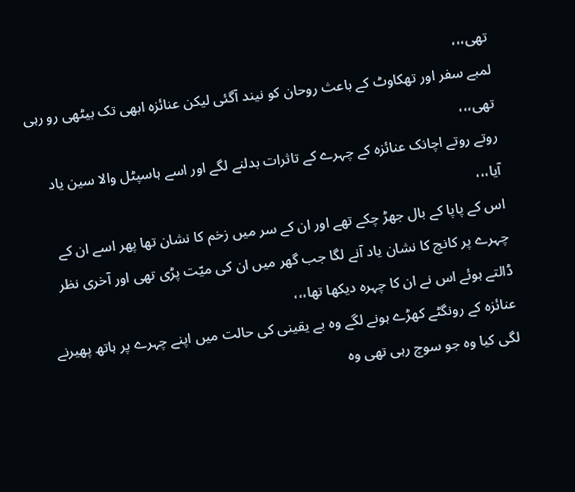تھی،،،
لمبے سفر اور تھکاوٹ کے باعث روحان کو نیند آگئی لیکن عنائزہ ابھی تک بیٹھی رو رہی تھی،،،
روتے روتے اچانک عنائزہ کے چہرے کے تاثرات بدلنے لگے اور اسے ہاسپٹل والا سین یاد آیا،،،
اس کے پاپا کے بال جھڑ چکے تھے اور ان کے سر میں زخم کا نشان تھا پھر اسے ان کے چہرے پر کانچ کا نشان یاد آنے لگا جب گھر میں ان کی میّت پڑی تھی اور آخری نظر ڈالتے ہوئے اس نے ان کا چہرہ دیکھا تھا،،،
عنائزہ کے رونگٹے کھڑے ہونے لگے وہ بے یقینی کی حالت میں اپنے چہرے پر ہاتھ پھیرنے لگی کیا وہ جو سوچ رہی تھی وہ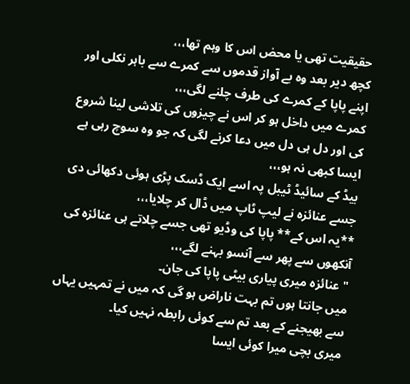حقیقیت تھی یا محض اس کا وہم تھا،،،
کچھ دیر بعد وہ بے آواز قدموں سے کمرے سے باہر نکلی اور اپنے پاپا کے کمرے کی طرف چلنے لگی،،،
کمرے میں داخل ہو کر اس نے چیزوں کی تلاشی لینا شروع کی اور دل ہی دل میں دعا کرنے لگی کہ جو وہ سوچ رہی ہے ایسا کبھی نہ ہو،،،
بیڈ کے سائیڈ ٹیبل پہ اسے ایک ڈسک پڑی ہوئی دکھائی دی جسے عنائزہ نے لیپ ٹاپ میں ڈال کر چلایا،،،
**یہ اس کے** پاپا کی وڈیو تھی جسے چلاتے ہی عنائزہ کی آنکھوں سے پھر سے آنسو بہنے لگے،،،
"عنائزہ میری پیاری بیٹی پاپا کی جان۔
میں جانتا ہوں تم بہت ناراض ہو گی کہ میں نے تمہیں یہاں سے بھیجنے کے بعد تم سے کوئی رابطہ نہیں کیا۔
میری بچی میرا کوئی ایسا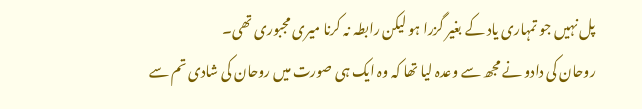پل نہیں جو تمہاری یاد کے بغیر گزرا ہو لیکن رابطہ نہ کرنا میری مجبوری تھی۔
روحان کی دادو نے مجھ سے وعدہ لیا تھا کہ وہ ایک ہی صورت میں روحان کی شادی تم سے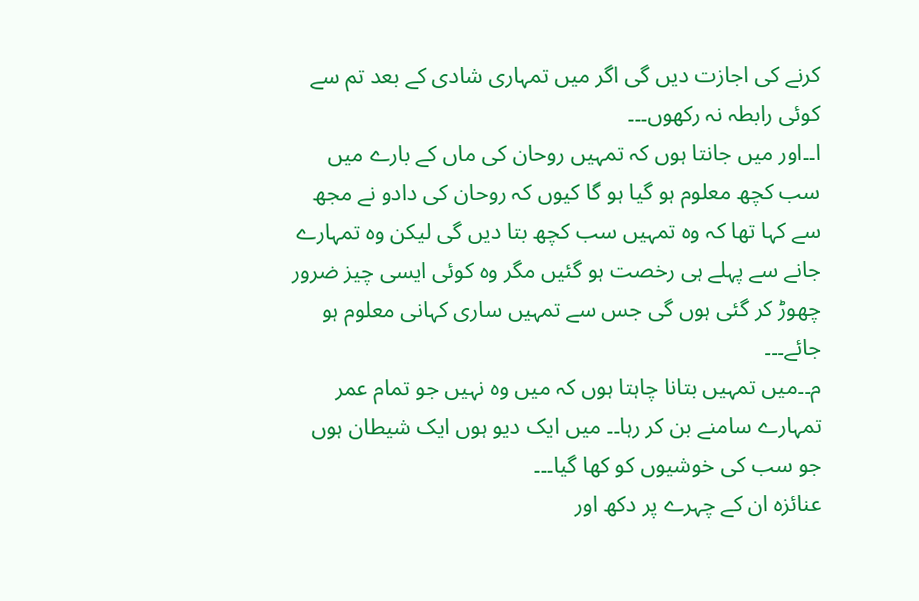کرنے کی اجازت دیں گی اگر میں تمہاری شادی کے بعد تم سے کوئی رابطہ نہ رکھوں۔۔۔
ا۔۔اور میں جانتا ہوں کہ تمہیں روحان کی ماں کے بارے میں سب کچھ معلوم ہو گیا ہو گا کیوں کہ روحان کی دادو نے مجھ سے کہا تھا کہ وہ تمہیں سب کچھ بتا دیں گی لیکن وہ تمہارے جانے سے پہلے ہی رخصت ہو گئیں مگر وہ کوئی ایسی چیز ضرور چھوڑ کر گئی ہوں گی جس سے تمہیں ساری کہانی معلوم ہو جائے۔۔۔
م۔۔میں تمہیں بتانا چاہتا ہوں کہ میں وہ نہیں جو تمام عمر تمہارے سامنے بن کر رہا۔۔ میں ایک دیو ہوں ایک شیطان ہوں جو سب کی خوشیوں کو کھا گیا۔۔۔
عنائزہ ان کے چہرے پر دکھ اور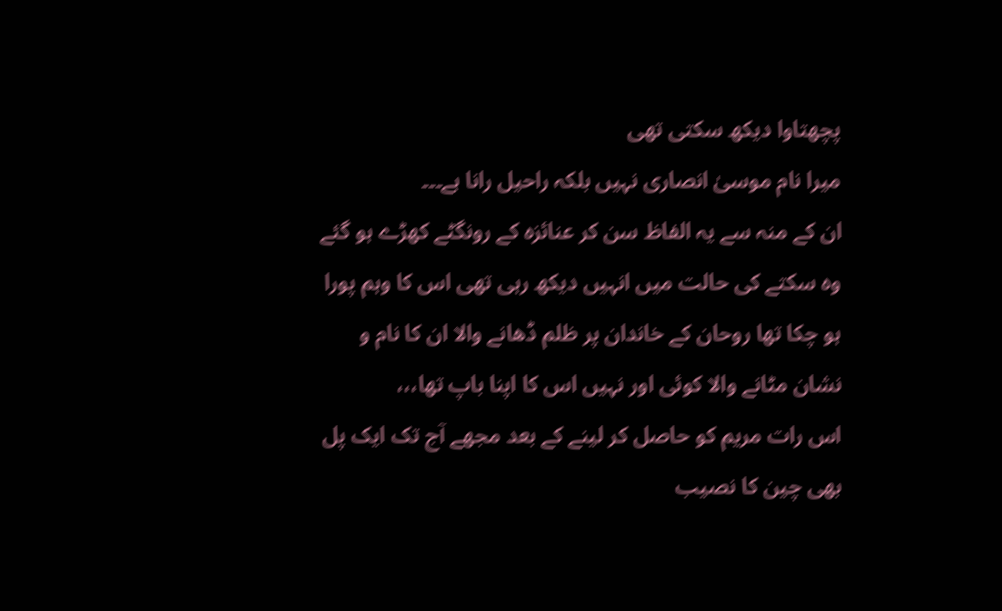پچھتاوا دیکھ سکتی تھی
میرا نام موسیٰ انصاری نہیں بلکہ راحیل رانا ہے۔۔۔
ان کے منہ سے یہ الفاظ سن کر عنائزہ کے رونگٹے کھڑے ہو گئے وہ سکتے کی حالت میں انہیں دیکھ رہی تھی اس کا وہم پورا ہو چکا تھا روحان کے خاندان پر ظلم ڈھانے والا ان کا نام و نشان مٹانے والا کوئی اور نہیں اس کا اپنا باپ تھا،،،
اس رات مریم کو حاصل کر لینے کے بعد مجھے آج تک ایک پل بھی چین کا نصیب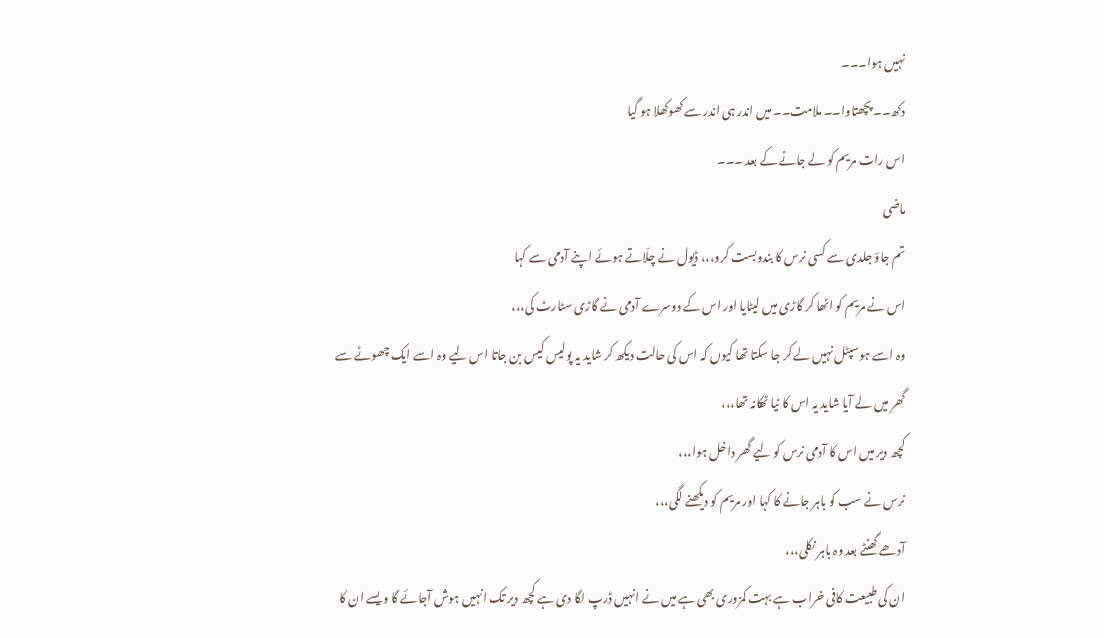نہیں ہوا۔۔۔
دکھ۔۔ پچھتاوا۔۔ ملامت۔۔ میں اندر ہی اندر سے کھوکھلا ہو گیا
اس رات مریم کو لے جانے کے بعد ۔۔۔
ماضی
تم جاؤ جلدی سے کسی نرس کا بندوبست کرو،،، ڈیول نے چلّاتے ہوئے اپنے آدمی سے کہا
اس نے مریم کو اٹھا کر گاڑی میں لیٹایا اور اس کے دوسرے آدمی نے گاڑی سٹارٹ کی،،،
وہ اسے ہوسپٹل نہیں لے کر جا سکتا تھا کیوں کہ اس کی حالت دیکھ کر شاید یہ پولیس کیس بن جاتا اس لیے وہ اسے ایک چھوٹے سے گھر میں لے آیا شاید یہ اس کا نیا ٹھکانہ تھا،،،
کچھ دیر میں اس کا آدمی نرس کو لیے گھر داخل ہوا،،،
نرس نے سب کو باہر جانے کا کہا اور مریم کو دیکھنے لگی،،،
آدھے گھنٹے بعد وہ باہر نکلی،،،
ان کی طبیعت کافی خراب ہے بہت کمزوری بھی ہے میں نے انہیں ڈرپ لگا دی ہے کچھ دیر تک انہیں ہوش آجائے گا ویسے ان کا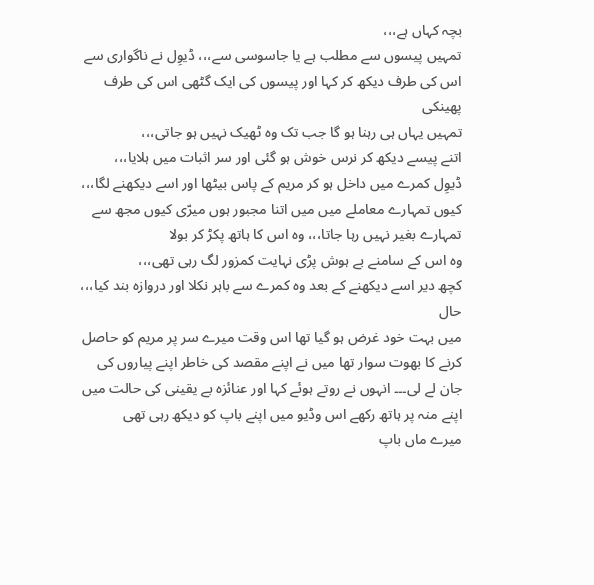بچہ کہاں ہے،،،
تمہیں پیسوں سے مطلب ہے یا جاسوسی سے،،، ڈیوِل نے ناگواری سے اس کی طرف دیکھ کر کہا اور پیسوں کی ایک گٹھی اس کی طرف پھینکی
تمہیں یہاں ہی رہنا ہو گا جب تک وہ ٹھیک نہیں ہو جاتی،،،
اتنے پیسے دیکھ کر نرس خوش ہو گئی اور سر اثبات میں ہلایا،،،
ڈیوِل کمرے میں داخل ہو کر مریم کے پاس بیٹھا اور اسے دیکھنے لگا،،،
کیوں تمہارے معاملے میں میں اتنا مجبور ہوں میرّی کیوں مجھ سے تمہارے بغیر نہیں رہا جاتا،،، وہ اس کا ہاتھ پکڑ کر بولا
وہ اس کے سامنے بے ہوش پڑی نہایت کمزور لگ رہی تھی،،،
کچھ دیر اسے دیکھنے کے بعد وہ کمرے سے باہر نکلا اور دروازہ بند کیا،،،
حال
میں بہت خود غرض ہو گیا تھا اس وقت میرے سر پر مریم کو حاصل کرنے کا بھوت سوار تھا میں نے اپنے مقصد کی خاطر اپنے پیاروں کی جان لے لی۔۔۔ انہوں نے روتے ہوئے کہا اور عنائزہ بے یقینی کی حالت میں اپنے منہ پر ہاتھ رکھے اس وڈیو میں اپنے باپ کو دیکھ رہی تھی
میرے ماں باپ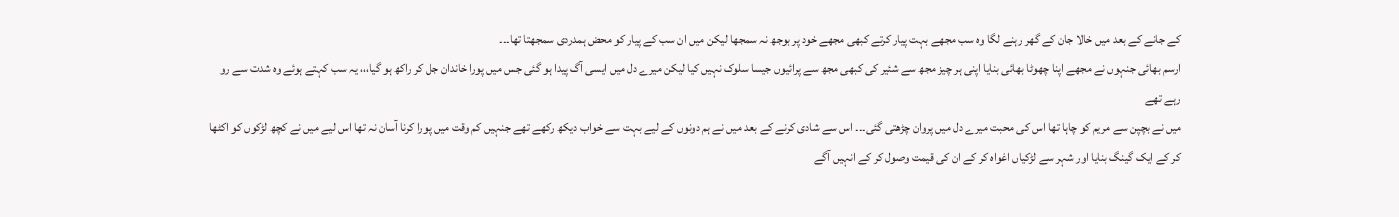کے جانے کے بعد میں خالا جان کے گھر رہنے لگا وہ سب مجھے بہت پیار کرتے کبھی مجھے خود پر بوجھ نہ سمجھا لیکن میں ان سب کے پیار کو محض ہمدردی سمجھتا تھا۔۔۔
ارسم بھائی جنہوں نے مجھے اپنا چھوٹا بھائی بنایا اپنی ہر چیز مجھ سے شئیر کی کبھی مجھ سے پرائیوں جیسا سلوک نہیں کیا لیکن میرے دل میں ایسی آگ پیدا ہو گئی جس میں پورا خاندان جل کر راکھ ہو گیا،،، یہ سب کہتے ہوئے وہ شدت سے رو رہے تھے
میں نے بچپن سے مریم کو چاہا تھا اس کی محبت میرے دل میں پروان چڑھتی گئی۔۔۔ اس سے شادی کرنے کے بعد میں نے ہم دونوں کے لیے بہت سے خواب دیکھ رکھے تھے جنہیں کم وقت میں پورا کرنا آسان نہ تھا اس لیے میں نے کچھ لڑکوں کو اکٹھا کر کے ایک گینگ بنایا اور شہر سے لڑکیاں اغواہ کر کے ان کی قیمت وصول کر کے انہیں آگے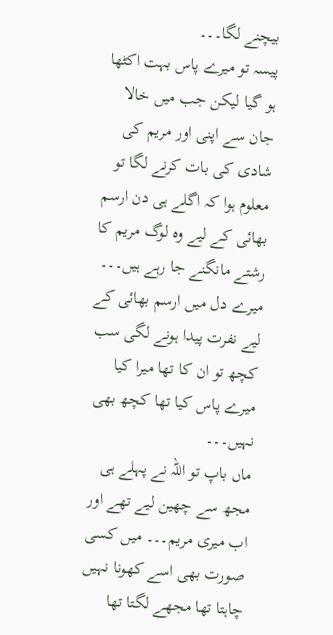بیچنے لگا۔۔۔
پیسہ تو میرے پاس بہت اکٹھا ہو گیا لیکن جب میں خالا جان سے اپنی اور مریم کی شادی کی بات کرنے لگا تو معلوم ہوا کہ اگلے ہی دن ارسم بھائی کے لیے وہ لوگ مریم کا رشتے مانگنے جا رہے ہیں۔۔۔
میرے دل میں ارسم بھائی کے لیے نفرت پیدا ہونے لگی سب کچھ تو ان کا تھا میرا کیا میرے پاس کیا تھا کچھ بھی نہیں۔۔۔
ماں باپ تو اللہ نے پہلے ہی مجھ سے چھین لیے تھے اور اب میری مریم۔۔۔ میں کسی صورت بھی اسے کھونا نہیں چاہتا تھا مجھے لگتا تھا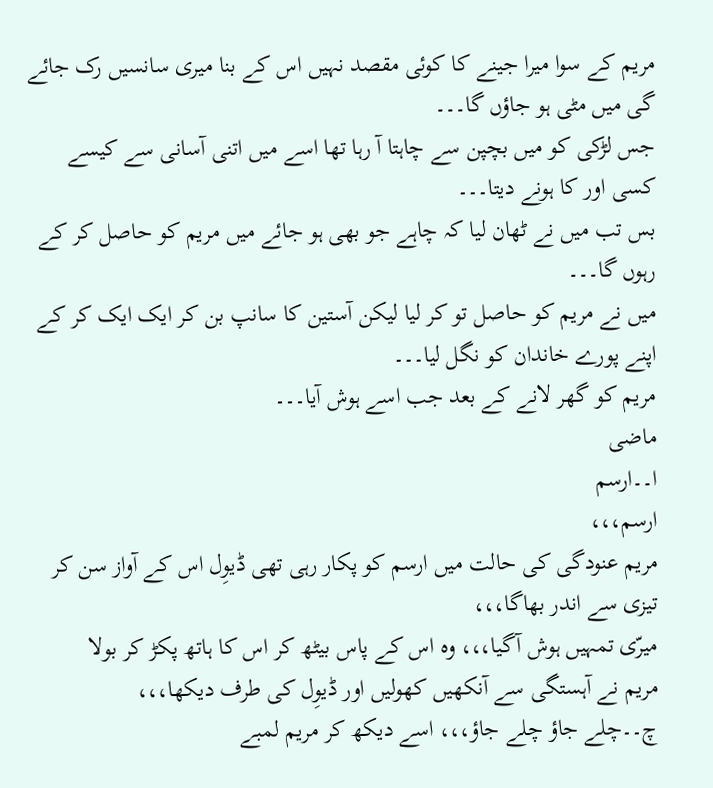مریم کے سوا میرا جینے کا کوئی مقصد نہیں اس کے بنا میری سانسیں رک جائے گی میں مٹی ہو جاؤں گا۔۔۔
جس لڑکی کو میں بچپن سے چاہتا آ رہا تھا اسے میں اتنی آسانی سے کیسے کسی اور کا ہونے دیتا۔۔۔
بس تب میں نے ٹھان لیا کہ چاہے جو بھی ہو جائے میں مریم کو حاصل کر کے رہوں گا۔۔۔
میں نے مریم کو حاصل تو کر لیا لیکن آستین کا سانپ بن کر ایک ایک کر کے اپنے پورے خاندان کو نگل لیا۔۔۔
مریم کو گھر لانے کے بعد جب اسے ہوش آیا۔۔۔
ماضی
ا۔۔ارسم
ارسم،،،
مریم عنودگی کی حالت میں ارسم کو پکار رہی تھی ڈیوِل اس کے آواز سن کر تیزی سے اندر بھاگا،،،
میرّی تمہیں ہوش آگیا،،، وہ اس کے پاس بیٹھ کر اس کا ہاتھ پکڑ کر بولا
مریم نے آہستگی سے آنکھیں کھولیں اور ڈیوِل کی طرف دیکھا،،،
چ۔۔چلے جاؤ چلے جاؤ،،، اسے دیکھ کر مریم لمبے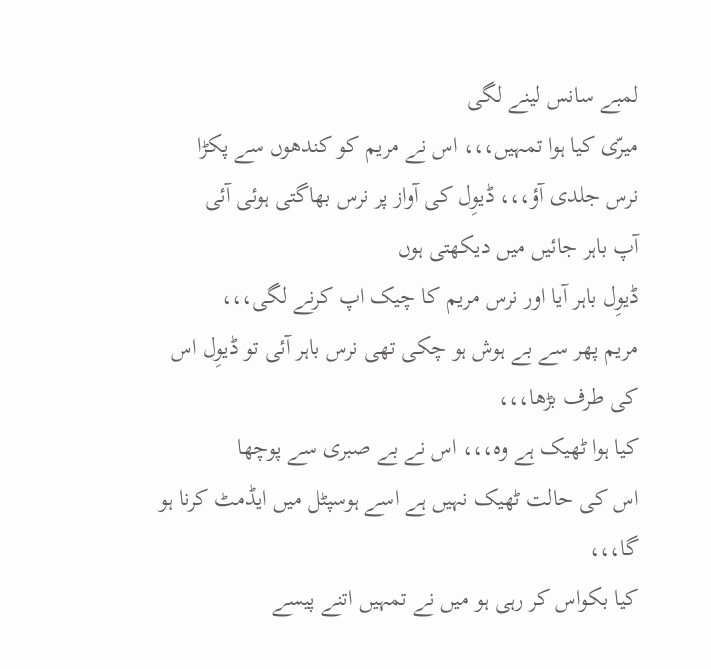لمبے سانس لینے لگی
میرّی کیا ہوا تمہیں،،، اس نے مریم کو کندھوں سے پکڑا
نرس جلدی آؤ،،، ڈیوِل کی آواز پر نرس بھاگتی ہوئی آئی
آپ باہر جائیں میں دیکھتی ہوں
ڈیوِل باہر آیا اور نرس مریم کا چیک اپ کرنے لگی،،،
مریم پھر سے بے ہوش ہو چکی تھی نرس باہر آئی تو ڈیوِل اس کی طرف بڑھا،،،
کیا ہوا ٹھیک ہے وہ،،، اس نے بے صبری سے پوچھا
اس کی حالت ٹھیک نہیں ہے اسے ہوسپٹل میں ایڈمٹ کرنا ہو گا،،،
کیا بکواس کر رہی ہو میں نے تمہیں اتنے پیسے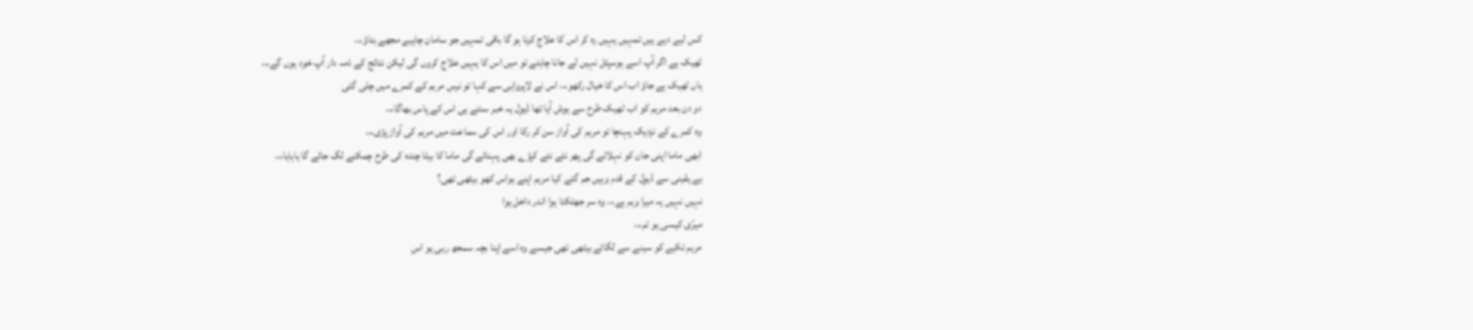کس لیے دیے ہیں تمہیں یہیں رہ کر اس کا علاج کرنا ہو گا باقی تمہیں جو سامان چاہیے مجھے بتاؤ،،،
ٹھیک ہے اگر آپ اسے ہوسپٹل نہیں لے جانا چاہتے تو میں اس کا یہیں علاج کروں گی لیکن نتائج کے ذمہ دار آپ خود ہوں گے،،،
ہاں ٹھیک ہے جاؤ اب اس کا خیال رکھو،،، اس نے لاپرواہی سے کہا تو نرس مریم کے کمرے میں چلی گئی
دو دن بعد مریم کو اب ٹھیک طرح سے ہوش آیا تھا ڈیوِل یہ خبر سنتے ہی اس کے پاس بھاگا،،،
وہ کمرے کے نزدیک پہنچا تو مریم کی آواز سن کر رکا اور اس کی سماعت میں مریم کی آواز پڑی،،،
ابھی ماما اپنی جان کو نہلائے گی پھر نئے نئے کپڑے بھی پہنائے گی ماما کا بیٹا چندہ کی طرح چمکنے لگ جائے گا ہاہاہا،،،
بے یقینی سے ڈیوِل کے قدم وہیں جم گئے کیا مریم اپنے ہواس کھو بیٹھی تھی؟
نہیں نہیں یہ میرا وہم ہے،،، وہ سر جھٹکتا ہوا اندر داخل ہوا
میرّی کیسی ہو تم،،،
مریم تکیے کو سینے سے لگائے بیٹھی تھی جیسے وہ اسے اپنا بچہ سمجھ رہی ہو اس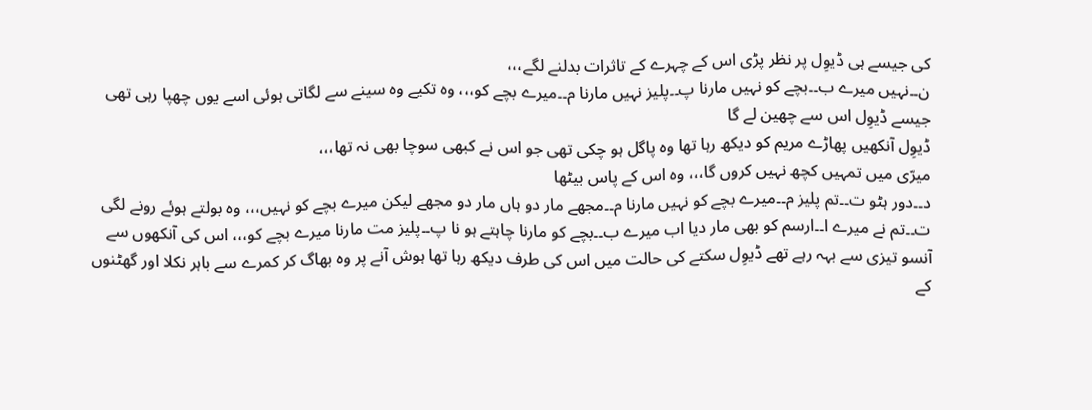کی جیسے ہی ڈیوِل پر نظر پڑی اس کے چہرے کے تاثرات بدلنے لگے،،،
ن۔۔نہیں میرے ب۔۔بچے کو نہیں مارنا پ۔۔پلیز نہیں مارنا م۔۔میرے بچے کو،،، وہ تکیے وہ سینے سے لگاتی ہوئی اسے یوں چھپا رہی تھی جیسے ڈیوِل اس سے چھین لے گا
ڈیوِل آنکھیں پھاڑے مریم کو دیکھ رہا تھا وہ پاگل ہو چکی تھی جو اس نے کبھی سوچا بھی نہ تھا،،،
میرّی میں تمہیں کچھ نہیں کروں گا،،، وہ اس کے پاس بیٹھا
د۔۔دور ہٹو ت۔۔تم پلیز م۔۔میرے بچے کو نہیں مارنا م۔۔مجھے مار دو ہاں مار دو مجھے لیکن میرے بچے کو نہیں،،، وہ بولتے ہوئے رونے لگی
ت۔۔تم نے میرے ا۔۔ارسم کو بھی مار دیا اب میرے ب۔۔بچے کو مارنا چاہتے ہو نا پ۔۔پلیز مت مارنا میرے بچے کو،،، اس کی آنکھوں سے آنسو تیزی سے بہہ رہے تھے ڈیوِل سکتے کی حالت میں اس کی طرف دیکھ رہا تھا ہوش آنے پر وہ بھاگ کر کمرے سے باہر نکلا اور گھٹنوں کے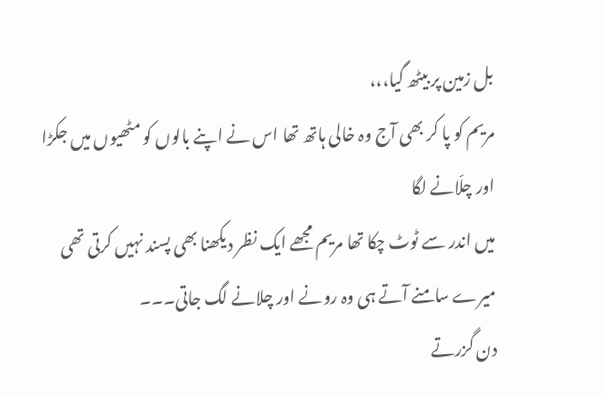بل زمین پر بیٹھ گیا،،،
مریم کو پا کر بھی آج وہ خالی ہاتھ تھا اس نے اپنے بالوں کو مٹھیوں میں جکڑا اور چلّانے لگا
میں اندر سے ٹوٹ چکا تھا مریم مجھے ایک نظر دیکھنا بھی پسند نہیں کرتی تھی میرے سامنے آتے ہی وہ رونے اور چلانے لگ جاتی۔۔۔
دن گزرتے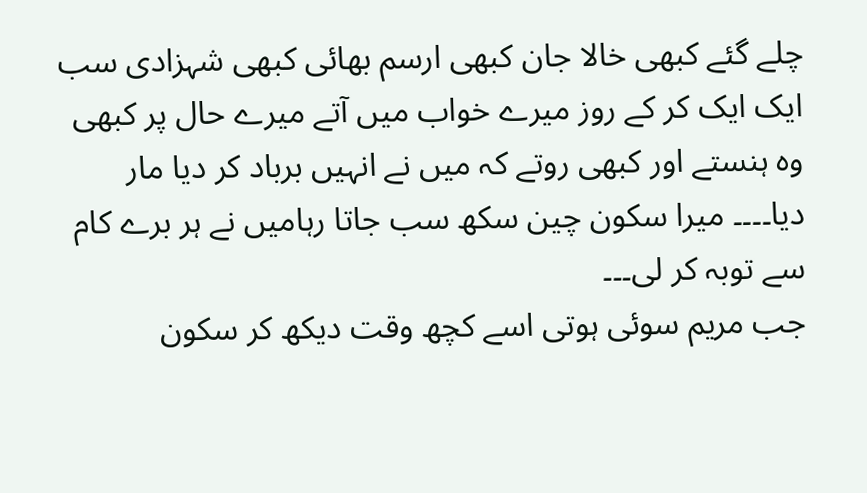چلے گئے کبھی خالا جان کبھی ارسم بھائی کبھی شہزادی سب ایک ایک کر کے روز میرے خواب میں آتے میرے حال پر کبھی وہ ہنستے اور کبھی روتے کہ میں نے انہیں برباد کر دیا مار دیا۔۔۔۔ میرا سکون چین سکھ سب جاتا رہامیں نے ہر برے کام سے توبہ کر لی۔۔۔
جب مریم سوئی ہوتی اسے کچھ وقت دیکھ کر سکون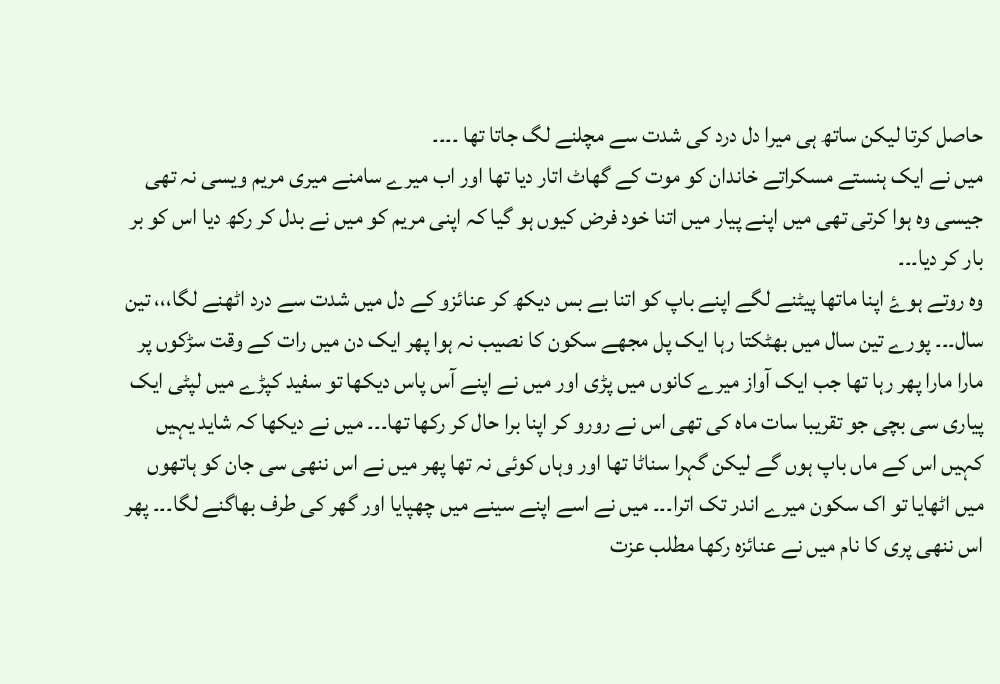حاصل کرتا لیکن ساتھ ہی میرا دل درد کی شدت سے مچلنے لگ جاتا تھا ۔۔۔۔
میں نے ایک ہنستے مسکراتے خاندان کو موت کے گھاٹ اتار دیا تھا اور اب میرے سامنے میری مریم ویسی نہ تھی جیسی وہ ہوا کرتی تھی میں اپنے پیار میں اتنا خود فرض کیوں ہو گیا کہ اپنی مریم کو میں نے بدل کر رکھ دیا اس کو بر بار کر دیا۔۔۔
وہ روتے ہوۓ اپنا ماتھا پیٹنے لگے اپنے باپ کو اتنا بے بس دیکھ کر عنائزو کے دل میں شدت سے درد اٹھنے لگا،،، تین سال۔۔۔ پورے تین سال میں بھٹکتا رہا ایک پل مجھے سکون کا نصیب نہ ہوا پھر ایک دن میں رات کے وقت سڑکوں پر مارا مارا پھر رہا تھا جب ایک آواز میرے کانوں میں پڑی اور میں نے اپنے آس پاس دیکھا تو سفید کپڑے میں لپٹی ایک پیاری سی بچی جو تقریبا سات ماہ کی تھی اس نے رورو کر اپنا برا حال کر رکھا تھا۔۔۔ میں نے دیکھا کہ شاید یہیں کہیں اس کے ماں باپ ہوں گے لیکن گہرا سناٹا تھا اور وہاں کوئی نہ تھا پھر میں نے اس ننھی سی جان کو ہاتھوں میں اٹھایا تو اک سکون میرے اندر تک اترا۔۔۔ میں نے اسے اپنے سینے میں چھپایا اور گھر کی طرف بھاگنے لگا۔۔۔ پھر اس ننھی پری کا نام میں نے عنائزہ رکھا مطلب عزت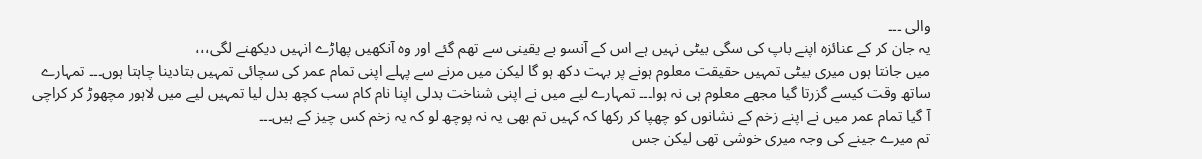والی ۔۔۔
یہ جان کر کے عنائزہ اپنے باپ کی سگی بیٹی نہیں ہے اس کے آنسو بے یقینی سے تھم گئے اور وہ آنکھیں پھاڑے انہیں دیکھنے لگی،،،
میں جانتا ہوں میری بیٹی تمہیں حقیقت معلوم ہونے پر بہت دکھ ہو گا لیکن میں مرنے سے پہلے اپنی تمام عمر کی سچائی تمہیں بتادینا چاہتا ہوں۔۔۔ تمہارے ساتھ وقت کیسے گزرتا گیا مجھے معلوم ہی نہ ہوا۔۔۔ تمہارے لیے میں نے اپنی شناخت بدلی اپنا نام کام سب کچھ بدل لیا تمہیں لیے میں لاہور مچھوڑ کر کراچی آ گیا تمام عمر میں نے اپنے زخم کے نشانوں کو چھپا کر رکھا کہ کہیں تم بھی یہ نہ پوچھ لو کہ یہ زخم کس چیز کے ہیں۔۔۔
تم میرے جینے کی وجہ میری خوشی تھی لیکن جس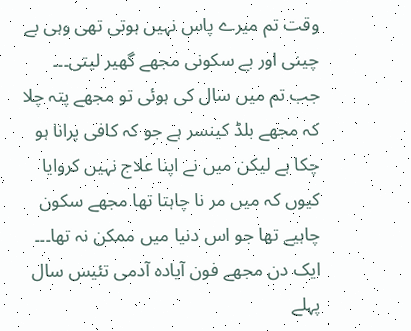وقت تم میرے پاس نہیں ہوتی تھی وہی بے چینی اور بے سکونی مجھے گھیر لیتی۔۔۔
جب تم میں سال کی ہوئی تو مجھے پتہ چلا کہ مجھے بلڈ کینسر ہے جو کہ کافی پرانا ہو چکا ہے لیکن میں نے اپنا علاج نہیں کروایا کیوں کہ میں مر نا چاہتا تھا مجھے سکون چاہیے تھا جو اس دنیا میں ممکن نہ تھا۔۔۔
ایک دن مجھے فون آیادہ آدمی تئیس سال پہلے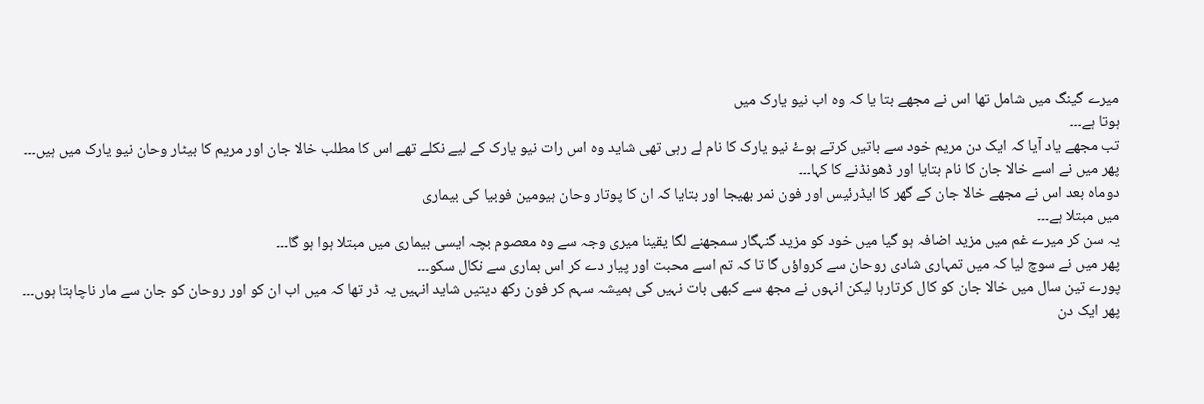میرے گینگ میں شامل تھا اس نے مجھے بتا یا کہ وہ اب نیو یارک میں
ہوتا ہے۔۔۔
تب مجھے یاد آیا کہ ایک دن مریم خود سے باتیں کرتے ہوۓ نیو یارک کا نام لے رہی تھی شاید وہ اس رات نیو یارک کے لیے نکلے تھے اس کا مطلب خالا جان اور مریم کا بیٹار وحان نیو یارک میں ہیں۔۔۔
پھر میں نے اسے خالا جان کا نام بتایا اور ڈھونڈنے کا کہا۔۔۔
دوماہ بعد اس نے مجھے خالا جان کے گھر کا ایڈرئیس اور فون نمر بھیجا اور بتایا کہ ان کا پوتار وحان ہیومین فوبیا کی بیماری
میں مبتلا ہے۔۔۔
یہ سن کر میرے غم میں مزید اضافہ ہو گیا میں خود کو مزید گنہگار سمجھنے لگا یقینا میری وجہ سے وہ معصوم بچہ ایسی بیماری میں مبتلا ہوا ہو گا۔۔۔
پھر میں نے سوچ لیا کہ میں تمہاری شادی روحان سے کرواؤں گا تا کہ تم اسے محبت اور پیار دے کر اس بماری سے نکال سکو۔۔۔
پورے تین سال میں خالا جان کو کال کرتارہا لیکن انہوں نے مجھ سے کبھی بات نہیں کی ہمیشہ سہم کر فون رکھ دیتیں شاید انہیں یہ ڈر تھا کہ میں اب ان کو اور روحان کو جان سے مار ناچاہتا ہوں۔۔۔
پھر ایک دن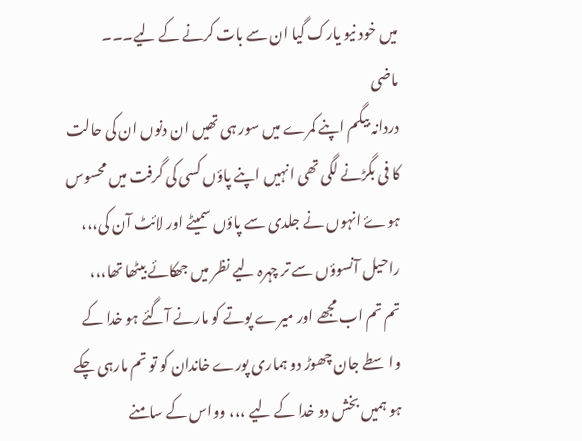میں خود نیو یارک گیا ان سے بات کرنے کے لیے۔۔۔
ماضی
دردانہ بیگم اپنے کمرے میں سور ہی تھیں ان دنوں ان کی حالت کا فی بگڑنے لگی تھی انہیں اپنے پاؤں کسی کی گرفت میں محسوس ہوۓ انہوں نے جلدی سے پاؤں سمیٹے اور لائٹ آن کی،،، راحیل آنسوؤں سے تر چہرہ لیے نظر میں جھکائے بیٹھا تھا،،،
تم تم اب مجھے اور میرے پوتے کو مارنے آگئے ہو خدا کے واسطے جان چھوڑ دو ہماری پورے خاندان کو تو تم مارہی چکے ہو ہمیں بخش دو خدا کے لیے ،،، وواس کے سامنے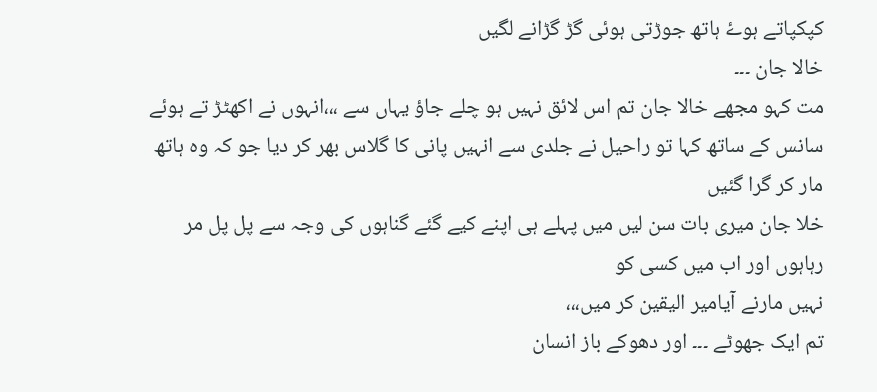کپکپاتے ہوۓ ہاتھ جوڑتی ہوئی گڑ گڑانے لگیں
خالا جان ۔۔۔
مت کہو مجھے خالا جان تم اس لائق نہیں ہو چلے جاؤ یہاں سے ،،،انہوں نے اکھٹڑ تے ہوئے سانس کے ساتھ کہا تو راحیل نے جلدی سے انہیں پانی کا گلاس بھر کر دیا جو کہ وہ ہاتھ مار کر گرا گئیں
خلا جان میری بات سن لیں میں پہلے ہی اپنے کیے گئے گناہوں کی وجہ سے پل پل مر رہاہوں اور اب میں کسی کو
نہیں مارنے آیامیر الیقین کر میں،،،
تم ایک جھوٹے ۔۔۔ اور دھوکے باز انسان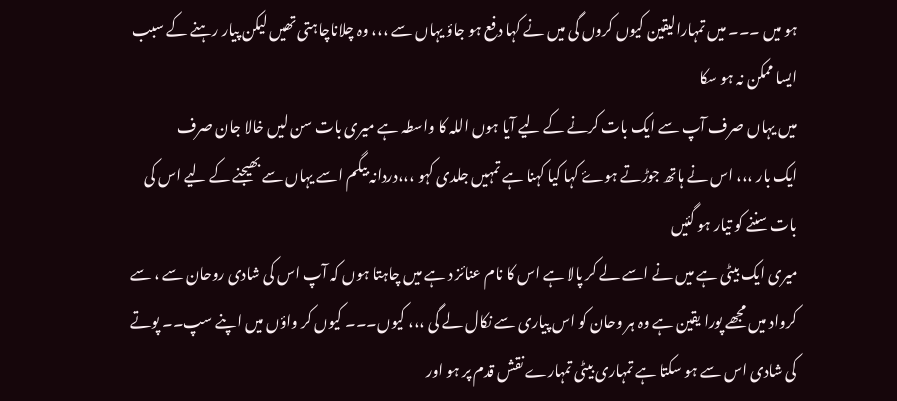ہو میں ۔۔۔ میں تمہارالیقین کیوں کروں گی میں نے کہا دفع ہو جاؤ یہاں سے ،،، وہ چلاناچاہتی تھیں لیکن پیار رہنے کے سبب ایسا ممکن نہ ہو سکا
میں یہاں صرف آپ سے ایک بات کرنے کے لیے آیا ہوں اللہ کا واسطہ ہے میری بات سن لیں خالا جان صرف
ایک بار ،،، اس نے ہاتھ جوڑتے ہوۓ کہا کیا کہنا ہے تمہیں جلدی کہو ،،،دردانہ بیگم اسے یہاں سے بھیجنے کے لیے اس کی بات سننے کو تیار ہو گئیں
میری ایک بیٹی ہے میں نے اسے لے کر پالا ہے اس کا نام عنائز د ہے میں چاہتا ہوں کہ آپ اس کی شادی روحان سے ، سے کرواد میں مجھے پورا یقین ہے وہ ہر وحان کو اس پیاری سے نکال لے گی ،،، کیوں۔۔۔ کیوں کر واؤں میں اپنے سپ۔۔ پوتے کی شادی اس سے ہو سکتا ہے تمہاری بیٹی تمہارے نقش قدم پر ہو اور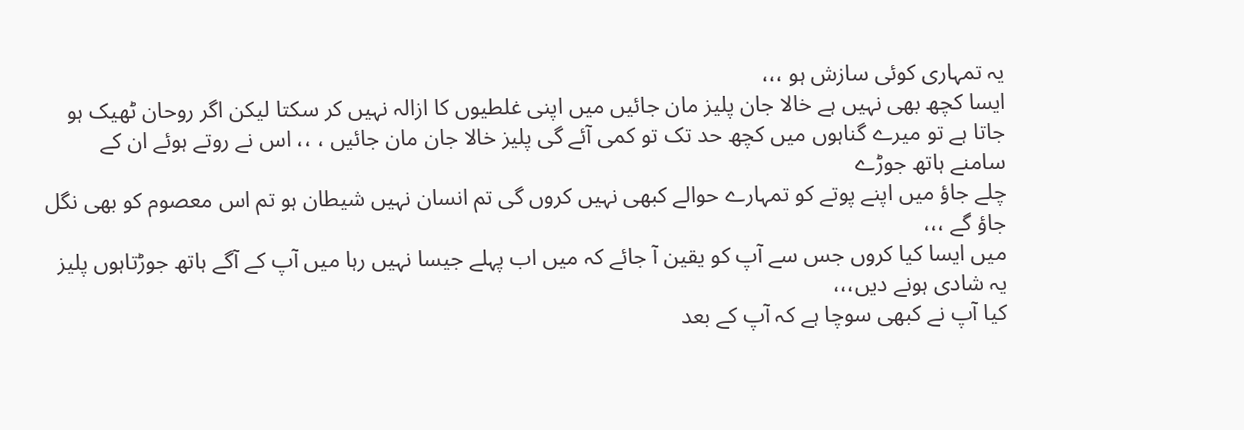یہ تمہاری کوئی سازش ہو ،،،
ایسا کچھ بھی نہیں ہے خالا جان پلیز مان جائیں میں اپنی غلطیوں کا ازالہ نہیں کر سکتا لیکن اگر روحان ٹھیک ہو جاتا ہے تو میرے گناہوں میں کچھ حد تک تو کمی آئے گی پلیز خالا جان مان جائیں ، ،، اس نے روتے ہوئے ان کے
سامنے ہاتھ جوڑے
چلے جاؤ میں اپنے پوتے کو تمہارے حوالے کبھی نہیں کروں گی تم انسان نہیں شیطان ہو تم اس معصوم کو بھی نگل جاؤ گے ،،،
میں ایسا کیا کروں جس سے آپ کو یقین آ جائے کہ میں اب پہلے جیسا نہیں رہا میں آپ کے آگے ہاتھ جوڑتاہوں پلیز یہ شادی ہونے دیں،،،
کیا آپ نے کبھی سوچا ہے کہ آپ کے بعد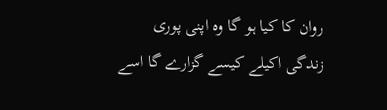روان کا کیا ہو گا وہ اپنی پوری زندگی اکیلے کیسے گزارے گا اسے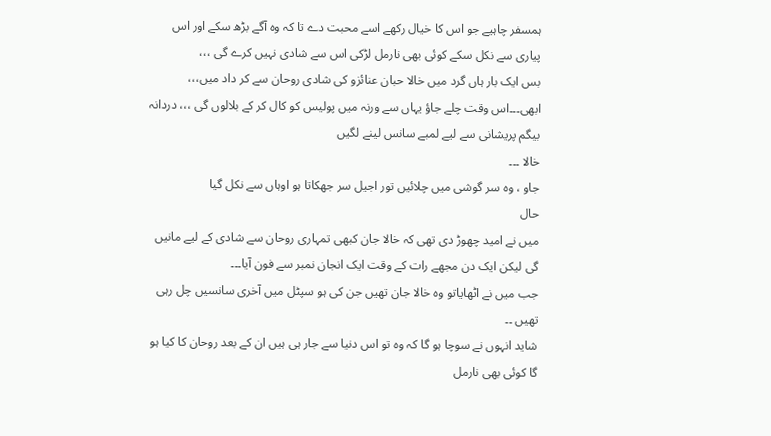ہمسفر چاہیے جو اس کا خیال رکھے اسے محبت دے تا کہ وہ آگے بڑھ سکے اور اس پیاری سے نکل سکے کوئی بھی نارمل لڑکی اس سے شادی نہیں کرے گی ،،،
بس ایک بار ہاں گرد میں خالا حبان عنائزو کی شادی روحان سے کر داد میں،،، ابھی۔۔۔اس وقت چلے جاؤ یہاں سے ورنہ میں پولیس کو کال کر کے بلالوں گی ،،، دردانہ بیگم پریشانی سے لیے لمبے سانس لینے لگیں
خالا ۔۔۔
جاو ، وہ سر گوشی میں چلائیں تور اجیل سر جھکاتا ہو اوہاں سے نکل گیا
حال
میں نے امید چھوڑ دی تھی کہ خالا جان کبھی تمہاری روحان سے شادی کے لیے مانیں گی لیکن ایک دن مجھے رات کے وقت ایک انجان نمبر سے فون آیا۔۔۔
جب میں نے اٹھایاتو وہ خالا جان تھیں جن کی ہو سپٹل میں آخری سانسیں چل رہی تھیں ۔۔
شاید انہوں نے سوچا ہو گا کہ وہ تو اس دنیا سے جار ہی ہیں ان کے بعد روحان کا کیا ہو گا کوئی بھی نارمل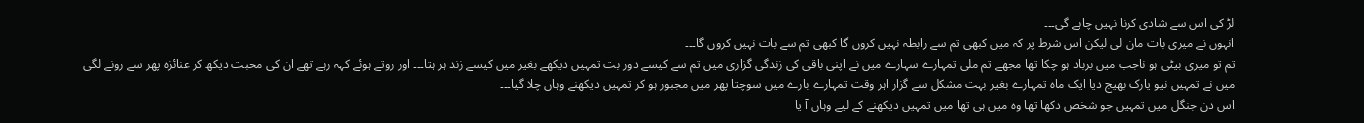لڑ کی اس سے شادی کرنا نہیں چاہے گی۔۔۔
انہوں نے میری بات مان لی لیکن اس شرط پر کہ میں کبھی تم سے رابطہ نہیں کروں گا کبھی تم سے بات نہیں کروں گا۔۔۔
تم تو میری بیٹی ہو ناجب میں برباد ہو چکا تھا مجھے تم ملی تمہارے سہارے میں نے اپنی باقی کی زندگی گزاری میں تم سے کیسے دور بت تمہیں دیکھے بغیر میں کیسے زند ہر ہتا۔۔۔ اور روتے ہوئے کہہ رہے تھے ان کی محبت دیکھ کر عنائزہ پھر سے رونے لگی
میں نے تمہیں نیو یارک بھیج دیا ایک ماہ تمہارے بغیر بہت مشکل سے گزار اہر وقت تمہارے بارے میں سوچتا پھر میں مجبور ہو کر تمہیں دیکھنے وہاں چلا گیا۔۔۔
اس دن جنگل میں تمہیں جو شخص دکھا تھا وہ میں ہی تھا میں تمہیں دیکھنے کے لیے وہاں آ یا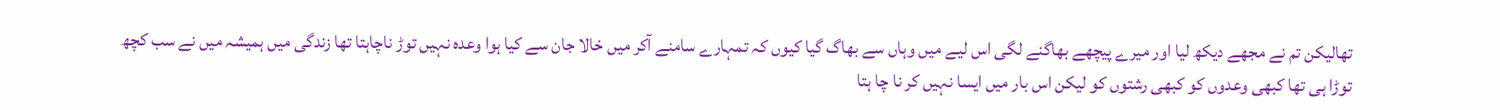تھالیکن تم نے مجھے دیکھ لیا اور میرے پیچھے بھاگنے لگی اس لیے میں وہاں سے بھاگ گیا کیوں کہ تمہارے سامنے آکر میں خالا جان سے کیا ہوا وعدہ نہیں توڑ ناچاہتا تھا زندگی میں ہمیشہ میں نے سب کچھ توڑا ہی تھا کبھی وعدوں کو کبھی رشتوں کو لیکن اس بار میں ایسا نہیں کر نا چا ہتا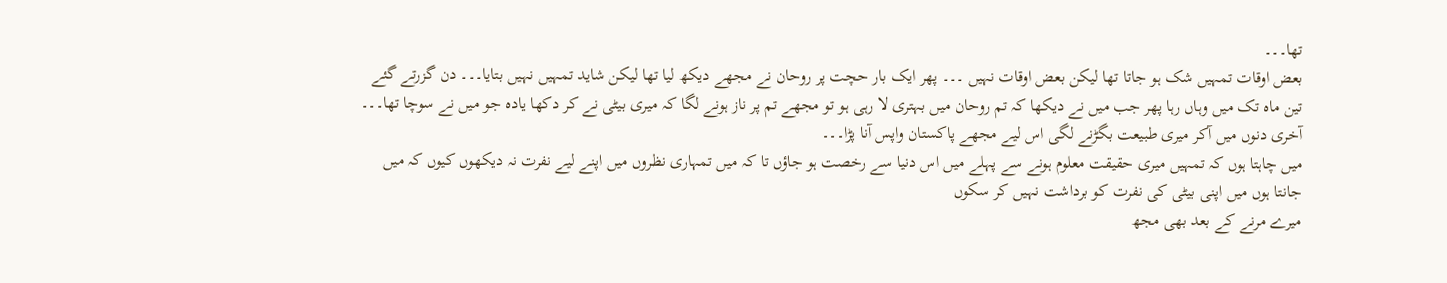تھا۔۔۔
بعض اوقات تمہیں شک ہو جاتا تھا لیکن بعض اوقات نہیں ۔۔۔ پھر ایک بار حچت پر روحان نے مجھے دیکھ لیا تھا لیکن شاید تمہیں نہیں بتایا۔۔۔ دن گزرتے گئے تین ماہ تک میں وہاں رہا پھر جب میں نے دیکھا کہ تم روحان میں بہتری لا رہی ہو تو مجھے تم پر ناز ہونے لگا کہ میری بیٹی نے کر دکھا یادہ جو میں نے سوچا تھا۔۔۔
آخری دنوں میں آکر میری طبیعت بگڑنے لگی اس لیے مجھے پاکستان واپس آنا پڑا۔۔۔
میں چاہتا ہوں کہ تمہیں میری حقیقت معلوم ہونے سے پہلے میں اس دنیا سے رخصت ہو جاؤں تا کہ میں تمہاری نظروں میں اپنے لیے نفرت نہ دیکھوں کیوں کہ میں جانتا ہوں میں اپنی بیٹی کی نفرت کو برداشت نہیں کر سکوں
میرے مرنے کے بعد بھی مجھ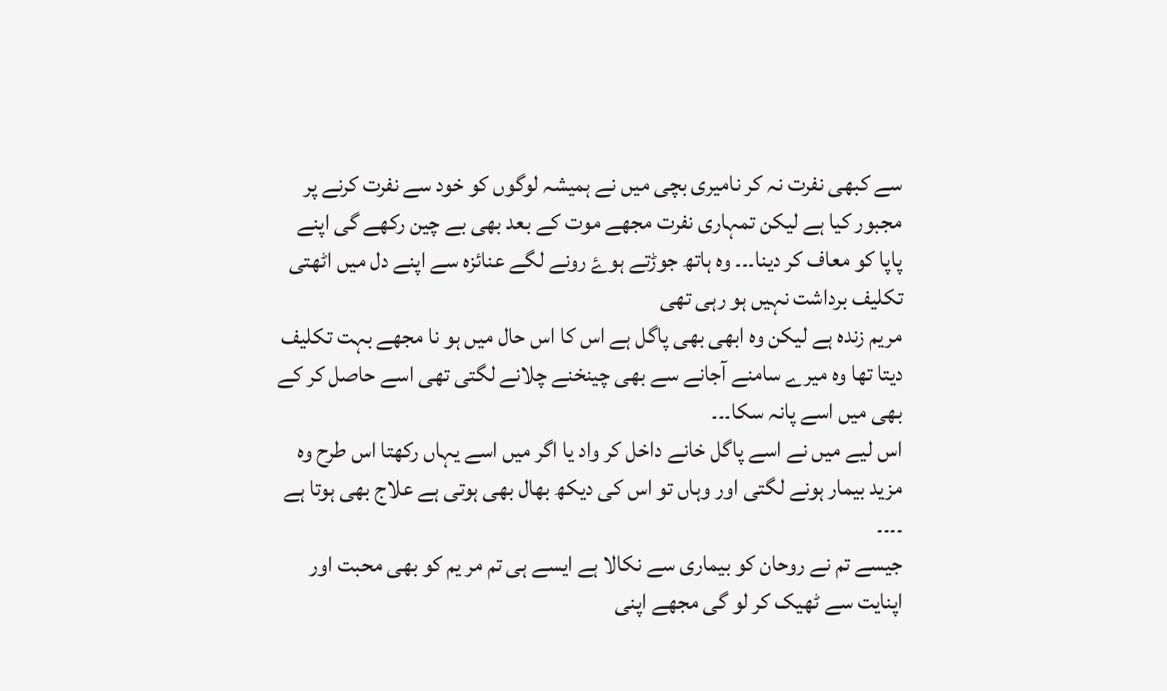سے کبھی نفرت نہ کر نامیری بچی میں نے ہمیشہ لوگوں کو خود سے نفرت کرنے پر مجبور کیا ہے لیکن تمہاری نفرت مجھے موت کے بعد بھی بے چین رکھے گی اپنے پاپا کو معاف کر دینا۔۔۔ وہ ہاتھ جوڑتے ہوۓ رونے لگے عنائزہ سے اپنے دل میں اٹھتی تکلیف برداشت نہیں ہو رہی تھی
مریم زندہ ہے لیکن وہ ابھی بھی پاگل ہے اس کا اس حال میں ہو نا مجھے بہت تکلیف دیتا تھا وہ میرے سامنے آجانے سے بھی چینخنے چلانے لگتی تھی اسے حاصل کر کے بھی میں اسے پانہ سکا۔۔۔
اس لیے میں نے اسے پاگل خانے داخل کر واد یا اگر میں اسے یہاں رکھتا اس طرح وہ مزید بیمار ہونے لگتی اور وہاں تو اس کی دیکھ بھال بھی ہوتی ہے علاج بھی ہوتا ہے ۔۔۔۔
جیسے تم نے روحان کو بیماری سے نکالا ہے ایسے ہی تم مر یم کو بھی محبت اور اپنایت سے ٹھیک کر لو گی مجھے اپنی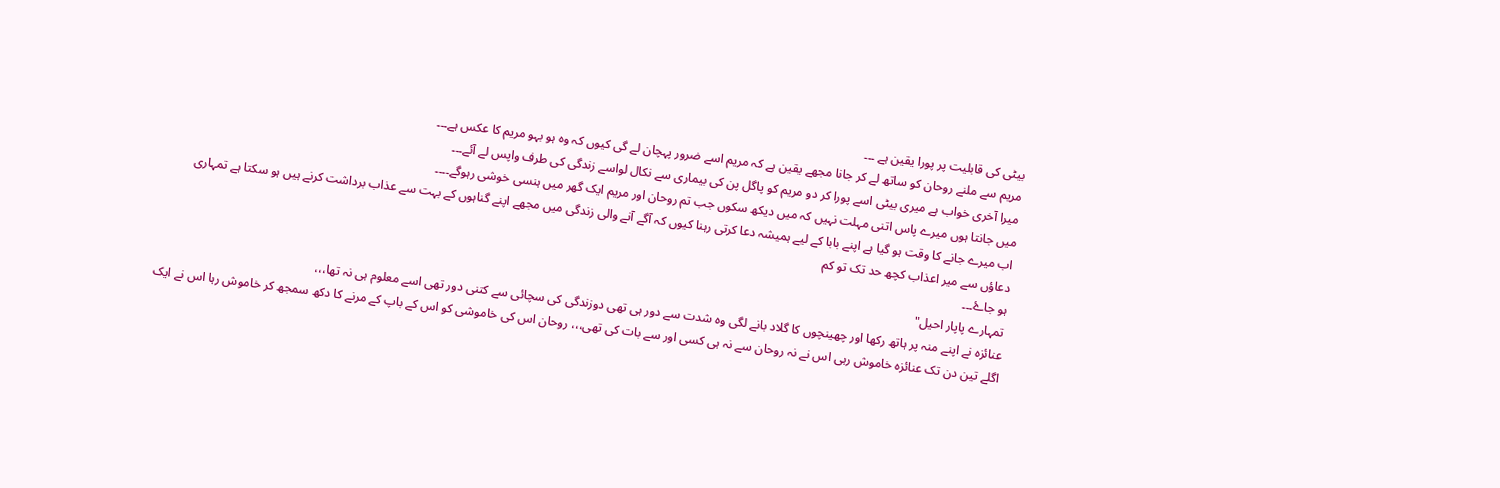بیٹی کی قابلیت پر پورا یقین ہے ۔۔۔
مریم سے ملنے روحان کو ساتھ لے کر جانا مجھے یقین ہے کہ مریم اسے ضرور پہچان لے گی کیوں کہ وہ ہو بہو مریم کا عکس ہے۔۔۔
میرا آخری خواب ہے میری بیٹی اسے پورا کر دو مریم کو پاگل پن کی بیماری سے نکال لواسے زندگی کی طرف واپس لے آئے۔۔۔
میں جانتا ہوں میرے پاس اتنی مہلت نہیں کہ میں دیکھ سکوں جب تم روحان اور مریم ایک گھر میں ہنسی خوشی رہوگے۔۔۔۔
اب میرے جانے کا وقت ہو گیا ہے اپنے بابا کے لیے ہمیشہ دعا کرتی رہنا کیوں کہ آگے آنے والی زندگی میں مجھے اپنے گناہوں کے بہت سے عذاب برداشت کرنے ہیں ہو سکتا ہے تمہاری دعاؤں سے میر اعذاب کچھ حد تک تو کم
ہو جاۓ۔۔۔
تمہارے پاپار احیل"
عنائزہ نے اپنے منہ پر ہاتھ رکھا اور چھینچوں کا گلاد بانے لگی وہ شدت سے دور ہی تھی دوزندگی کی سچائی سے کتنی دور تھی اسے معلوم ہی نہ تھا،،،
اگلے تین دن تک عنائزہ خاموش رہی اس نے نہ روحان سے نہ ہی کسی اور سے بات کی تھی،،، روحان اس کی خاموشی کو اس کے باپ کے مرنے کا دکھ سمجھ کر خاموش رہا اس نے ایک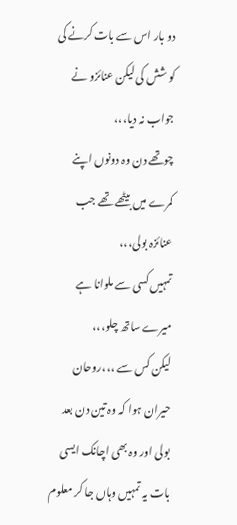دو بار اس سے بات کرنے کی کو شش کی لیکن عنائزو نے جواب نہ دیا،،،
چوتھے دن وہ دونوں اپنے کمرے میں بیٹھے تھے جب عنائزہ بولی،،،
تمہیں کسی سے ملوانا ہے میرے ساتھ چلو،،،
لیکن کس سے ،،،روحان حیران ہوا کہ وہ تین دن بعد بولی اور وہ بھی اچانک ایسی بات یہ تمہیں وہاں جا کر معلوم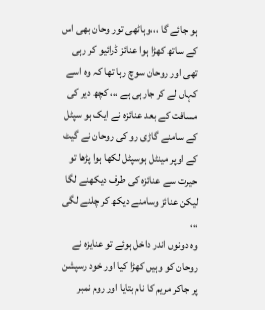ہو جائے گا ،،،وہاٹھی تور وحان بھی اس کے ساتھ کھڑا ہوا عنائز ڈرائیو کر رہی تھی اور روحان سوچ رہا تھا کہ وہ اسے کہاں لے کر جارہی ہے ،،، کچھ دیر کی مسافت کے بعد عنائزہ نے ایک ہو سپٹل کے سامنے گاڑی رو کی روحان نے گیٹ کے اوپر مینٹل ہوسپٹل لکھا ہوا پڑھا تو حیرت سے عنائزہ کی طرف دیکھنے لگا لیکن عنائز وسامنے دیکھ کر چلنے لگی ،،،
وہ دونوں اندر داخل ہوئے تو عنایزہ نے روحان کو وہیں کھڑا کیا اور خود رسپشن پر جاکر مریم کا نام بتایا اور روم نمبر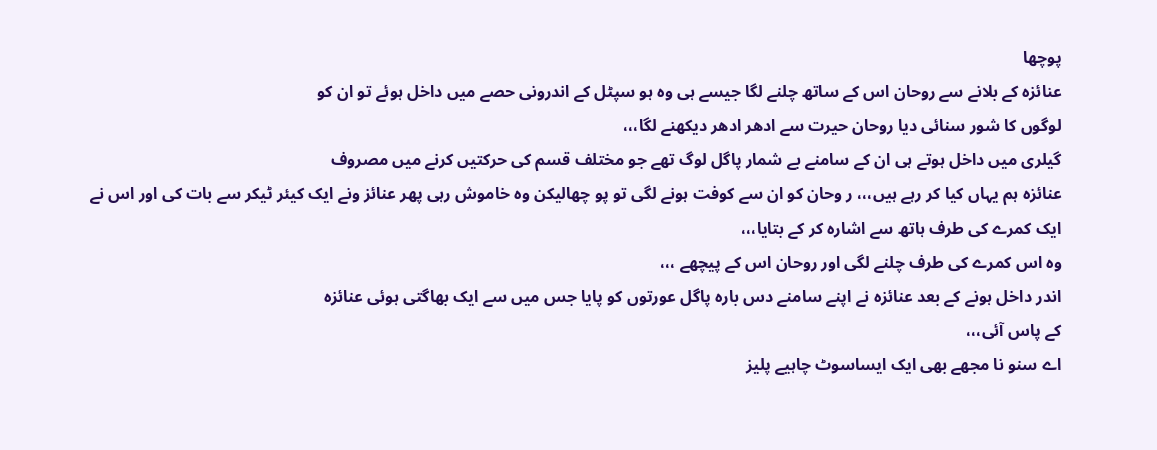پوچھا
عنائزہ کے بلانے سے روحان اس کے ساتھ چلنے لگا جیسے ہی وہ ہو سپٹل کے اندرونی حصے میں داخل ہوئے تو ان کو
لوگوں کا شور سنائی دیا روحان حیرت سے ادھر ادھر دیکھنے لگا،،،
گیلری میں داخل ہوتے ہی ان کے سامنے بے شمار پاگل لوگ تھے جو مختلف قسم کی حرکتیں کرنے میں مصروف
عنائزہ ہم یہاں کیا کر رہے ہیں،،، ر وحان کو ان سے کوفت ہونے لگی تو پو چھالیکن وہ خاموش رہی پھر عنائز ونے ایک کیئر ٹیکر سے بات کی اور اس نے ایک کمرے کی طرف ہاتھ سے اشارہ کر کے بتایا،،،
وہ اس کمرے کی طرف چلنے لگی اور روحان اس کے پیچھے ،،،
اندر داخل ہونے کے بعد عنائزہ نے اپنے سامنے دس بارہ پاگل عورتوں کو پایا جس میں سے ایک بھاگتی ہوئی عنائزہ
کے پاس آئی،،،
اے سنو نا مجھے بھی ایک ایساسوٹ چاہیے پلیز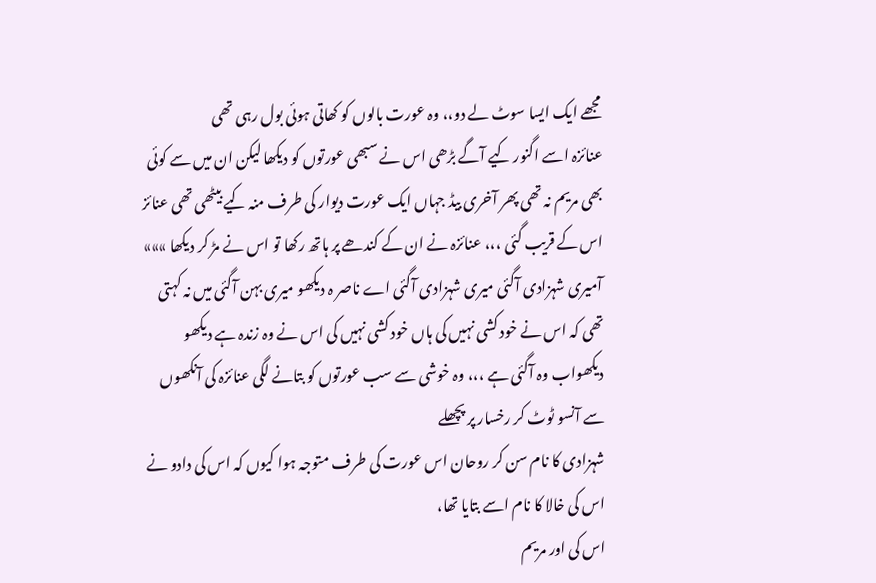مجھے ایک ایسا سوٹ لے دو،، وہ عورت بالوں کو کھاتی ہوئی بول رہی تھی
عنائزہ اسے اگنور کیے آگے بڑھی اس نے سبھی عورتوں کو دیکھا لیکن ان میں سے کوئی بھی مریم نہ تھی پھر آخری بیڈ جہاں ایک عورت دیوار کی طرف منہ کیے بیٹھی تھی عنائز اس کے قریب گئی ،،، عنائزہ نے ان کے کندھے پر ہاتھ رکھا تو اس نے مڑ کر دیکھا »»»
آمیری شہزادی آگئی میری شہزادی آگئی اے ناصر ہ دیکھو میری بہن آگئی میں نہ کہتی تھی کہ اس نے خود کشی نہیں کی ہاں خود کشی نہیں کی اس نے وہ زندہ ہے دیکھو دیکھواب وہ آگئی ہے ،،، وہ خوشی سے سب عورتوں کو بتانے لگی عنائزہ کی آنکھوں سے آنسو ٹوٹ کر رخسار پر پچھلے
شہزادی کا نام سن کر روحان اس عورت کی طرف متوجہ ہوا کیوں کہ اس کی دادو نے اس کی خالا کا نام اسے بتایا تھا،
اس کی اور مریم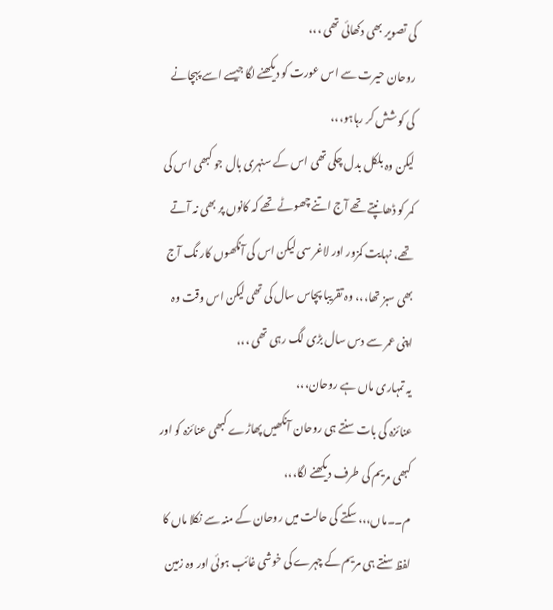کی تصویر بھی دکھائی تھی ،،،
روحان حیرت سے اس عورت کو دیکھنے لگا جیسے اسے پہچانے کی کو شش کر رہاہو،،،
لیکن وہ بلکل بدل چکی تھی اس کے سنہری بال جو کبھی اس کی کمر کو ڈھانپتے تھے آج اتنے چھوٹے تھے کہ کانوں پر بھی نہ آتے تھے، نہایت کمزور اور لاغر سی لیکن اس کی آنکھوں کار نگ آج بھی سبز تھا،،، وہ تقریبا پچاس سال کی تھی لیکن اس وقت وہ اپنی عمر سے دس سال بڑی لگ رہی تھی ،،،
یہ تمہاری ماں ہے روحان،،،
عنائزہ کی بات سنتے ہی روحان آنکھیں پھاڑے کبھی عنائزہ کو اور کبھی مریم کی طرف دیکھنے لگا،،،
م۔۔ماں،،، سکتے کی حالت میں روحان کے منہ سے نکلا ماں کا لفظ سنتے ہی مریم کے چہرے کی خوشی غائب ہوئی اور وہ زمین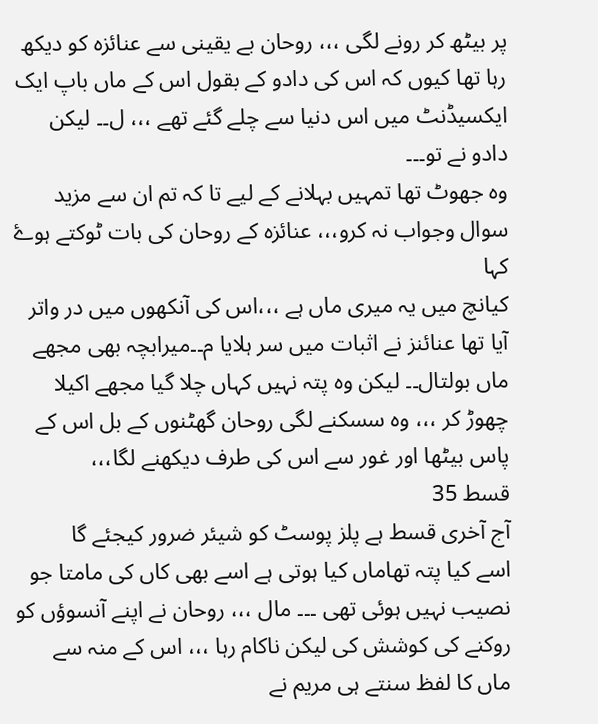پر بیٹھ کر رونے لگی ،،، روحان بے یقینی سے عنائزہ کو دیکھ رہا تھا کیوں کہ اس کی دادو کے بقول اس کے ماں باپ ایک ایکسیڈنٹ میں اس دنیا سے چلے گئے تھے ،،، ل۔۔ لیکن دادو نے تو۔۔۔
وہ جھوٹ تھا تمہیں بہلانے کے لیے تا کہ تم ان سے مزید سوال وجواب نہ کرو،،، عنائزہ کے روحان کی بات ٹوکتے ہوۓ کہا
کیانچ میں یہ میری ماں ہے ،،،اس کی آنکھوں میں در واتر آیا تھا عنائنز نے اثبات میں سر ہلایا م۔۔میرابچہ بھی مجھے ماں بولتال۔۔ لیکن وہ پتہ نہیں کہاں چلا گیا مجھے اکیلا چھوڑ کر ،،، وہ سسکنے لگی روحان گھٹنوں کے بل اس کے پاس بیٹھا اور غور سے اس کی طرف دیکھنے لگا،،،
قسط 35
آج آخری قسط ہے پلز پوسٹ کو شیئر ضرور کیجئے گا
اسے کیا پتہ تھاماں کیا ہوتی ہے اسے بھی کاں کی مامتا جو نصیب نہیں ہوئی تھی ۔۔۔ مال ،،، روحان نے اپنے آنسوؤں کو روکنے کی کوشش کی لیکن ناکام رہا ،،، اس کے منہ سے ماں کا لفظ سنتے ہی مریم نے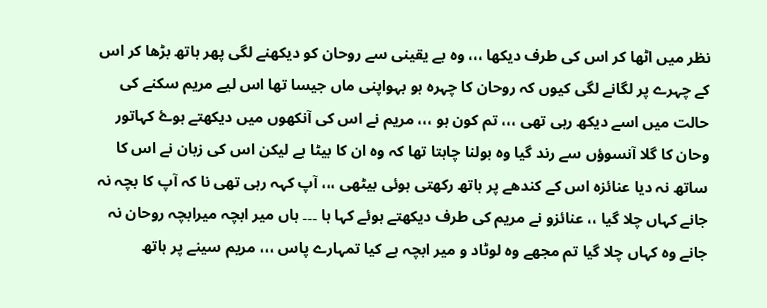نظر میں اٹھا کر اس کی طرف دیکھا ،،، وہ بے یقینی سے روحان کو دیکھنے لگی پھر ہاتھ بڑھا کر اس کے چہرے پر لگانے لگی کیوں کہ روحان کا چہرہ ہو بہواپنی ماں جیسا تھا اس لیے مریم سکنے کی حالت میں اسے دیکھ رہی تھی ،،، تم کون ہو ،،، مریم نے اس کی آنکھوں میں دیکھتے ہوۓ کہاتور وحان کا گلا آنسوؤں سے رند گیا وہ بولنا چاہتا تھا کہ وہ ان کا بیٹا ہے لیکن اس کی زبان نے اس کا ساتھ نہ دیا عنائزہ اس کے کندھے پر ہاتھ رکھتی ہوئی بیٹھی ،،، آپ کہہ رہی تھی نا کہ آپ کا بچہ نہ جانے کہاں چلا گیا ،، عنائزو نے مریم کی طرف دیکھتے ہوئے کہا ہا ۔۔۔ ہاں میر ابچہ میرابچہ روحان نہ جانے وہ کہاں چلا گیا تم مجھے وہ لوٹاد و میر ابچہ ہے کیا تمہارے پاس ،،، مریم سینے پر ہاتھ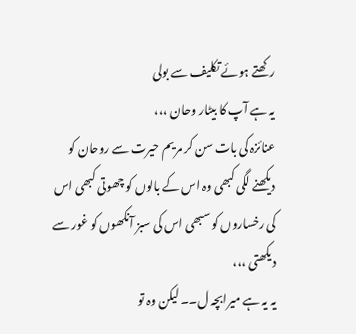رکھتے ہوئے تکلیف سے بولی
یہ ہے آپ کا بیٹار وحان ،،،
عنائزہ کی بات سن کر مریم حیرت سے روحان کو دیکھنے لگی کبھی وہ اس کے بالوں کو چھوتی کبھی اس کی رخساروں کو سبھی اس کی سبز آنکھوں کو غور سے دیکھتی ،،،
یہ یہ ہے میرابچہ ل۔۔ لیکن وہ تو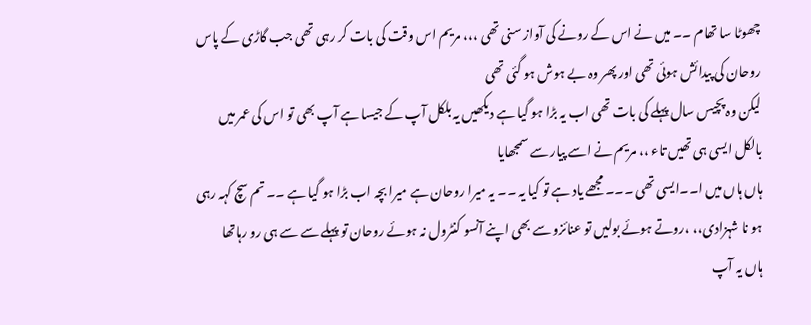چھوٹا سا تھام ۔۔ میں نے اس کے رونے کی آواز سنی تھی ،،، مریم اس وقت کی بات کر رہی تھی جب گاڑی کے پاس روحان کی پیدائش ہوئی تھی اور پھر وہ بے ہوش ہو گئی تھی
لیکن وہ پچیس سال پہلے کی بات تھی اب یہ بڑا ہو گیا ہے دیکھیں یہ بلکل آپ کے جیسا ہے آپ بھی تو اس کی عمر میں بالکل ایسی ہی تھیں تاء ،، مریم نے اسے پیار سے سمجھایا
ہاں ہاں میں ا۔۔ایسی تھی ۔۔۔ مجھے یاد ہے تو کیا یہ ۔۔ یہ میرا روحان ہے میرا بچہ اب بڑا ہو گیا ہے ۔۔ تم سچ کہہ رہی ہو نا شہزادی،، ،روتے ہوئے بولیں تو عنائزو سے بھی اپنے آنسو کنٹرول نہ ہوئے روحان تو پہلے سے سے ہی رو رہاتھا
ہاں یہ آپ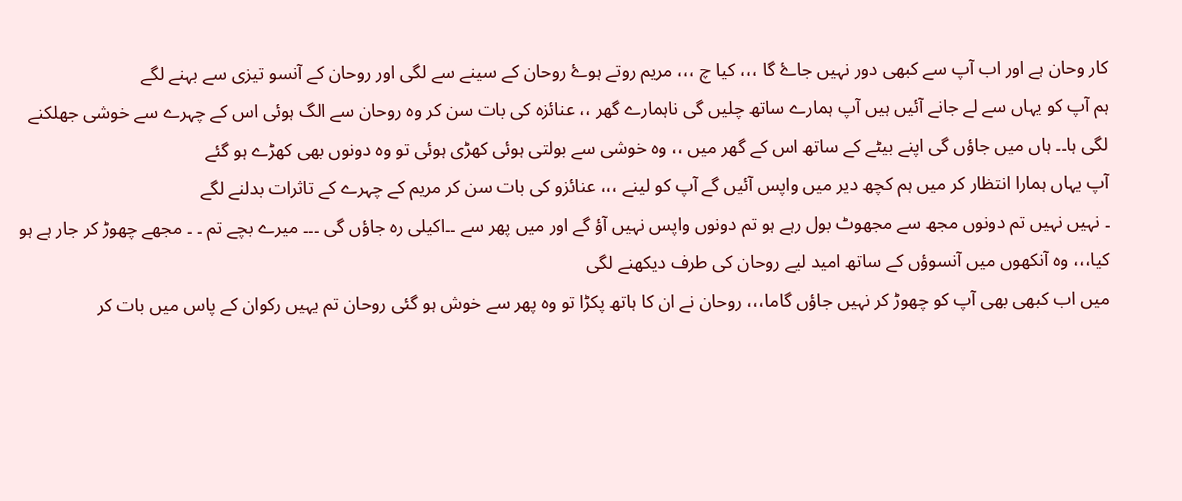کار وحان ہے اور اب آپ سے کبھی دور نہیں جاۓ گا ،،، کیا چ ،،، مریم روتے ہوۓ روحان کے سینے سے لگی اور روحان کے آنسو تیزی سے بہنے لگے
ہم آپ کو یہاں سے لے جانے آئیں ہیں آپ ہمارے ساتھ چلیں گی ناہمارے گھر ،، عنائزہ کی بات سن کر وہ روحان سے الگ ہوئی اس کے چہرے سے خوشی جھلکنے لگی ہا۔۔ ہاں میں جاؤں گی اپنے بیٹے کے ساتھ اس کے گھر میں ،، وہ خوشی سے بولتی ہوئی کھڑی ہوئی تو وہ دونوں بھی کھڑے ہو گئے
آپ یہاں ہمارا انتظار کر میں ہم کچھ دیر میں واپس آئیں گے آپ کو لینے ،،، عنائزو کی بات سن کر مریم کے چہرے کے تاثرات بدلنے لگے
۔ نہیں نہیں تم دونوں مجھ سے مجھوٹ بول رہے ہو تم دونوں واپس نہیں آؤ گے اور میں پھر سے ۔۔اکیلی رہ جاؤں گی ۔۔۔ میرے بچے تم ۔ ۔ مجھے چھوڑ کر جار ہے ہو کیا،،، وہ آنکھوں میں آنسوؤں کے ساتھ امید لیے روحان کی طرف دیکھنے لگی
میں اب کبھی بھی آپ کو چھوڑ کر نہیں جاؤں گاما،،، روحان نے ان کا ہاتھ پکڑا تو وہ پھر سے خوش ہو گئی روحان تم یہیں رکوان کے پاس میں بات کر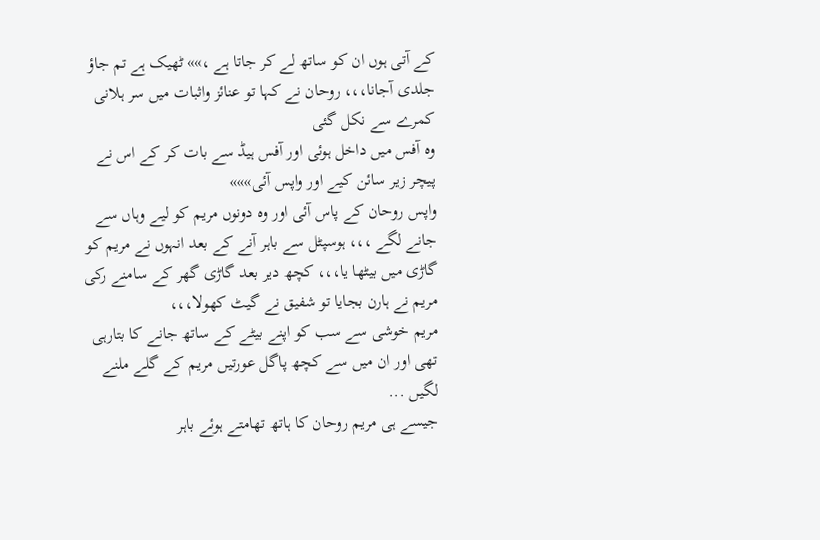کے آتی ہوں ان کو ساتھ لے کر جاتا ہے ،»» ٹھیک ہے تم جاؤ جلدی آجانا،،، روحان نے کہا تو عنائز واثبات میں سر ہلانی کمرے سے نکل گئی
وہ آفس میں داخل ہوئی اور آفس ہیڈ سے بات کر کے اس نے پیچر زیر سائن کیے اور واپس آئی»»»
واپس روحان کے پاس آئی اور وہ دونوں مریم کو لیے وہاں سے جانے لگے ،،، ہوسپٹل سے باہر آنے کے بعد انہوں نے مریم کو گاڑی میں بیٹھا یا،،، کچھ دیر بعد گاڑی گھر کے سامنے رکی مریم نے ہارن بجایا تو شفیق نے گیٹ کھولا،،،
مریم خوشی سے سب کو اپنے بیٹے کے ساتھ جانے کا بتارہی تھی اور ان میں سے کچھ پاگل عورتیں مریم کے گلے ملنے لگیں ...
جیسے ہی مریم روحان کا ہاتھ تھامتے ہوئے باہر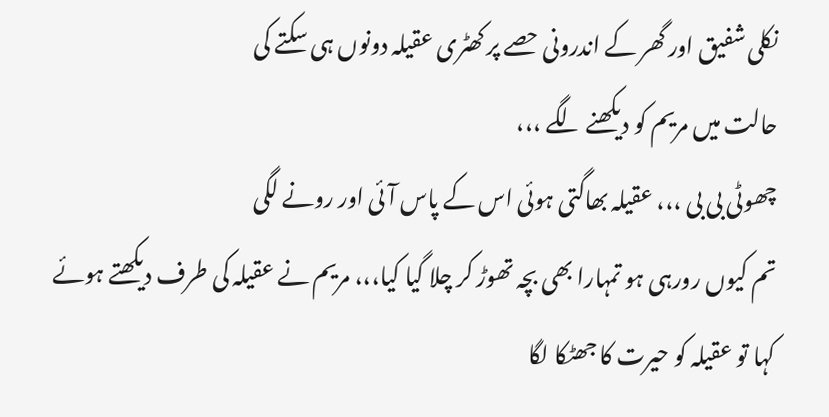نکلی شفیق اور گھر کے اندرونی حصے پر کھٹری عقیلہ دونوں ہی سکتے کی
حالت میں مریم کو دیکھنے لگے ،،،
چھوٹی بی بی ،،، عقیلہ بھاگتی ہوئی اس کے پاس آئی اور رونے لگی
تم کیوں رورہی ہو تمہارا بھی بچہ تھوڑ کر چلا گیا کیا،،، مریم نے عقیلہ کی طرف دیکھتے ہوئے کہا تو عقیلہ کو حیرت کا جھٹکا لگا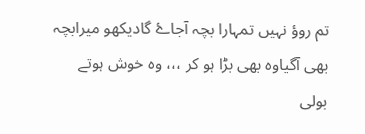تم روؤ نہیں تمہارا بچہ آجاۓ گادیکھو میرابچہ بھی آگیاوہ بھی بڑا ہو کر ،،، وہ خوش ہوتے بولی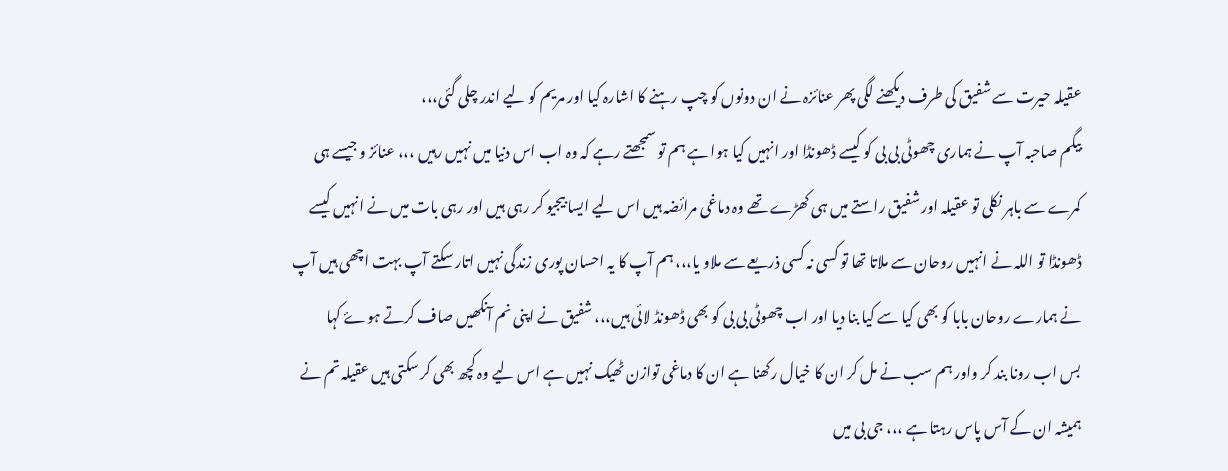عقیلہ حیرت سے شفیق کی طرف دیکھنے لگی پھر عنائزہ نے ان دونوں کو چپ رہنے کا اشارہ کیا اور مریم کو لیے اندر چلی گئی،،،
بیگم صاحبہ آپ نے ہماری چھوٹی بی بی کو کیسے ڈھونڈا اور انہیں کیا ہوا ہے ہم تو سمجھتے رہے کہ وہ اب اس دنیا میں نہیں رہیں ،،، عنائز و جیسے ہی کمرے سے باہر نکلی تو عقیلہ اور شفیق راستے میں ہی کھڑے تھے وہ دماغی مرائضہ ہیں اس لیے ایسا بیجیو کر رہی ہیں اور رہی بات میں نے انہیں کیسے ڈھونڈا تو اللہ نے انہیں روحان سے ملاتا تھا تو کسی نہ کسی ذریعے سے ملاو یا،،، ہم آپ کا یہ احسان پوری زندگی نہیں اتار سکتے آپ بہت اچھی ہیں آپ نے ہمارے روحان بابا کو بھی کیا سے کیا بنا دیا اور اب چھوٹی بی بی کو بھی ڈھونڈ لائی ہیں،،، شفیق نے اپنی نم آنکھیں صاف کرتے ہوۓ کہا
بس اب رونا بند کر واور ہم سب نے مل کر ان کا خیال رکھنا ہے ان کا دماغی توازن ٹھیک نہیں ہے اس لیے وہ کچھ بھی کر سکتی ہیں عقیلہ تم نے ہمیشہ ان کے آس پاس رہتا ہے ،،، جی بی میں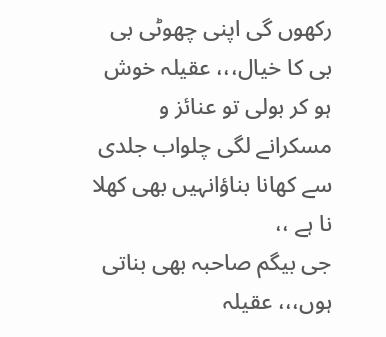رکھوں گی اپنی چھوٹی بی بی کا خیال،،، عقیلہ خوش ہو کر بولی تو عنائز و مسکرانے لگی چلواب جلدی سے کھانا بناؤانہیں بھی کھلا نا ہے ،،
جی بیگم صاحبہ بھی بناتی ہوں،،، عقیلہ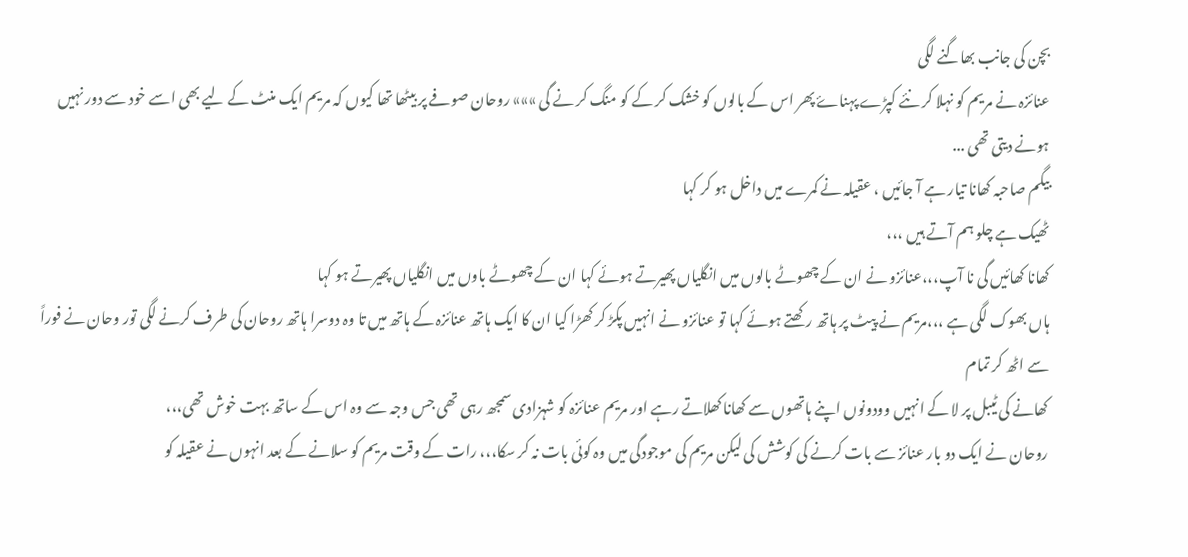بچن کی جانب بھاگنے لگی
عنائزہ نے مریم کو نہلا کر نئے کپڑے پہناۓ پھر اس کے بالوں کو خشک کر کے کو منگ کر نے گی »»» روحان صوفے پر بیٹھا تھا کیوں کہ مریم ایک منٹ کے لیے بھی اسے خود سے دور نہیں ہونے دیتی تھی ...
بیگم صاحبہ کھانا تیار ہے آ جائیں ، عقیلہ نے کمرے میں داخل ہو کر کہا
ٹھیک ہے چلو ہم آتے ہیں ،،،
کھانا کھائیں گی نا آپ،،،عنائزو نے ان کے چھوٹے بالوں میں انگلیاں پھیرتے ہوئے کہا ان کے چھوٹے باوں میں انگلیاں پھیرتے ہو کہا
ہاں بھوک لگی ہے ،،،مریم نے پیٹ پر ہاتھ رکھتے ہوئے کہا تو عنائزو نے انہیں پکڑ کر کھڑا کیا ان کا ایک ہاتھ عنائزہ کے ہاتھ میں تا وہ دوسرا ہاتھ روحان کی طرف کرنے لگی تور وحان نے فوراً سے اٹھ کر تمام
کھانے کی ٹیبل پر لا کے انہیں وودونوں اپنے ہاتھوں سے کھانا کھلاتے رہے اور مریم عنائزہ کو شہزادی سمجھ رہی تھی جس وجہ سے وہ اس کے ساتھ بہت خوش تھی،،،
روحان نے ایک دو بار عنائز سے بات کرنے کی کوشش کی لیکن مریم کی موجودگی میں وہ کوئی بات نہ کر سکا،،، رات کے وقت مریم کو سلانے کے بعد انہوں نے عقیلہ کو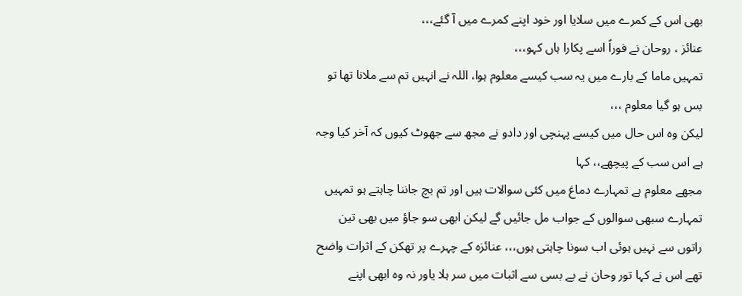بھی اس کے کمرے میں سلایا اور خود اپنے کمرے میں آ گئے،،،
عنائز ، روحان نے فوراً اسے پکارا ہاں کہو،،،
تمہیں ماما کے بارے میں یہ سب کیسے معلوم ہوا، اللہ نے انہیں تم سے ملانا تھا تو بس ہو گیا معلوم ،،،
لیکن وہ اس حال میں کیسے پہنچی اور دادو نے مجھ سے جھوٹ کیوں کہ آخر کیا وجہ ہے اس سب کے پیچھے،، کہا
مجھے معلوم ہے تمہارے دماغ میں کئی سوالات ہیں اور تم بچ جاننا چاہتے ہو تمہیں تمہارے سبھی سوالوں کے جواب مل جائیں گے لیکن ابھی سو جاؤ میں بھی تین راتوں سے نہیں ہوئی اب سونا چاہتی ہوں،،، عنائزہ کے چہرے پر تھکن کے اثرات واضح تھے اس نے کہا تور وحان نے بے بسی سے اثبات میں سر ہلا یاور نہ وہ ابھی اپنے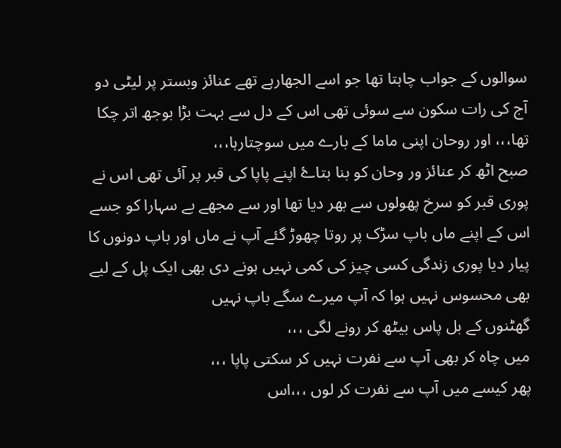سوالوں کے جواب چاہتا تھا جو اسے الجھارہے تھے عنائز وبستر پر لیٹی دو آج کی رات سکون سے سوئی تھی اس کے دل سے بہت بڑا بوجھ اتر چکا تھا،،، اور روحان اپنی ماما کے بارے میں سوچتارہا،،،
صبح اٹھ کر عنائز ور وحان کو بنا بتاۓ اپنے پاپا کی قبر پر آئی تھی اس نے پوری قبر کو سرخ پھولوں سے بھر دیا تھا اور سے مجھے بے سہارا کو جسے اس کے اپنے ماں باپ سڑک پر روتا چھوڑ گئے آپ نے ماں اور باپ دونوں کا پیار دیا پوری زندگی کسی چیز کی کمی نہیں ہونے دی بھی ایک پل کے لیے بھی محسوس نہیں ہوا کہ آپ میرے سگے باپ نہیں
گھٹنوں کے بل پاس بیٹھ کر رونے لگی ،،،
میں چاہ کر بھی آپ سے نفرت نہیں کر سکتی پاپا ،،،
پھر کیسے میں آپ سے نفرت کر لوں ،،،اس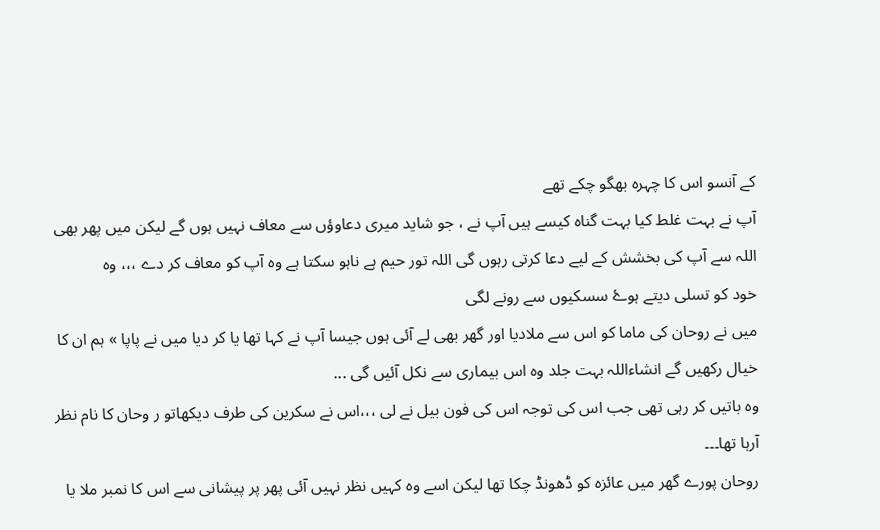کے آنسو اس کا چہرہ بھگو چکے تھے
آپ نے بہت غلط کیا بہت گناہ کیسے ہیں آپ نے ، جو شاید میری دعاوؤں سے معاف نہیں ہوں گے لیکن میں پھر بھی اللہ سے آپ کی بخشش کے لیے دعا کرتی رہوں گی اللہ تور حیم ہے ناہو سکتا ہے وہ آپ کو معاف کر دے ،،، وہ
خود کو تسلی دیتے ہوۓ سسکیوں سے رونے لگی
میں نے روحان کی ماما کو اس سے ملادیا اور گھر بھی لے آئی ہوں جیسا آپ نے کہا تھا یا کر دیا میں نے پاپا » ہم ان کا خیال رکھیں گے انشاءاللہ بہت جلد وہ اس بیماری سے نکل آئیں گی ...
وہ باتیں کر رہی تھی جب اس کی توجہ اس کی فون بیل نے لی ،،،اس نے سکرین کی طرف دیکھاتو ر وحان کا نام نظر آرہا تھا۔۔۔
روحان پورے گھر میں عائزہ کو ڈھونڈ چکا تھا لیکن اسے وہ کہیں نظر نہیں آئی پھر پر پیشانی سے اس کا نمبر ملا یا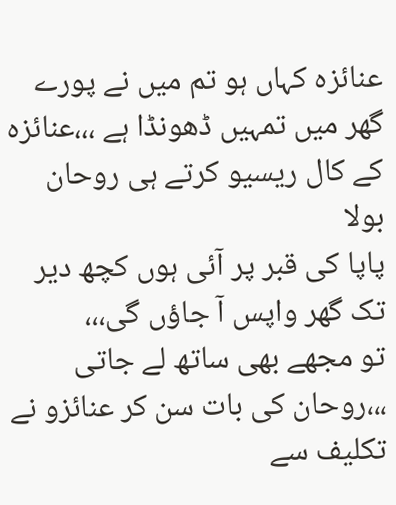عنائزہ کہاں ہو تم میں نے پورے گھر میں تمہیں ڈھونڈا ہے ،،،عنائزہ کے کال ریسیو کرتے ہی روحان بولا
پاپا کی قبر پر آئی ہوں کچھ دیر تک گھر واپس آ جاؤں گی،،،
تو مجھے بھی ساتھ لے جاتی ،،،روحان کی بات سن کر عنائزو نے تکلیف سے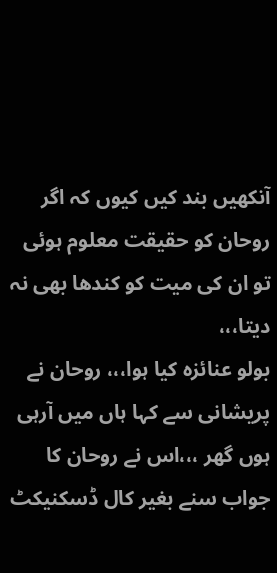آنکھیں بند کیں کیوں کہ اگر روحان کو حقیقت معلوم ہوئی تو ان کی میت کو کندھا بھی نہ دیتا،،،
بولو عنائزہ کیا ہوا،،، روحان نے پریشانی سے کہا ہاں میں آرہی ہوں گھر ،،،اس نے روحان کا جواب سنے بغیر کال ڈسکنیکٹ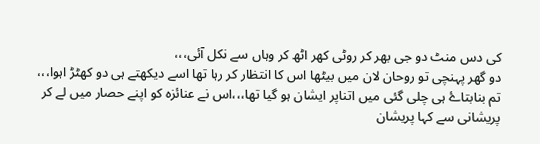کی دس منٹ دو جی بھر کر روٹی کھر اٹھ کر وہاں سے نکل آئی،،،
دو گھر پہنچی تو روحان لان میں بیٹھا اس کا انتظار کر رہا تھا اسے دیکھتے ہی دو کھٹڑ اہوا،،،
تم بنابتاۓ ہی چلی گئی میں اتناپر ایشان ہو گیا تھا،،،اس نے عنائزہ کو اپنے حصار میں لے کر پریشانی سے کہا پریشان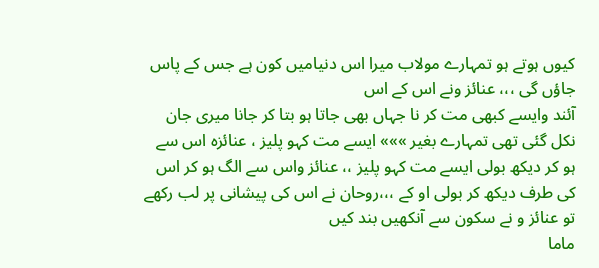کیوں ہوتے ہو تمہارے مولاب میرا اس دنیامیں کون ہے جس کے پاس جاؤں گی ،،، عنائز ونے اس کے اس
آئند وایسے کبھی مت کر نا جہاں بھی جاتا ہو بتا کر جانا میری جان نکل گئی تھی تمہارے بغیر »»» ایسے مت کہو پلیز ، عنائزہ اس سے ہو کر دیکھ بولی ایسے مت کہو پلیز ،، عنائز واس سے الگ ہو کر اس کی طرف دیکھ کر بولی او کے ،،،روحان نے اس کی پیشانی پر لب رکھے تو عنائز و نے سکون سے آنکھیں بند کیں
ماما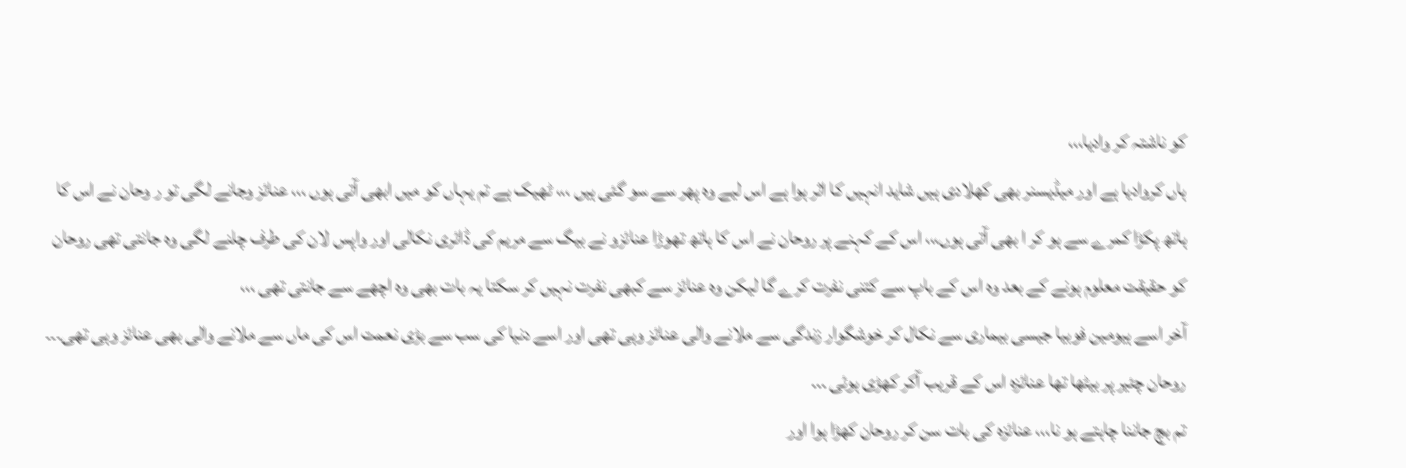کو ناشتہ کر وادیا،،،
ہاں کروادیا ہے اور میڈیسنر بھی کھلادی ہیں شاید انہیں کا اثر ہوا ہے اس لیے وہ پھر سے سو گئی ہیں ،،، ٹھیک ہے تم یہاں کو میں ابھی آتی ہوں ،،، عنائز وجانے لگی تو ر وحان نے اس کا ہاتھ پکڑا کمرے سے ہو کر ا بھی آتی ہوں،،، اس کے کہنے پر روحان نے اس کا ہاتھ تھوڑا عنائزو نے بیگ سے مریم کی ڈائری نکالی اور واپس لان کی طرف چلنے لگی وہ جانتی تھی روحان کو حقیقت معلوم ہونے کے بعد وہ اس کے باپ سے کتنی نفرت کرے گا لیکن وہ عنائز سے کبھی نفرت نہیں کر سکتا یہ بات بھی وہ اچھے سے جانتی تھی ،،،
آخر اسے ہیومین فوبیا جیسی بیماری سے نکال کر خوشگوار زندگی سے ملانے والی عنائز وہی تھی اور اسے دنیا کی سب سے بڑی نعمت اس کی ماں سے ملانے والی بھی عنائز وہی تھی۔۔۔
روحان چئیر پر بیٹھا تھا عنائزہ اس کے قریب آکر کھڑی ہوئی ...
تم بچ جاننا چاہتے ہو نا،،، عنائزہ کی بات سن کر روحان کھڑا ہوا اور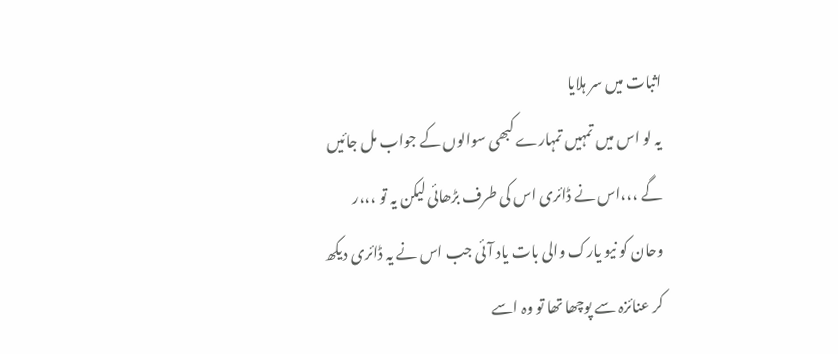اثبات میں سر ہلایا
یہ لو اس میں تمہیں تمہارے کبھی سوالوں کے جواب مل جائیں گے ،،،اس نے ڈائری اس کی طرف بڑھائی لیکن یہ تو ،،،ر وحان کو نیو یارک والی بات یاد آئی جب اس نے یہ ڈائری دیکھ کر عنائزہ سے پوچھا تھا تو وہ اسے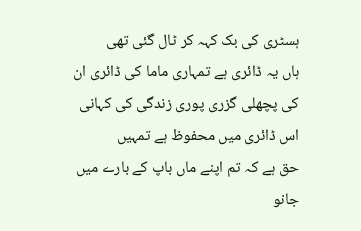ہسٹری کی بک کہہ کر ٹال گئی تھی
ہاں یہ ڈائری ہے تمہاری ماما کی ڈائری ان کی پچھلی گزری پوری زندگی کی کہانی اس ڈائری میں محفوظ ہے تمہیں
حق ہے کہ تم اپنے ماں باپ کے بارے میں جانو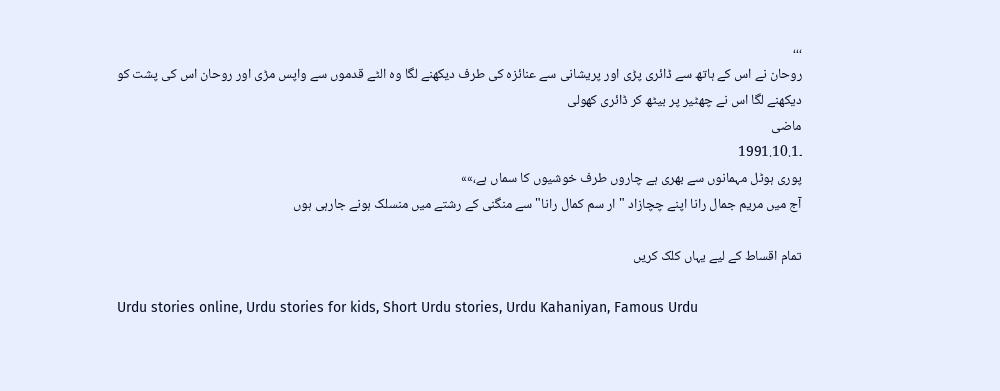،،،
روحان نے اس کے ہاتھ سے ڈائری پڑی اور پریشانی سے عنائزہ کی طرف دیکھنے لگا وہ الٹے قدموں سے واپس مڑی اور روحان اس کی پشت کو دیکھنے لگا اس نے چھٹیر پر بیٹھ کر ڈائری کھولی
ماضی
۔1991.10.1
پوری ہوٹل مہمانوں سے بھری ہے چاروں طرف خوشیوں کا سماں ہے،»»
آج میں مریم جمال رانا اپنے چچازاد "ار سم کمال رانا" سے منگنی کے رشتے میں منسلک ہونے جارہی ہوں

تمام اقساط کے لیے یہاں کلک کریں

Urdu stories online, Urdu stories for kids, Short Urdu stories, Urdu Kahaniyan, Famous Urdu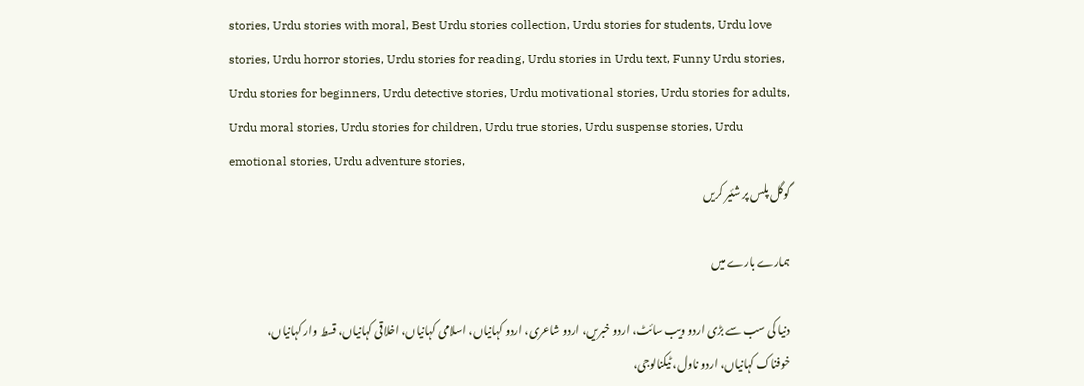stories, Urdu stories with moral, Best Urdu stories collection, Urdu stories for students, Urdu love stories, Urdu horror stories, Urdu stories for reading, Urdu stories in Urdu text, Funny Urdu stories, Urdu stories for beginners, Urdu detective stories, Urdu motivational stories, Urdu stories for adults, Urdu moral stories, Urdu stories for children, Urdu true stories, Urdu suspense stories, Urdu emotional stories, Urdu adventure stories,
گوگل پلس پر شئیر کریں

ہمارے بارے میں

دنیا کی سب سے بڑی اردو ویب سائٹ، اردو خبریں، اردو شاعری، اردو کہانیاں، اسلامی کہانیاں، اخلاقی کہانیاں، قسط وار کہانیاں، خوفناک کہانیاں، اردو ناول، ٹیکنالوجی،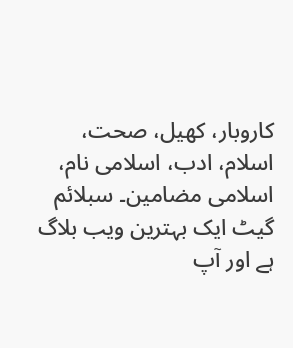کاروبار، کھیل، صحت، اسلام، ادب، اسلامی نام، اسلامی مضامین۔ سبلائم گیٹ ایک بہترین ویب بلاگ ہے اور آپ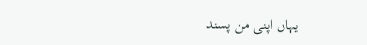یہاں اپنی من پسند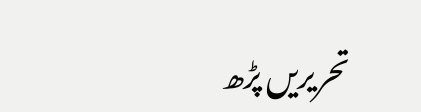تحریریں پڑھ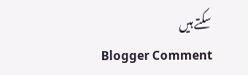سکتے ہیں
    Blogger Comment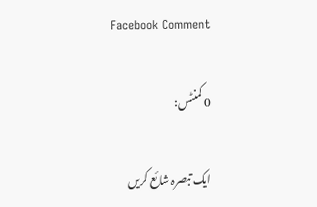Facebook Comment

0 کمنٹس:

ایک تبصرہ شائع کریں